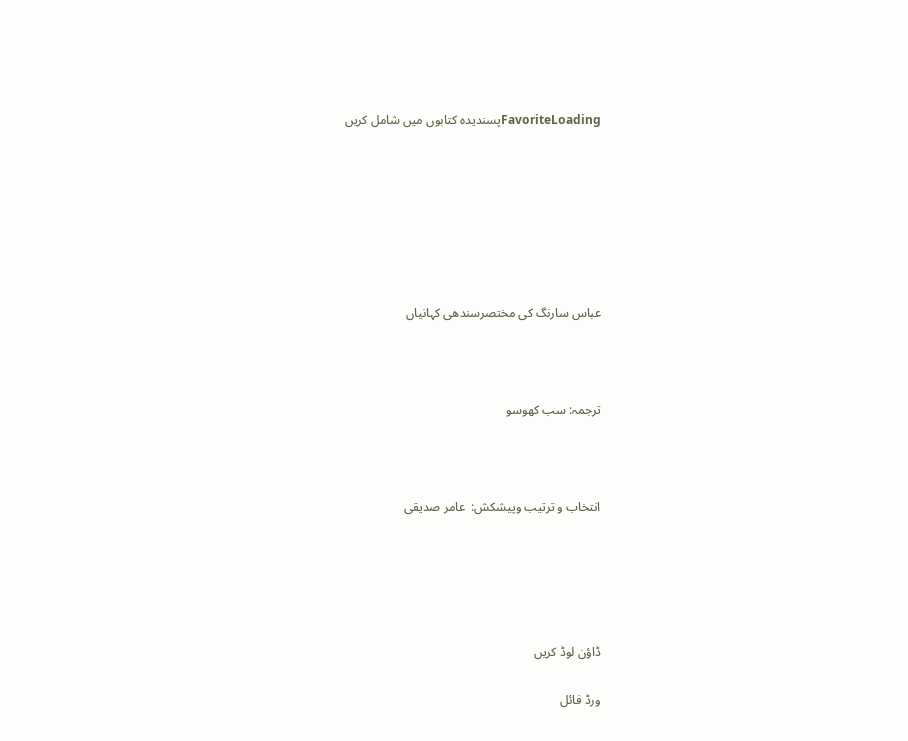FavoriteLoadingپسندیدہ کتابوں میں شامل کریں







عباس سارنگ کی مختصرسندھی کہانیاں



ترجمہ: سب کھوسو



انتخاب و ترتیب وپیشکش:  عامر صدیقی





ڈاؤن لوڈ کریں

ورڈ فائل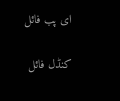ای پب فائل

کنڈل فائل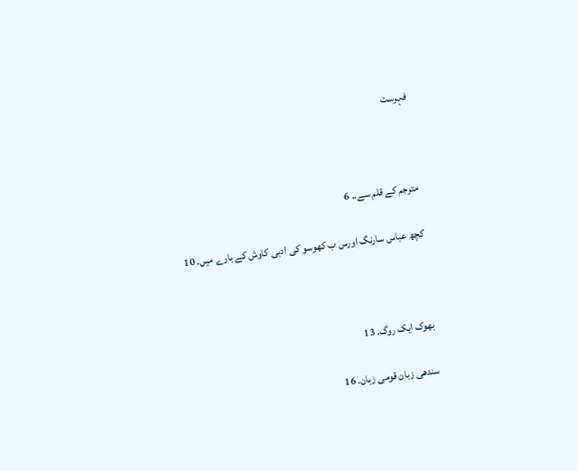فہرست



مترجم کے قلم سے.. 6

کچھ عباس سارنگ اورس ب کھوسو کی ادبی کاوش کے بارے میں. 10



بھوک ایک روگ. 13

سندھی زبان قومی زبان. 16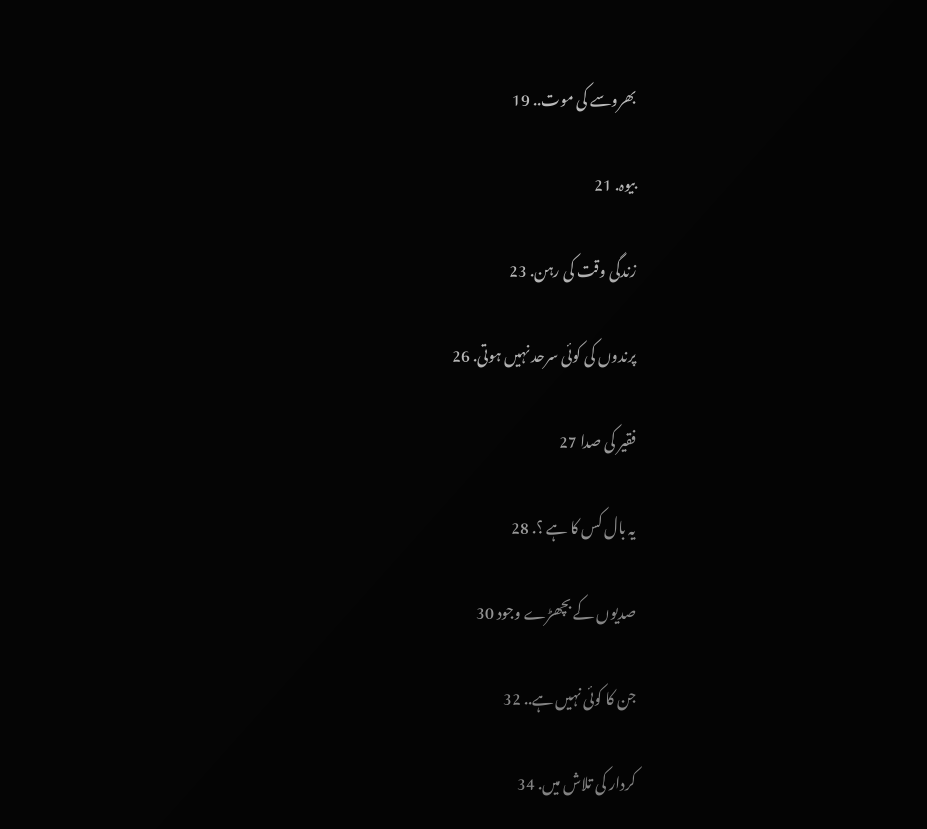بھروسے کی موت.. 19

بیوہ. 21

زندگی وقت کی رہن. 23

پرندوں کی کوئی سرحد نہیں ہوتی. 26

فقیر کی صدا 27

یہ بال کس کا ہے ؟. 28

صدیوں کے بچھڑے وجود 30

جن کا کوئی نہیں ہے.. 32

کردار کی تلاش میں. 34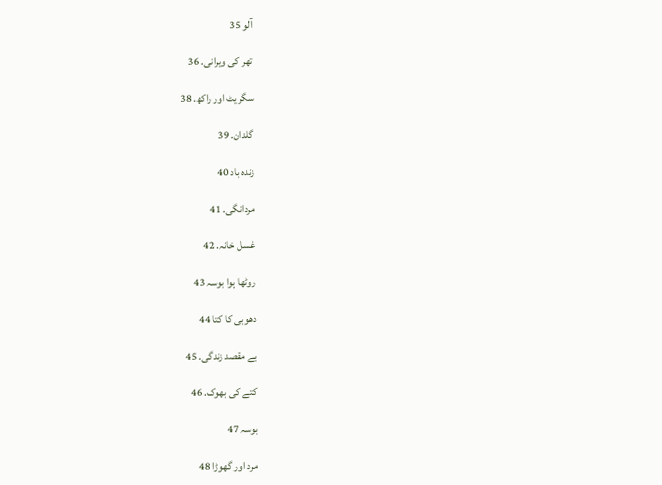آلو 35

تھر کی ویرانی. 36

سگریٹ اور راکھ. 38

گلدان. 39

زندہ باد 40

مردانگی. 41

غسل خانہ. 42

روٹھا ہوا بوسہ 43

دھوبی کا کتا 44

بے مقصد زندگی. 45

کتے کی بھوک. 46

بوسہ 47

مرد اور گھوڑا 48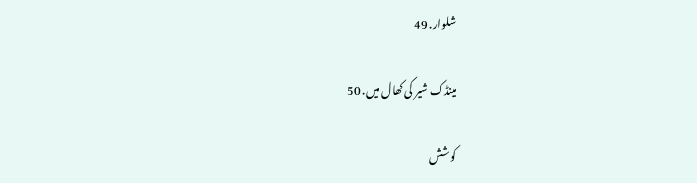شلوار. 49

مینڈک شیر کی کھال میں. 50

کوشش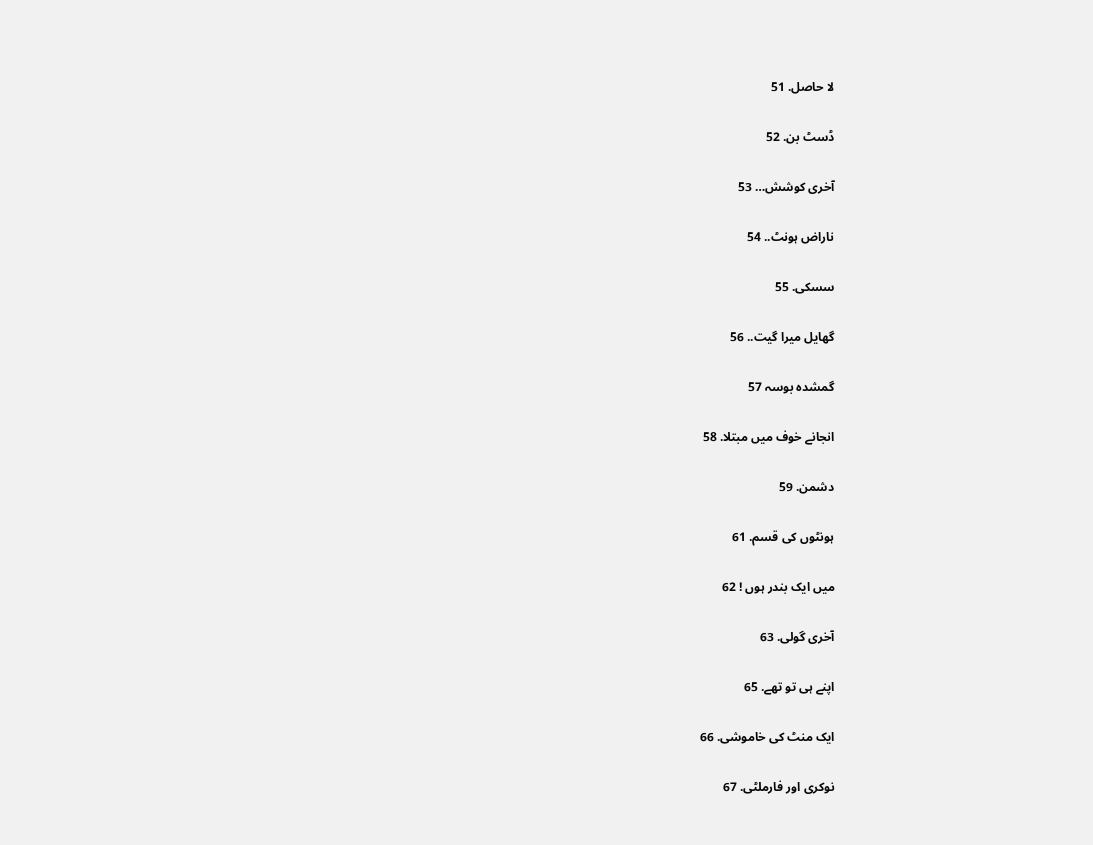لا حاصل. 51

ڈسٹ بن. 52

آخری کوشش… 53

ناراض ہونٹ.. 54

سسکی. 55

گھایل میرا گیت.. 56

گمشدہ بوسہ 57

انجانے خوف میں مبتلا. 58

دشمن. 59

ہونٹوں کی قسم. 61

میں ایک بندر ہوں ! 62

آخری گولی. 63

اپنے ہی تو تھے. 65

ایک منٹ کی خاموشی. 66

نوکری اور فارملٹی. 67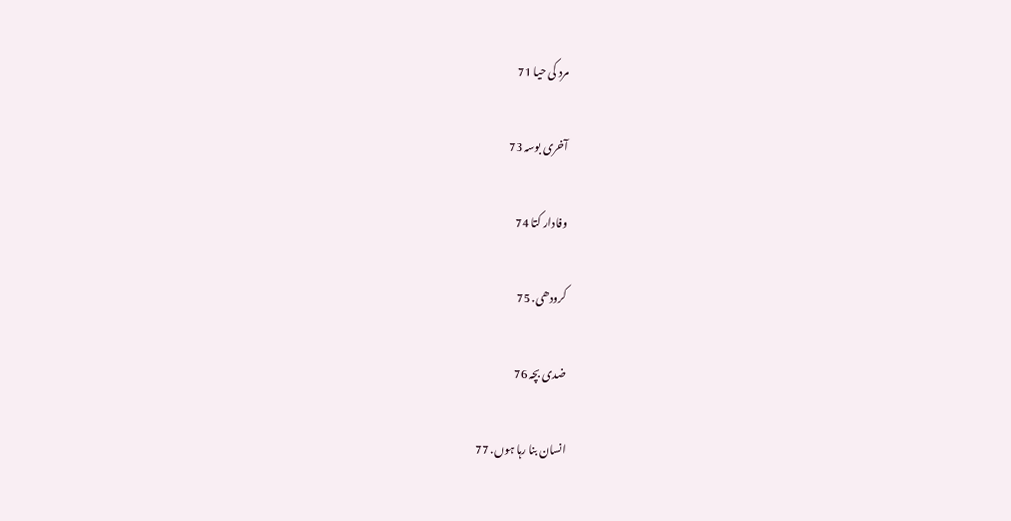مرد کی حیا 71

آخری بوسہ 73

وفادار کتا 74

کرودھی. 75

ضدی بچہ 76

انسان بنا رہا ہوں. 77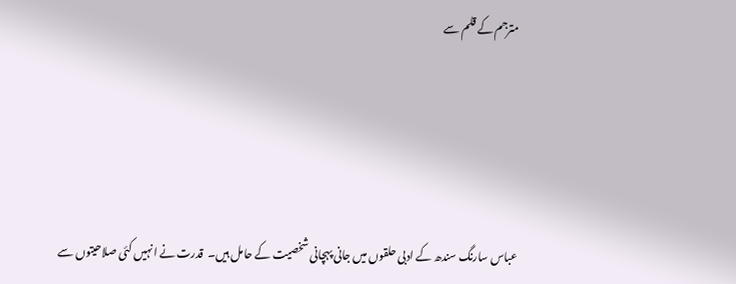مترجم کے قلم سے





عباس سارنگ سندھ کے ادبی حلقوں میں جانی پہچانی شخصیت کے حامل ہیں۔  قدرت نے انہیں کئی صلاحیتوں سے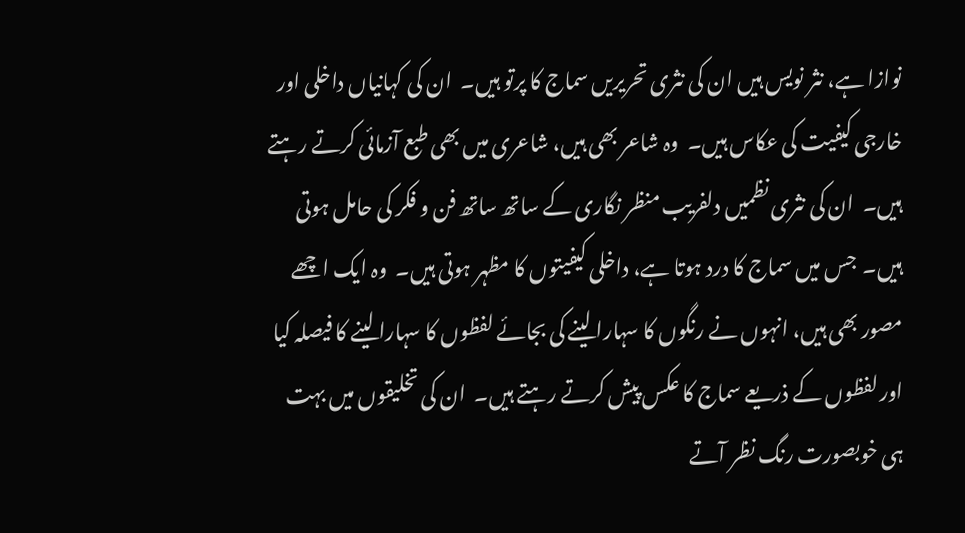نوازا ہے، نثر نویس ہیں ان کی نثری تحریریں سماج کا پرتو ہیں۔  ان کی کہانیاں داخلی اور خارجی کیفیت کی عکاس ہیں۔  وہ شاعر بھی ہیں، شاعری میں بھی طبع آزمائی کرتے رہتے ہیں۔  ان کی نثری نظمیں دلفریب منظر نگاری کے ساتھ ساتھ فن و فکر کی حامل ہوتی ہیں۔  جس میں سماج کا درد ہوتا ہے، داخلی کیفیتوں کا مظہر ہوتی ہیں۔  وہ ایک اچھے مصور بھی ہیں، انہوں نے رنگوں کا سہارا لینے کی بجائے لفظوں کا سہارا لینے کا فیصلہ کیا اور لفظوں کے ذریعے سماج کا عکس پیش کرتے رہتے ہیں۔  ان کی تخلیقوں میں بہت ہی خوبصورت رنگ نظر آتے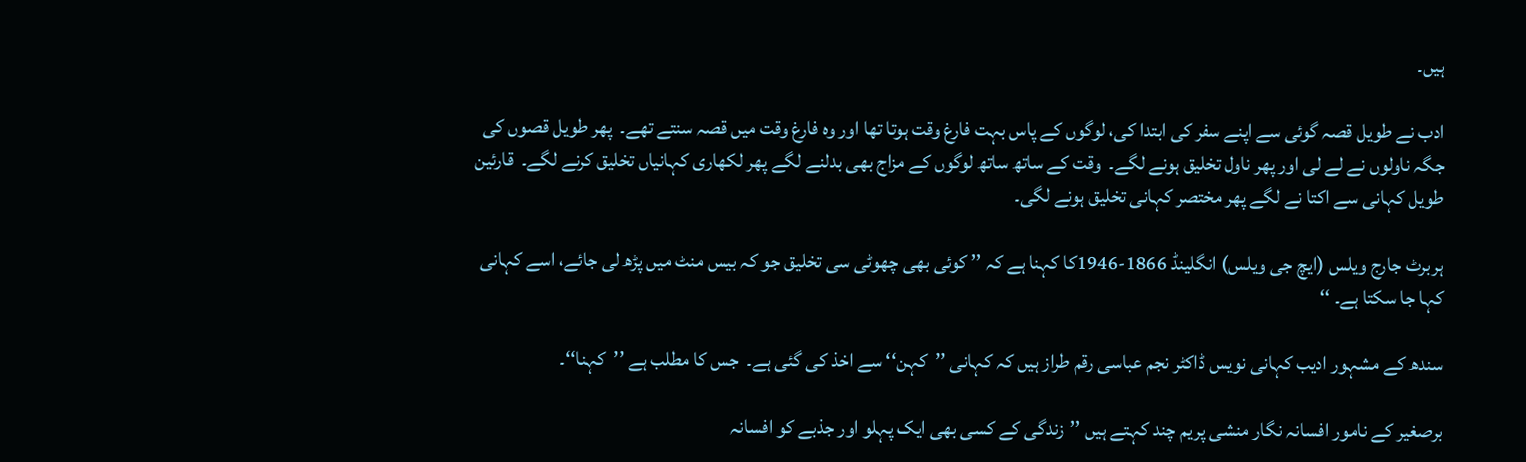ہیں۔

ادب نے طویل قصہ گوئی سے اپنے سفر کی ابتدا کی، لوگوں کے پاس بہت فارغ وقت ہوتا تھا اور وہ فارغ وقت میں قصہ سنتے تھے۔  پھر طویل قصوں کی جگہ ناولوں نے لے لی اور پھر ناول تخلیق ہونے لگے۔  وقت کے ساتھ ساتھ لوگوں کے مزاج بھی بدلنے لگے پھر لکھاری کہانیاں تخلیق کرنے لگے۔  قارئین طویل کہانی سے اکتا نے لگے پھر مختصر کہانی تخلیق ہونے لگی۔

ہربرٹ جارج ویلس (ایچ جی ویلس) انگلینڈ 1866-1946کا کہنا ہے کہ ’’ کوئی بھی چھوٹی سی تخلیق جو کہ بیس منٹ میں پڑھ لی جائے، اسے کہانی کہا جا سکتا ہے۔ ‘‘

سندھ کے مشہور ادیب کہانی نویس ڈاکٹر نجم عباسی رقم طراز ہیں کہ کہانی ’’کہن‘‘ سے اخذ کی گئی ہے۔  جس کا مطلب ہے ’’کہنا‘‘۔

برصغیر کے نامور افسانہ نگار منشی پریم چند کہتے ہیں ’’زندگی کے کسی بھی ایک پہلو اور جذبے کو افسانہ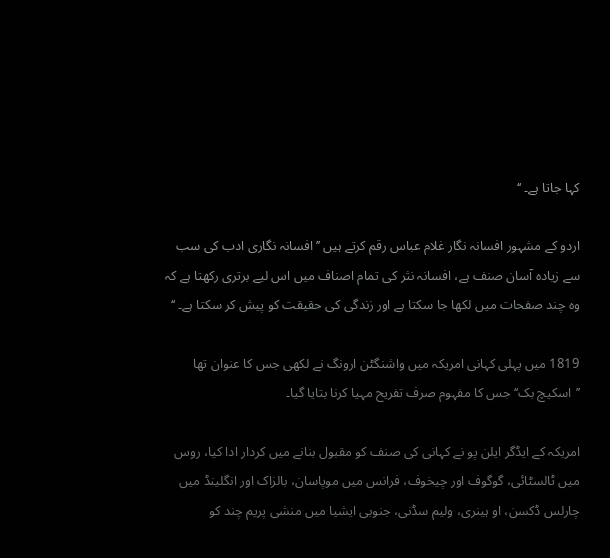کہا جاتا ہے۔ ‘‘

اردو کے مشہور افسانہ نگار غلام عباس رقم کرتے ہیں ’’افسانہ نگاری ادب کی سب سے زیادہ آسان صنف ہے، افسانہ نثر کی تمام اصناف میں اس لیے برتری رکھتا ہے کہ وہ چند صفحات میں لکھا جا سکتا ہے اور زندگی کی حقیقت کو پیش کر سکتا ہے۔ ‘‘

1819 میں پہلی کہانی امریکہ میں واشنگٹن ارونگ نے لکھی جس کا عنوان تھا ’’اسکیچ بک‘‘ جس کا مفہوم صرف تفریح مہیا کرنا بتایا گیا۔

امریکہ کے ایڈگر ایلن پو نے کہانی کی صنف کو مقبول بنانے میں کردار ادا کیا، روس میں ٹالسٹائی، گوگوف اور چیخوف، فرانس میں موپاسان، بالزاک اور انگلینڈ میں چارلس ڈکسن، او ہینری، ولیم سڈنی، جنوبی ایشیا میں منشی پریم چند کو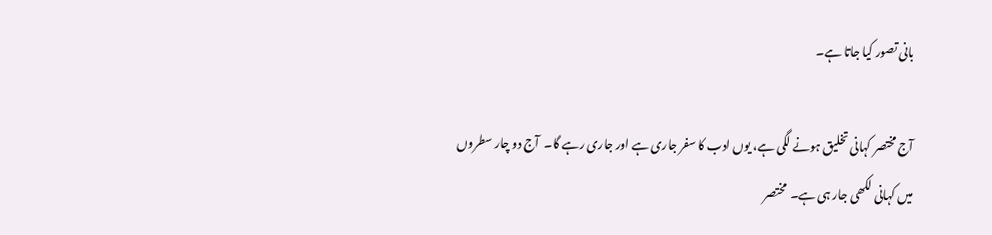بانی تصور کیا جاتا ہے۔

آج مختصر کہانی تخلیق ہونے لگی ہے، یوں ادب کا سفر جاری ہے اور جاری رہے گا۔  آج دو چار سطروں میں کہانی لکھی جار ہی ہے۔  مختصر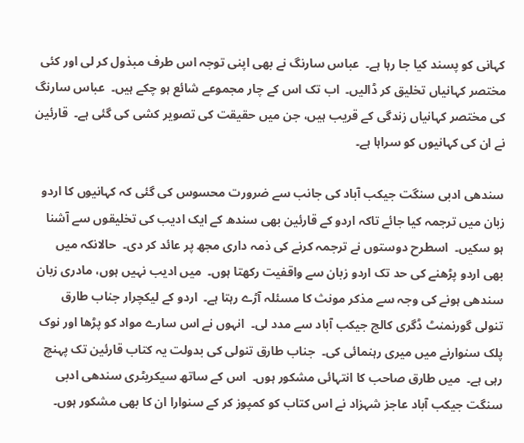کہانی کو پسند کیا جا رہا ہے۔  عباس سارنگ نے بھی اپنی توجہ اس طرف مبذول کر لی اور کئی مختصر کہانیاں تخلیق کر ڈالیں۔  اب تک اس کے چار مجموعے شائع ہو چکے ہیں۔  عباس سارنگ کی مختصر کہانیاں زندگی کے قریب ہیں، جن میں حقیقت کی تصویر کشی کی گئی ہے۔  قارئین نے ان کی کہانیوں کو سراہا ہے۔

سندھی ادبی سنگت جیکب آباد کی جانب سے ضرورت محسوس کی گئی کہ کہانیوں کا اردو زبان میں ترجمہ کیا جائے تاکہ اردو کے قارئین بھی سندھ کے ایک ادیب کی تخلیقوں سے آشنا ہو سکیں۔  اسطرح دوستوں نے ترجمہ کرنے کی ذمہ داری مجھ پر عائد کر دی۔  حالانکہ میں بھی اردو پڑھنے کی حد تک اردو زبان سے واقفیت رکھتا ہوں۔  میں ادیب نہیں ہوں، مادری زبان سندھی ہونے کی وجہ سے مذکر مونث کا مسئلہ آڑے رہتا ہے۔  اردو کے لیکچرار جناب طارق تنولی گورنمنٹ ڈگری کالج جیکب آباد سے مدد لی۔  انہوں نے اس سارے مواد کو پڑھا اور نوک پلک سنوارنے میں میری رہنمائی کی۔  جناب طارق تنولی کی بدولت یہ کتاب قارئین تک پہنچ رہی ہے۔  میں طارق صاحب کا انتہائی مشکور ہوں۔  اس کے ساتھ سیکریٹری سندھی ادبی سنگت جیکب آباد عاجز شہزاد نے اس کتاب کو کمپوز کر کے سنوارا ان کا بھی مشکور ہوں۔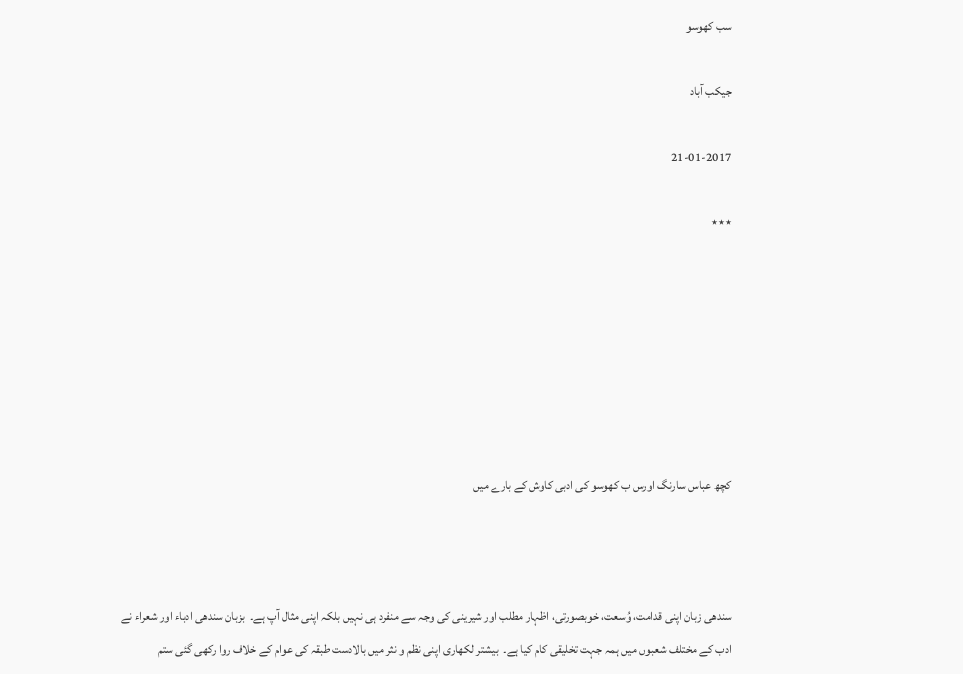سب کھوسو

جیکب آباد

21-01-2017

٭٭٭







کچھ عباس سارنگ اورس ب کھوسو کی ادبی کاوش کے بارے میں



سندھی زبان اپنی قدامت، وُسعت، خوبصورتی، اظہار مطلب اور شیرینی کی وجہ سے منفرد ہی نہیں بلکہ اپنی مثال آپ ہے۔  بزبان سندھی ادباء اور شعراء نے ادب کے مختلف شعبوں میں ہمہ جہت تخلیقی کام کیا ہے۔  بیشتر لکھاری اپنی نظم و نثر میں بالادست طبقہ کی عوام کے خلاف روا رکھی گئی ستم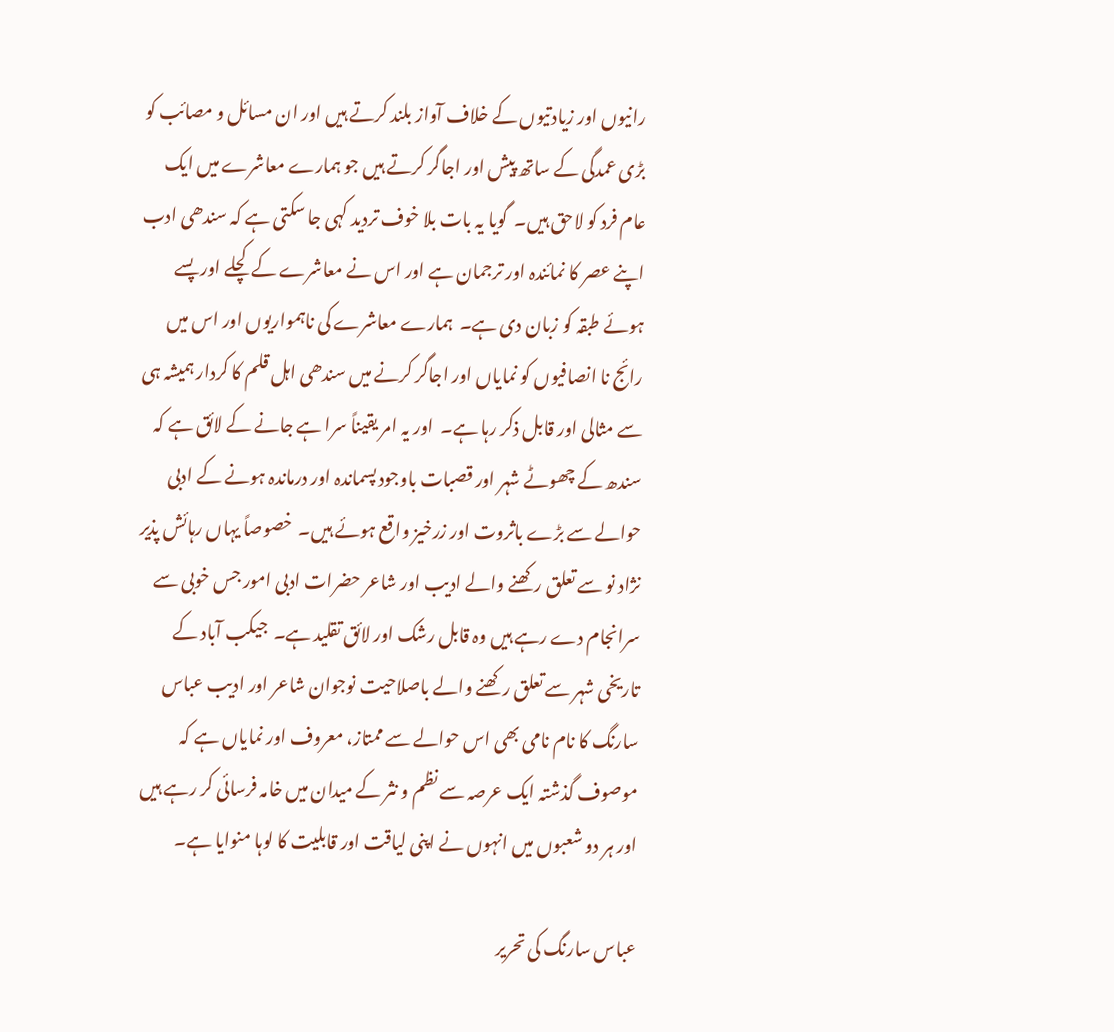رانیوں اور زیادتیوں کے خلاف آواز بلند کرتے ہیں اور ان مسائل و مصائب کو بڑی عمدگی کے ساتھ پیش اور اجاگر کرتے ہیں جو ہمارے معاشرے میں ایک عام فرد کو لاحق ہیں۔  گویا یہ بات بلا خوف تردید کہی جا سکتی ہے کہ سندھی ادب اپنے عصر کا نمائندہ اور ترجمان ہے اور اس نے معاشرے کے کچلے اور پسے ہوئے طبقہ کو زبان دی ہے۔  ہمارے معاشرے کی ناہمواریوں اور اس میں رائج نا انصافیوں کو نمایاں اور اجاگر کرنے میں سندھی اہل قلم کا کردار ہمیشہ ہی سے مثالی اور قابل ذکر رہا ہے۔  اور یہ امر یقیناً سرا ہے جانے کے لائق ہے کہ سندھ کے چھوٹے شہر اور قصبات باوجود پسماندہ اور درماندہ ہونے کے ادبی حوالے سے بڑے باثروت اور زرخیز واقع ہوئے ہیں۔  خصوصاً یہاں رہائش پذیر نژاد نو سے تعلق رکھنے والے ادیب اور شاعر حضرات ادبی امور جس خوبی سے سرانجام دے رہے ہیں وہ قابل رشک اور لائق تقلید ہے۔  جیکب آباد کے تاریخی شہر سے تعلق رکھنے والے باصلاحیت نوجوان شاعر اور ادیب عباس سارنگ کا نام نامی بھی اس حوالے سے ممتاز، معروف اور نمایاں ہے کہ موصوف گذشتہ ایک عرصہ سے نظم و نثر کے میدان میں خامہ فرسائی کر رہے ہیں اور ہر دو شعبوں میں انہوں نے اپنی لیاقت اور قابلیت کا لوہا منوایا ہے۔

عباس سارنگ کی تحریر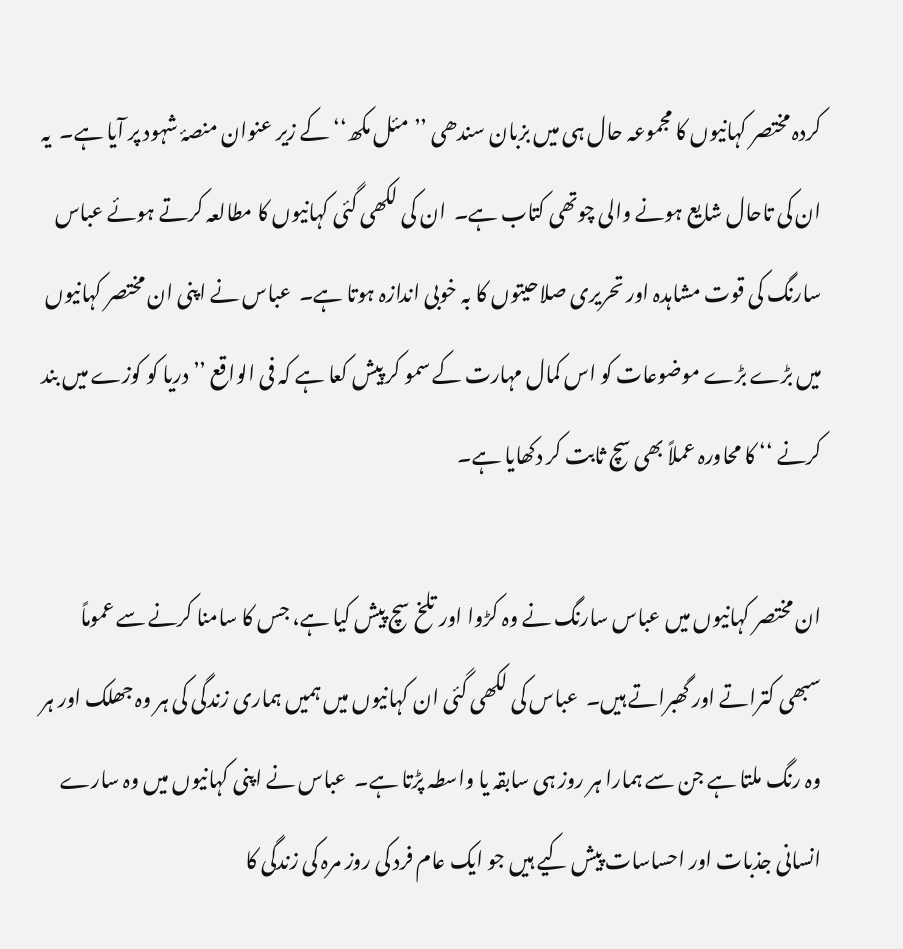کردہ مختصر کہانیوں کا مجموعہ حال ہی میں بزبان سندھی ’’مئل مکھ‘‘ کے زیر عنوان منصۂ شہود پر آیا ہے۔  یہ ان کی تاحال شایع ہونے والی چوتھی کتاب ہے۔  ان کی لکھی گئی کہانیوں کا مطالعہ کرتے ہوئے عباس سارنگ کی قوت مشاہدہ اور تحریری صلاحیتوں کا بہ خوبی اندازہ ہوتا ہے۔  عباس نے اپنی ان مختصر کہانیوں میں بڑے بڑے موضوعات کو اس کمال مہارت کے سمو کر پیش کعا ہے کہ فی الواقع ’’دریا کو کوزے میں بند کرنے ‘‘ کا محاورہ عملاً بھی سچ ثابت کر دکھایا ہے۔

ان مختصر کہانیوں میں عباس سارنگ نے وہ کڑوا اور تلخ سچ پیش کیا ہے، جس کا سامنا کرنے سے عموماً سبھی کتراتے اور گھبراتے ہیں۔  عباس کی لکھی گئی ان کہانیوں میں ہمیں ہماری زندگی کی ہر وہ جھلک اور ہر وہ رنگ ملتا ہے جن سے ہمارا ہر روز ہی سابقہ یا واسطہ پڑتا ہے۔  عباس نے اپنی کہانیوں میں وہ سارے انسانی جذبات اور احساسات پیش کیے ہیں جو ایک عام فرد کی روز مرہ کی زندگی کا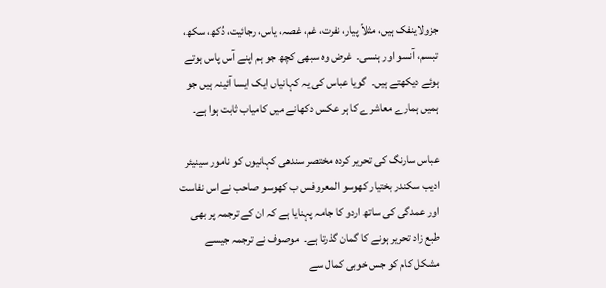جزولاینفک ہیں، مثلاً پیار، نفرت، غم، غصہ، یاس، رجائیت، دُکھ، سکھ، تبسم، آنسو اور ہنسی۔  غرض وہ سبھی کچھ جو ہم اپنے آس پاس ہوتے ہوئے دیکھتے ہیں۔  گویا عباس کی یہ کہانیاں ایک ایسا آئینہ ہیں جو ہمیں ہمارے معاشرے کا ہر عکس دکھانے میں کامیاب ثابت ہوا ہے۔

عباس سارنگ کی تحریر کردہ مختصر سندھی کہانیوں کو نامور سینیئر ادیب سکندر بختیار کھوسو المعروفس ب کھوسو صاحب نے اس نفاست اور عمدگی کی ساتھ اردو کا جامہ پہنایا ہے کہ ان کے ترجمہ پر بھی طبع زاد تحریر ہونے کا گمان گذرتا ہے۔  موصوف نے ترجمہ جیسے مشکل کام کو جس خوبی کمال سے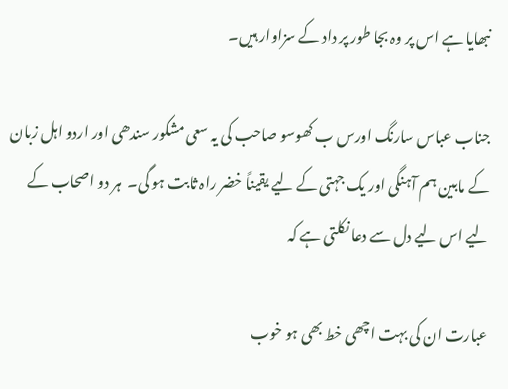نبھایا ہے اس پر وہ بجا طور پر داد کے سزاوار ہیں۔

جناب عباس سارنگ اورس ب کھوسو صاحب کی یہ سعی مشکور سندھی اور اردو اہل زبان کے مابین ہم آہنگی اور یک جہتی کے لیے یقیناً خضر راہ ثابت ہو گی۔  ہر دو اصحاب کے لیے اس لیے دل سے دعا نکلتی ہے کہ

عبارت ان کی بہت اچھی خط بھی ہو خوب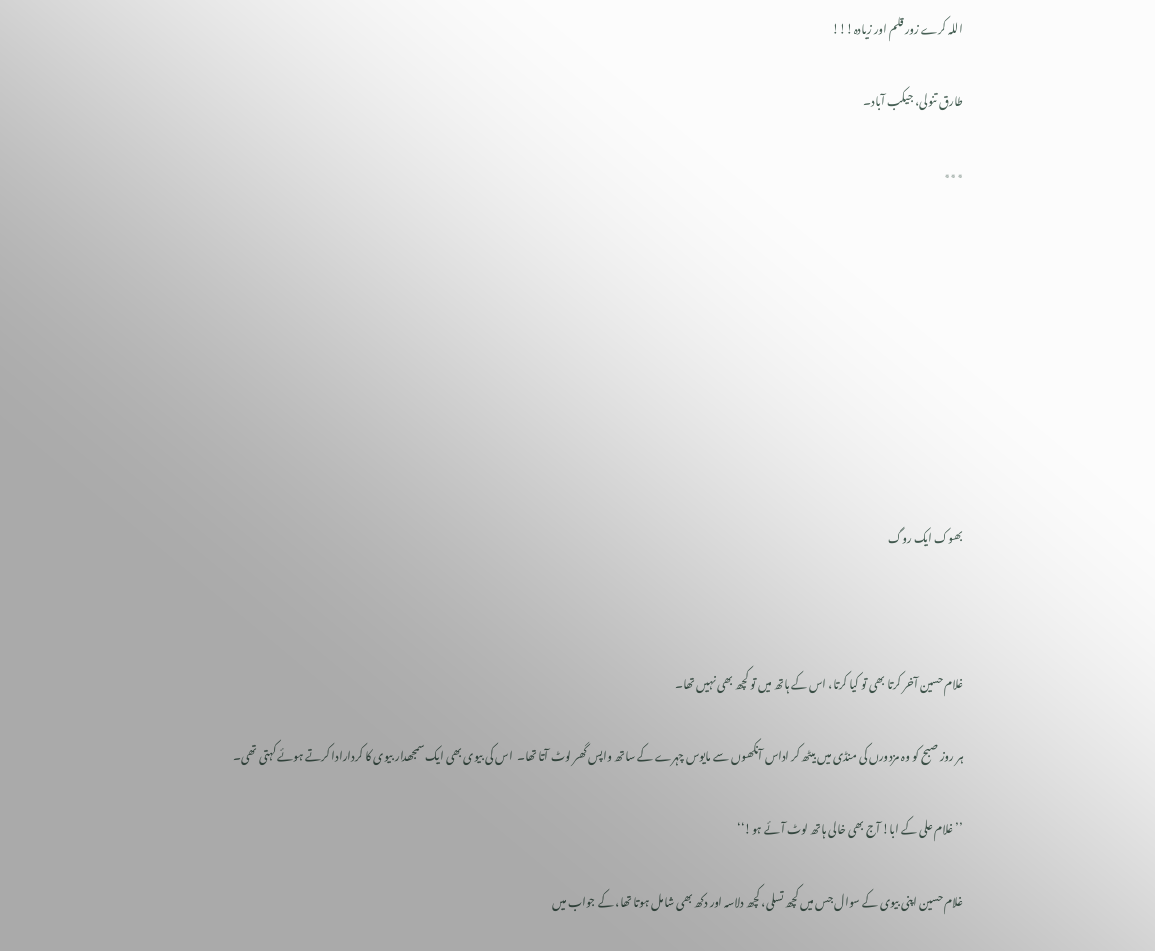اللہ کرے زور قلم اور زیادہ!!!

طارق تنولی، جیکب آباد۔

٭٭٭









بھوک ایک روگ



غلام حسین آخر کرتا بھی تو کیا کرتا، اس کے ہاتھ میں تو کچھ بھی نہیں تھا۔

ہر روز صبح کو وہ مزدورں کی منڈی میں بیٹھ کر اداس آنکھوں سے مایوس چہرے کے ساتھ واپس گھر لوٹ آتا تھا۔  اس کی بیوی بھی ایک سمجھدار بیوی کا کردارادا کرتے ہوئے کہتی تھی۔

’’غلام علی کے ابا! آج بھی خالی ہاتھ لوٹ آئے ہو!‘‘

غلام حسین اپنی بیوی کے سوال جس میں کچھ تسلی، کچھ دلاسہ اور دکھ بھی شامل ہوتا تھا، کے جواب میں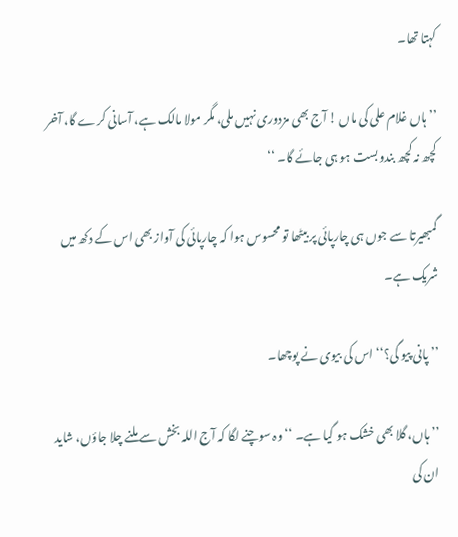کہتا تھا۔

’’ہاں غلام علی کی ماں ! آج بھی مزدوری نہیں ملی، مگر مولا مالک ہے، آسانی کرے گا، آخر کچھ نہ کچھ بندوبست ہو ہی جائے گا۔ ‘‘

گمبھیرتا سے جوں ہی چارپائی پر بیٹھا تو محسوس ہوا کہ چارپائی کی آواز بھی اس کے دکھ میں شریک ہے۔

’’پانی پیو گی؟‘‘ اس کی بیوی نے پوچھا۔

’’ہاں، گلا بھی خشک ہو گیا ہے۔ ‘‘ وہ سوچنے لگا کہ آج اللہ بخش سے ملنے چلا جاؤں، شاید ان کی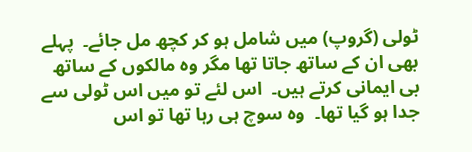ٹولی (گروپ) میں شامل ہو کر کچھ مل جائے۔  پہلے بھی ان کے ساتھ جاتا تھا مگر وہ مالکوں کے ساتھ بی ایمانی کرتے ہیں۔  اس لئے تو میں اس ٹولی سے جدا ہو گیا تھا۔  وہ سوچ ہی رہا تھا تو اس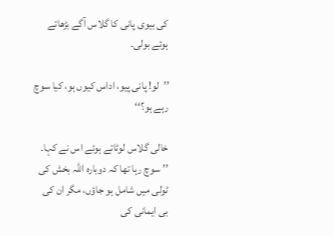کی بیوی پانی کا گلاس آگے بڑھاتے ہوئے بولی۔

’’لو! پانی پیو، اداس کیوں ہو، کیا سوچ رہے ہو؟‘‘

خالی گلاس لوٹاتے ہوئے اس نے کہا۔  ’’ سوچ رہا تھا کہ دوبارہ اللہ بخش کی ٹولی میں شامل ہو جاؤں، مگر ان کی بی ایمانی کی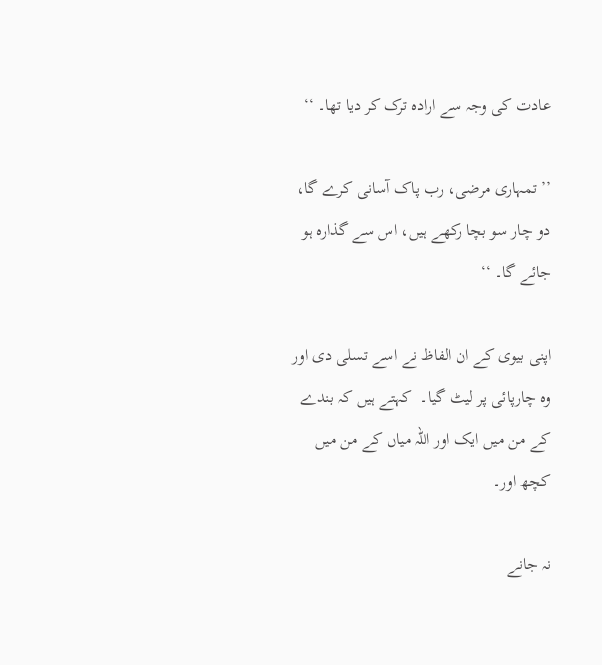عادت کی وجہ سے ارادہ ترک کر دیا تھا۔ ‘‘

’’تمہاری مرضی، رب پاک آسانی کرے گا، دو چار سو بچا رکھے ہیں، اس سے گذارہ ہو جائے گا۔ ‘‘

اپنی بیوی کے ان الفاظ نے اسے تسلی دی اور وہ چارپائی پر لیٹ گیا۔  کہتے ہیں کہ بندے کے من میں ایک اور اللہ میاں کے من میں کچھ اور۔

نہ جانے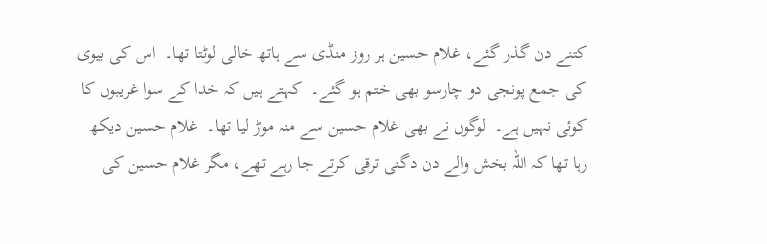کتنے دن گذر گئے، غلام حسین ہر روز منڈی سے ہاتھ خالی لوٹتا تھا۔  اس کی بیوی کی جمع پونجی دو چارسو بھی ختم ہو گئے۔  کہتے ہیں کہ خدا کے سوا غریبوں کا کوئی نہیں ہے۔  لوگوں نے بھی غلام حسین سے منہ موڑ لیا تھا۔  غلام حسین دیکھ رہا تھا کہ اللہ بخش والے دن دگنی ترقی کرتے جا رہے تھے، مگر غلام حسین کی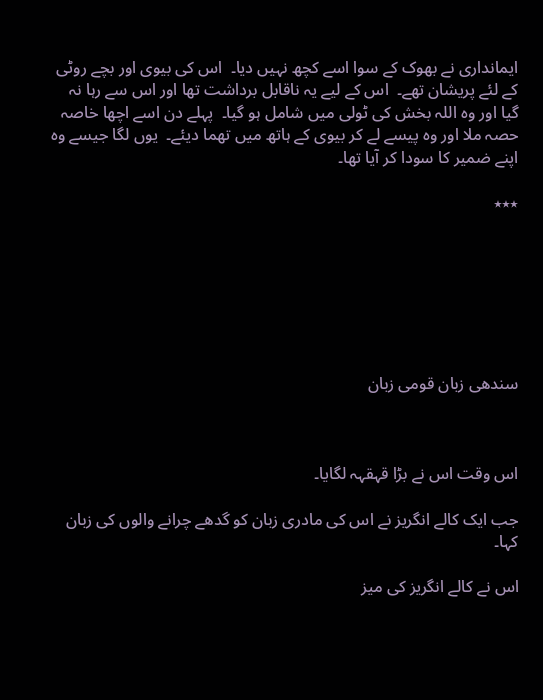ایمانداری نے بھوک کے سوا اسے کچھ نہیں دیا۔  اس کی بیوی اور بچے روٹی کے لئے پریشان تھے۔  اس کے لیے یہ ناقابل برداشت تھا اور اس سے رہا نہ گیا اور وہ اللہ بخش کی ٹولی میں شامل ہو گیا۔  پہلے دن اسے اچھا خاصہ حصہ ملا اور وہ پیسے لے کر بیوی کے ہاتھ میں تھما دیئے۔  یوں لگا جیسے وہ اپنے ضمیر کا سودا کر آیا تھا۔

٭٭٭







سندھی زبان قومی زبان



اس وقت اس نے بڑا قہقہہ لگایا۔

جب ایک کالے انگریز نے اس کی مادری زبان کو گدھے چرانے والوں کی زبان کہا۔

اس نے کالے انگریز کی میز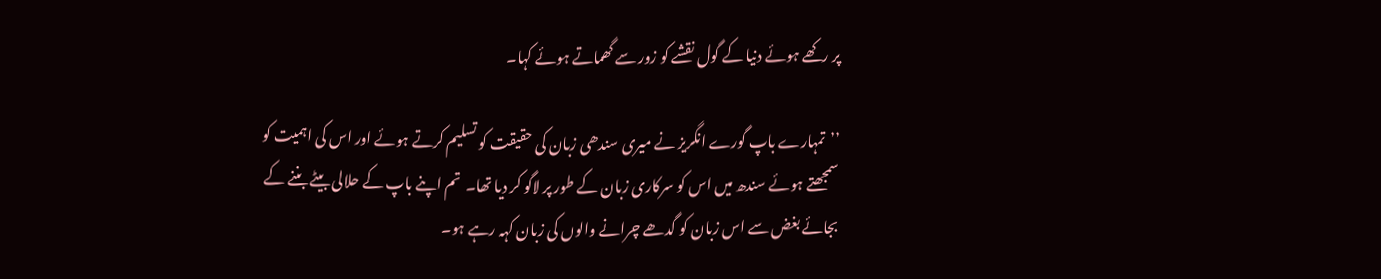پر رکھے ہوئے دنیا کے گول نقشے کو زور سے گھماتے ہوئے کہا۔

’’تمہارے باپ گورے انگریز نے میری سندھی زبان کی حقیقت کو تسلیم کرتے ہوئے اور اس کی اہمیت کو سمجھتے ہوئے سندھ میں اس کو سرکاری زبان کے طور پر لاگو کر دیا تھا۔  تم اپنے باپ کے حلالی بیٹے بننے کے بجائے بغض سے اس زبان کو گدھے چرانے والوں کی زبان کہہ رہے ہو۔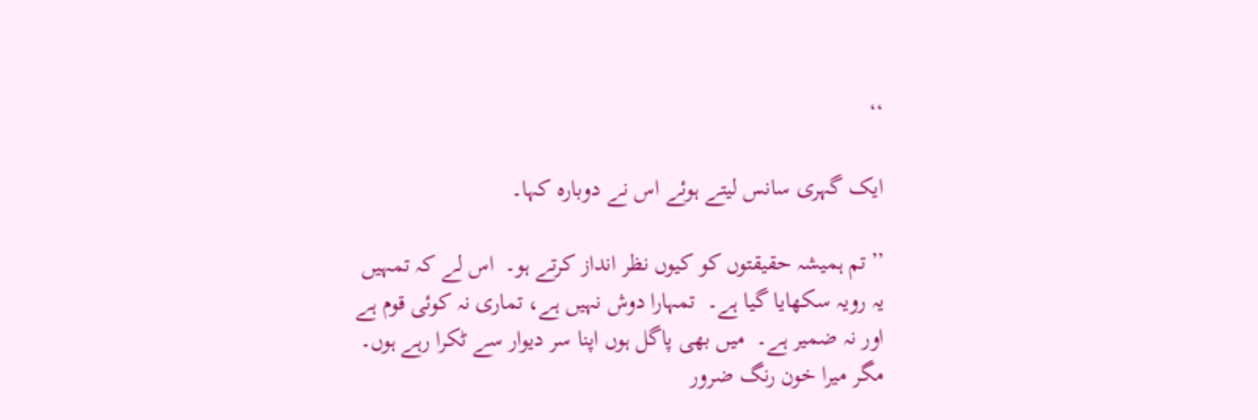‘‘

ایک گہری سانس لیتے ہوئے اس نے دوبارہ کہا۔

’’تم ہمیشہ حقیقتوں کو کیوں نظر انداز کرتے ہو۔  اس لے کہ تمہیں یہ رویہ سکھایا گیا ہے۔  تمہارا دوش نہیں ہے، تماری نہ کوئی قوم ہے اور نہ ضمیر ہے۔  میں بھی پاگل ہوں اپنا سر دیوار سے ٹکرا رہے ہوں۔  مگر میرا خون رنگ ضرور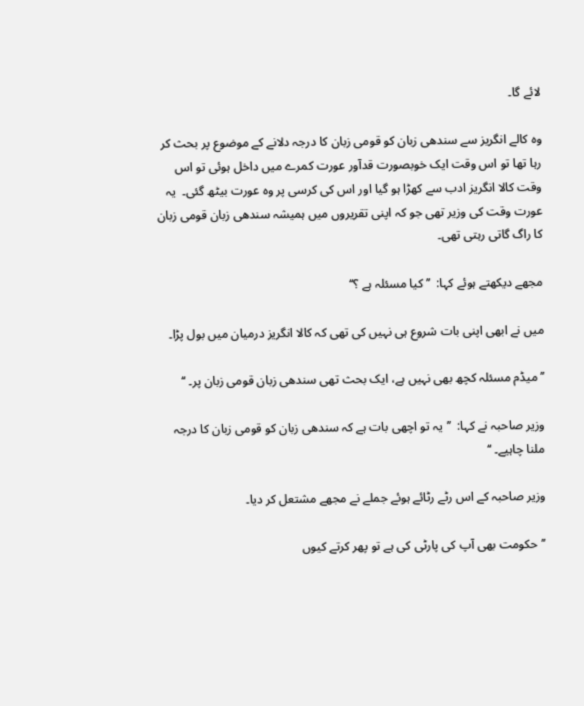لائے گا۔

وہ کالے انگریز سے سندھی زبان کو قومی زبان کا درجہ دلانے کے موضوع پر بحث کر رہا تھا تو اس وقت ایک خوبصورت قدآور عورت کمرے میں داخل ہوئی تو اس وقت کالا انگریز ادب سے کھڑا ہو گیا اور اس کی کرسی پر وہ عورت بیٹھ گئی۔  یہ عورت وقت کی وزیر تھی جو کہ اپنی تقریروں میں ہمیشہ سندھی زبان قومی زبان کا راگ گاتی رہتی تھی۔

مجھے دیکھتے ہوئے کہا:  ’’کیا مسئلہ ہے ؟‘‘

میں نے ابھی اپنی بات شروع ہی نہیں کی تھی کہ کالا انگریز درمیان میں بول پڑا۔

’’میڈم مسئلہ کچھ بھی نہیں ہے، ایک بحث تھی سندھی زبان قومی زبان پر۔ ‘‘

وزیر صاحبہ نے کہا:  ’’یہ تو اچھی بات ہے کہ سندھی زبان کو قومی زبان کا درجہ ملنا چاہیے۔ ‘‘

وزیر صاحبہ کے اس رٹے رٹائے ہوئے جملے نے مجھے مشتعل کر دیا۔

’’حکومت بھی آپ کی پارٹی کی ہے تو پھر کرتے کیوں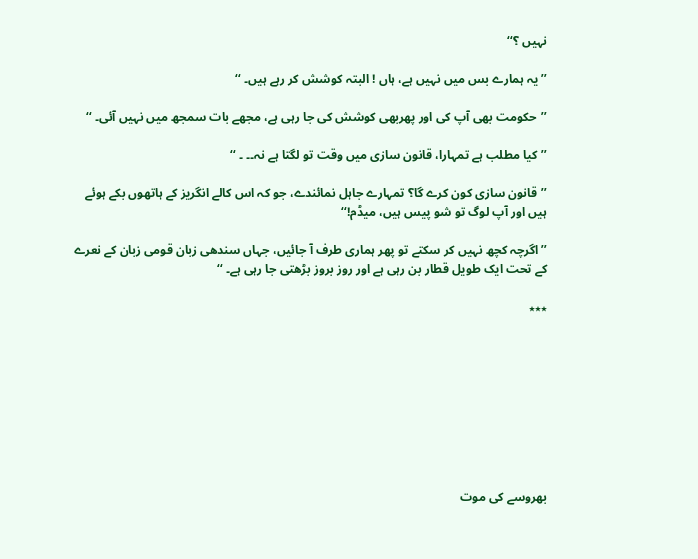نہیں ؟‘‘

’’یہ ہمارے بس میں نہیں ہے، ہاں ! البتہ کوشش کر رہے ہیں۔ ‘‘

’’حکومت بھی آپ کی اور پھربھی کوشش کی جا رہی ہے، مجھے بات سمجھ میں نہیں آئی۔ ‘‘

’’کیا مطلب ہے تمہارا، قانون سازی میں وقت تو لگتا ہے نہ۔۔ ۔ ‘‘

’’قانون سازی کون کرے گا؟ تمہارے جاہل نمائندے، جو کہ اس کالے انگریز کے ہاتھوں بکے ہوئے ہیں اور آپ لوگ تو شو پیس ہیں، میڈم!‘‘

’’اگرچہ کچھ نہیں کر سکتے تو پھر ہماری طرف آ جائیں، جہاں سندھی زبان قومی زبان کے نعرے کے تحت ایک طویل قطار بن رہی ہے اور روز بروز بڑھتی جا رہی ہے۔ ‘‘

٭٭٭









بھروسے کی موت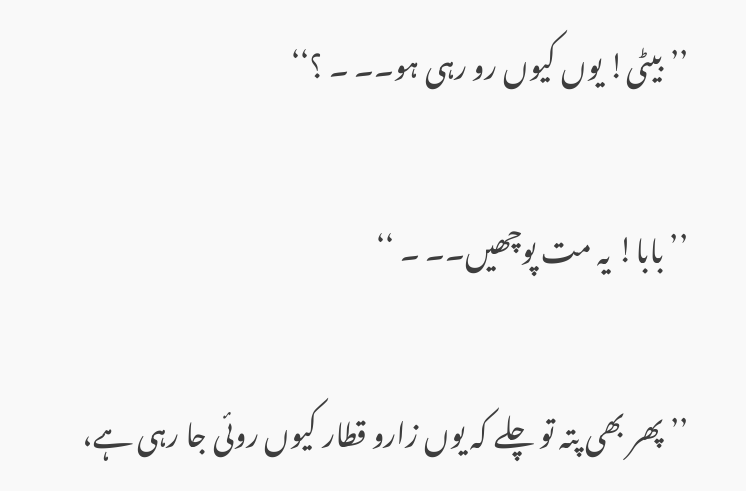’’بیٹی! یوں کیوں رو رہی ہو۔۔ ۔ ؟‘‘

’’بابا! یہ مت پوچھیں۔۔ ۔ ‘‘

’’پھر بھی پتہ تو چلے کہ یوں زارو قطار کیوں روئی جا رہی ہے،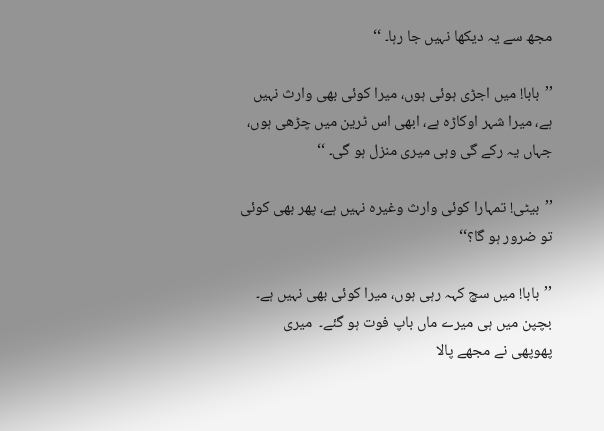مجھ سے یہ دیکھا نہیں جا رہا۔ ‘‘

’’بابا! میں اجڑی ہوئی ہوں، میرا کوئی بھی وارث نہیں ہے، میرا شہر اوکاڑہ ہے، ابھی اس ٹرین میں چڑھی ہوں، جہاں یہ رکے گی وہی میری منزل ہو گی۔ ‘‘

’’بیٹی! تمہارا کوئی وارث وغیرہ نہیں ہے، پھر بھی کوئی تو ضرور ہو گا؟‘‘

’’بابا! میں سچ کہہ رہی ہوں، میرا کوئی بھی نہیں ہے۔  بچپن میں ہی میرے ماں باپ فوت ہو گئے۔  میری پھوپھی نے مجھے پالا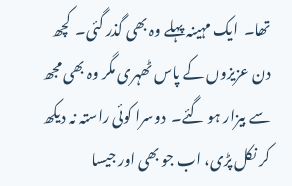تھا۔  ایک مہینہ پہلے وہ بھی گذر گئی۔  کچھ دن عزیزوں کے پاس ٹھہری مگر وہ بھی مجھ سے بیزار ہو گئے۔  دوسرا کوئی راستہ نہ دیکھ کر نکل پڑی، اب جو بھی اور جیسا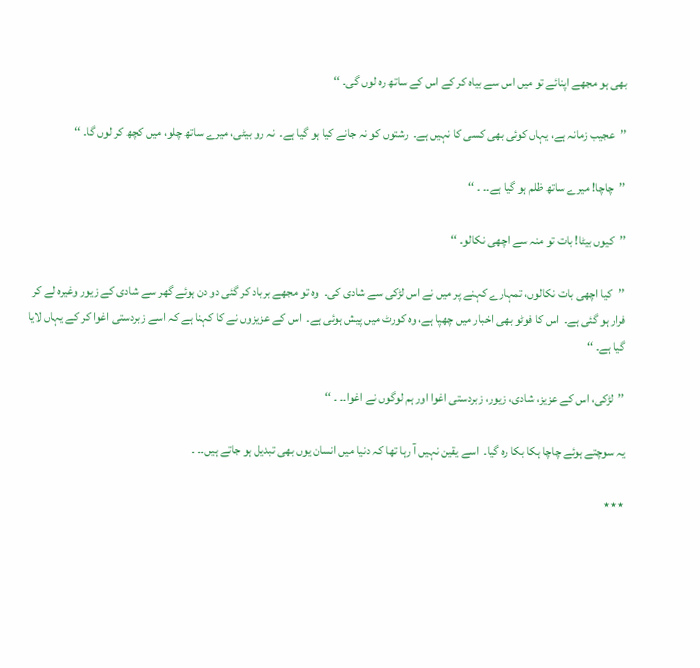بھی ہو مجھے اپنائے تو میں اس سے بیاہ کر کے اس کے ساتھ رہ لوں گی۔ ‘‘

’’عجیب زمانہ ہے، یہاں کوئی بھی کسی کا نہیں ہے۔  رشتوں کو نہ جانے کیا ہو گیا ہے۔  نہ رو بیٹی، میرے ساتھ چلو، میں کچھ کر لوں گا۔ ‘‘

’’چاچا! میرے ساتھ ظلم ہو گیا ہے۔۔ ۔ ‘‘

’’کیوں بیٹا! بات تو منہ سے اچھی نکالو۔ ‘‘

’’کیا اچھی بات نکالوں، تمہارے کہنے پر میں نے اس لڑکی سے شادی کی۔  وہ تو مجھے برباد کر گئی دو دن ہوئے گھر سے شادی کے زیور وغیرہ لے کر فرار ہو گئی ہے۔  اس کا فوٹو بھی اخبار میں چھپا ہے، وہ کورٹ میں پیش ہوئی ہے۔  اس کے عزیزوں نے کا کہنا ہے کہ اسے زبردستی اغوا کر کے یہاں لایا گیا ہے۔ ‘‘

’’لڑکی، اس کے عزیز، شادی، زیور، زبردستی اغوا اور ہم لوگوں نے اغوا۔۔ ۔ ‘‘

یہ سوچتے ہوئے چاچا ہکا بکا رہ گیا۔  اسے یقین نہیں آ رہا تھا کہ دنیا میں انسان یوں بھی تبدیل ہو جاتے ہیں۔۔ ۔

٭٭٭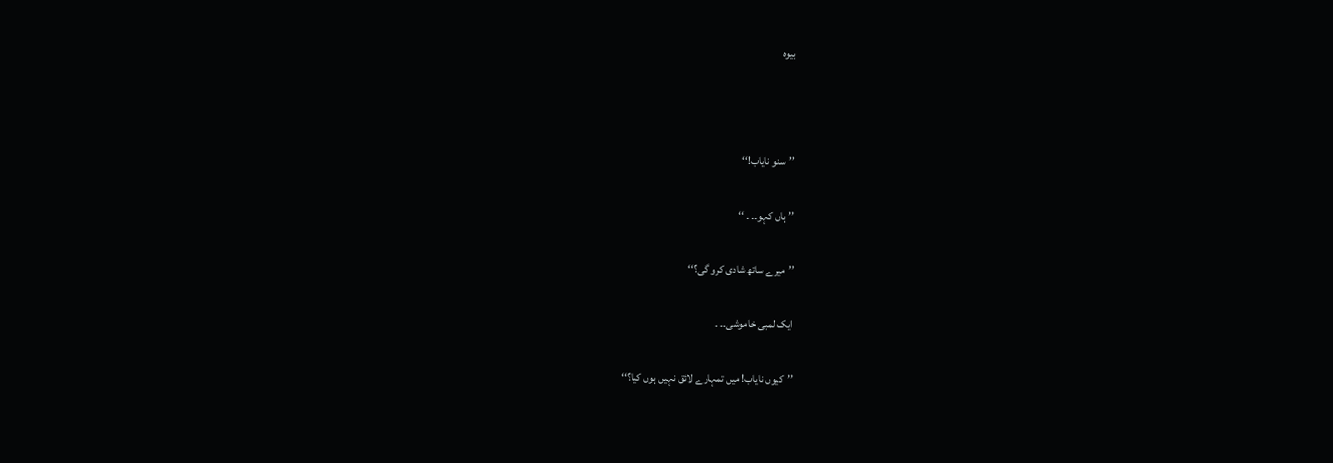بیوہ



’’سنو نایاب!‘‘

’’ہاں کہو۔۔ ۔ ‘‘

’’میرے ساتھ شادی کرو گی؟‘‘

ایک لمبی خاموشی۔۔ ۔

’’کیوں نایاب! میں تمہارے لائق نہیں ہوں کیا؟‘‘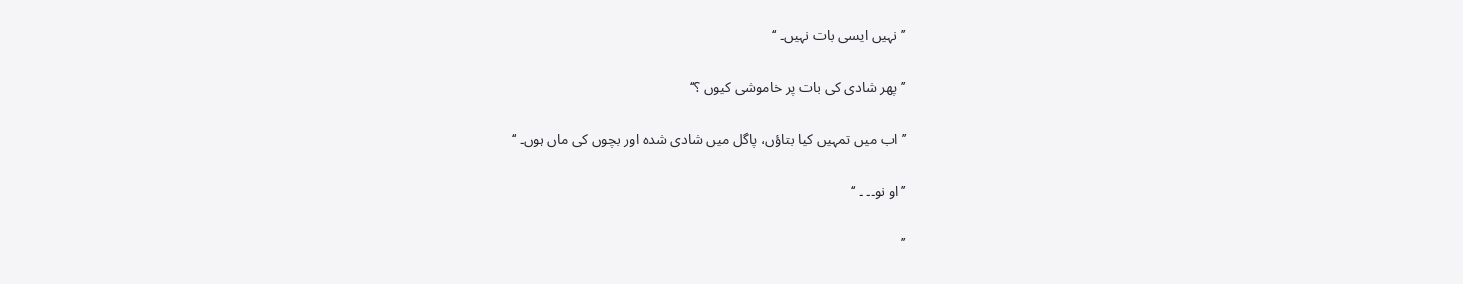’’نہیں ایسی بات نہیں۔ ‘‘

’’پھر شادی کی بات پر خاموشی کیوں ؟‘‘

’’اب میں تمہیں کیا بتاؤں، پاگل میں شادی شدہ اور بچوں کی ماں ہوں۔ ‘‘

’’او نو۔۔ ۔ ‘‘

’’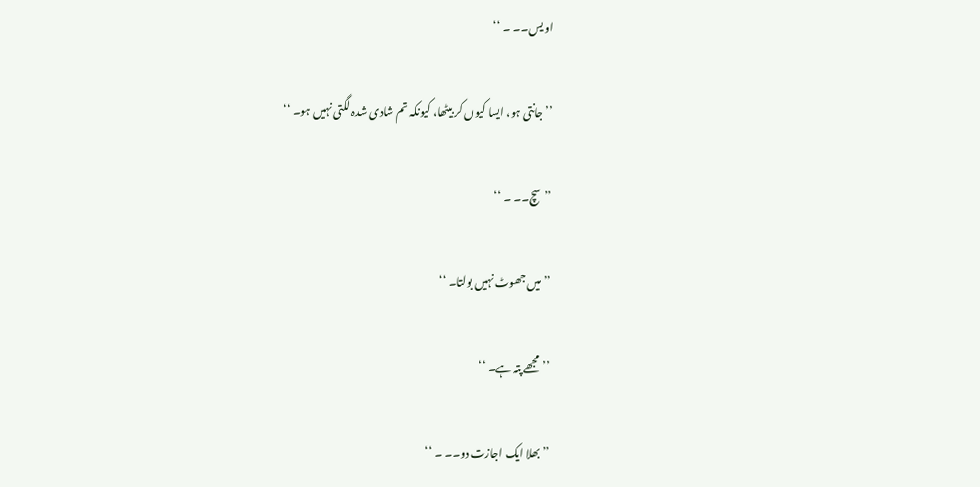او یس۔۔ ۔ ‘‘

’’جانتی ہو، ایسا کیوں کر بیٹھا، کیونکہ تم شادی شدہ لگتی نہیں ہو۔ ‘‘

’’سچ۔۔ ۔ ‘‘

’’میں جھوٹ نہیں بولتا۔ ‘‘

’’مجھے پتہ ہے۔ ‘‘

’’بھلا ایک اجازت دو۔۔ ۔ ‘‘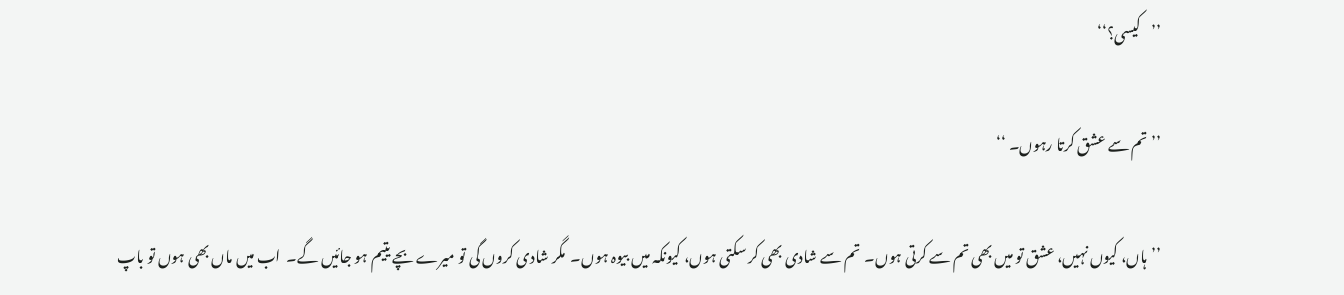’’کیسی؟‘‘

’’تم سے عشق کرتا رہوں۔ ‘‘

’’ہاں، کیوں نہیں، عشق تو میں بھی تم سے کرتی ہوں۔  تم سے شادی بھی کر سکتی ہوں، کیونکہ میں بیوہ ہوں۔  مگر شادی کروں گی تو میرے بچے یتیم ہو جائیں گے۔  اب میں ماں بھی ہوں تو باپ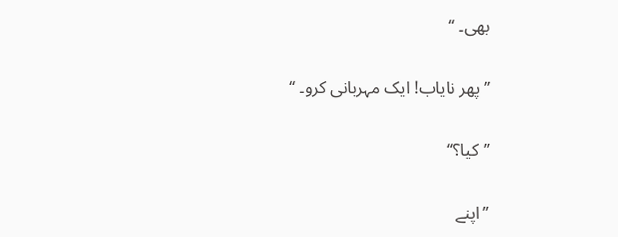بھی۔ ‘‘

’’پھر نایاب! ایک مہربانی کرو۔ ‘‘

’’کیا؟‘‘

’’اپنے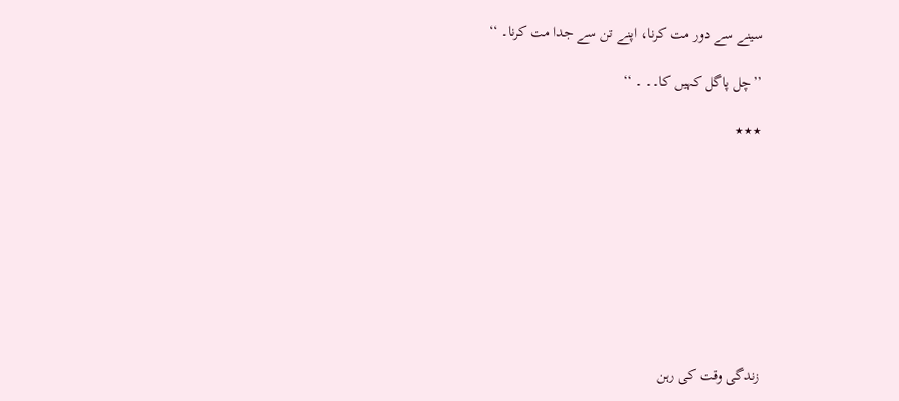سینے سے دور مت کرنا، اپنے تن سے جدا مت کرنا۔ ‘‘

’’چل پاگل کہیں کا۔۔ ۔ ‘‘

٭٭٭









زندگی وقت کی رہن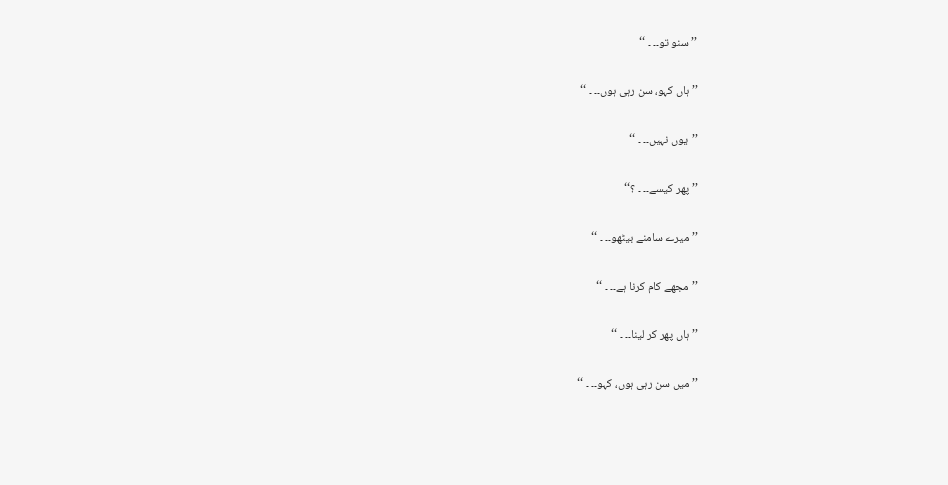’’سنو تو۔۔ ۔ ‘‘

’’ہاں کہو، سن رہی ہوں۔۔ ۔ ‘‘

’’یوں نہیں۔۔ ۔ ‘‘

’’پھر کیسے۔۔ ۔ ؟‘‘

’’میرے سامنے بیٹھو۔۔ ۔ ‘‘

’’مجھے کام کرنا ہے۔۔ ۔ ‘‘

’’ہاں پھر کر لینا۔۔ ۔ ‘‘

’’میں سن رہی ہوں، کہو۔۔ ۔ ‘‘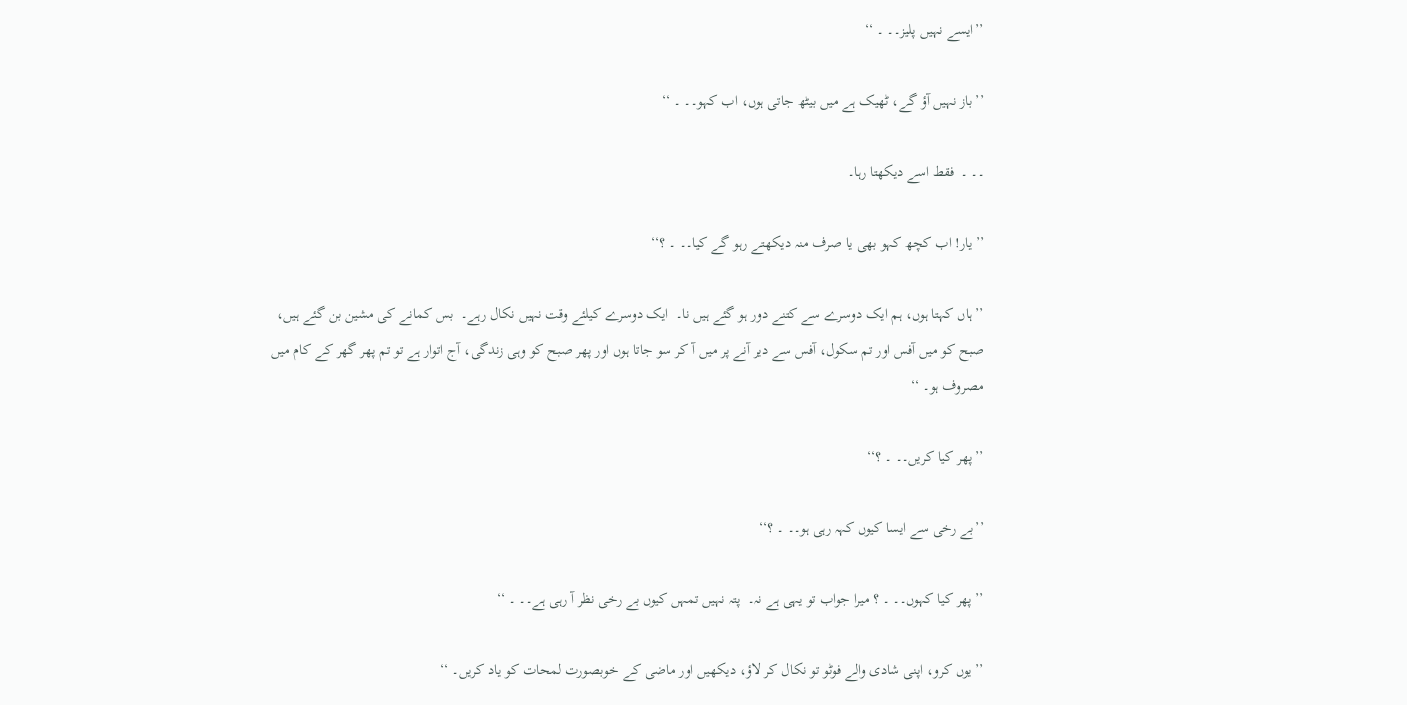’’ایسے نہیں پلیز۔۔ ۔ ‘‘

’’باز نہیں آؤ گے، ٹھیک ہے میں بیٹھ جاتی ہوں، اب کہو۔۔ ۔ ‘‘

۔۔ ۔  فقط اسے دیکھتا رہا۔

’’یار! اب کچھ کہو بھی یا صرف منہ دیکھتے رہو گے کیا۔۔ ۔ ؟‘‘

’’ہاں کہتا ہوں، ہم ایک دوسرے سے کتنے دور ہو گئے ہیں نا۔  ایک دوسرے کیلئے وقت نہیں نکال رہے۔  بس کمانے کی مشین بن گئے ہیں، صبح کو میں آفس اور تم سکول، آفس سے دیر آنے پر میں آ کر سو جاتا ہوں اور پھر صبح کو وہی زندگی، آج اتوار ہے تو تم پھر گھر کے کام میں مصروف ہو۔ ‘‘

’’پھر کیا کریں۔۔ ۔ ؟‘‘

’’بے رخی سے ایسا کیوں کہہ رہی ہو۔۔ ۔ ؟‘‘

’’پھر کیا کہوں۔۔ ۔ ؟ میرا جواب تو یہی ہے نہ۔  پتہ نہیں تمہں کیوں بے رخی نظر آ رہی ہے۔۔ ۔ ‘‘

’’یوں کرو، اپنی شادی والے فوٹو تو نکال کر لاؤ، دیکھیں اور ماضی کے خوبصورت لمحات کو یاد کریں۔ ‘‘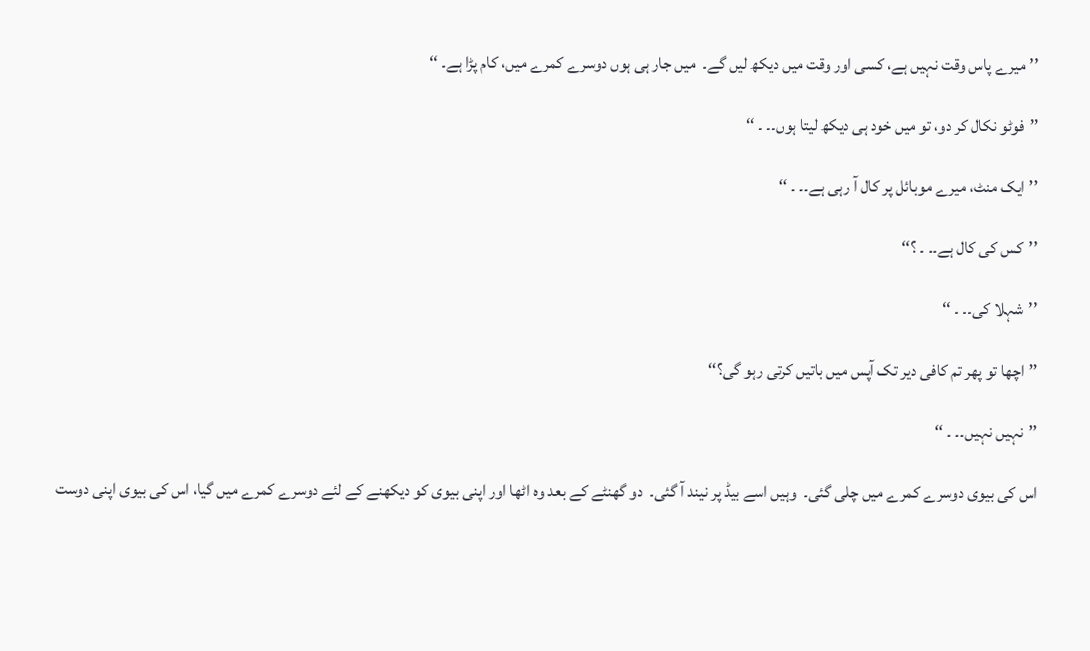’’میرے پاس وقت نہیں ہے، کسی اور وقت میں دیکھ لیں گے۔  میں جار ہی ہوں دوسرے کمرے میں، کام پڑا ہے۔ ‘‘

’’فوٹو نکال کر دو، تو میں خود ہی دیکھ لیتا ہوں۔۔ ۔ ‘‘

’’ایک منٹ، میرے موبائل پر کال آ رہی ہے۔۔ ۔ ‘‘

’’کس کی کال ہے۔۔ ۔ ؟‘‘

’’شہلا کی۔۔ ۔ ‘‘

’’اچھا تو پھر تم کافی دیر تک آپس میں باتیں کرتی رہو گی؟‘‘

’’نہیں نہیں۔۔ ۔ ‘‘

اس کی بیوی دوسرے کمرے میں چلی گئی۔  وہیں اسے بیڈ پر نیند آ گئی۔  دو گھنٹے کے بعد وہ اٹھا اور اپنی بیوی کو دیکھنے کے لئے دوسرے کمرے میں گیا، اس کی بیوی اپنی دوست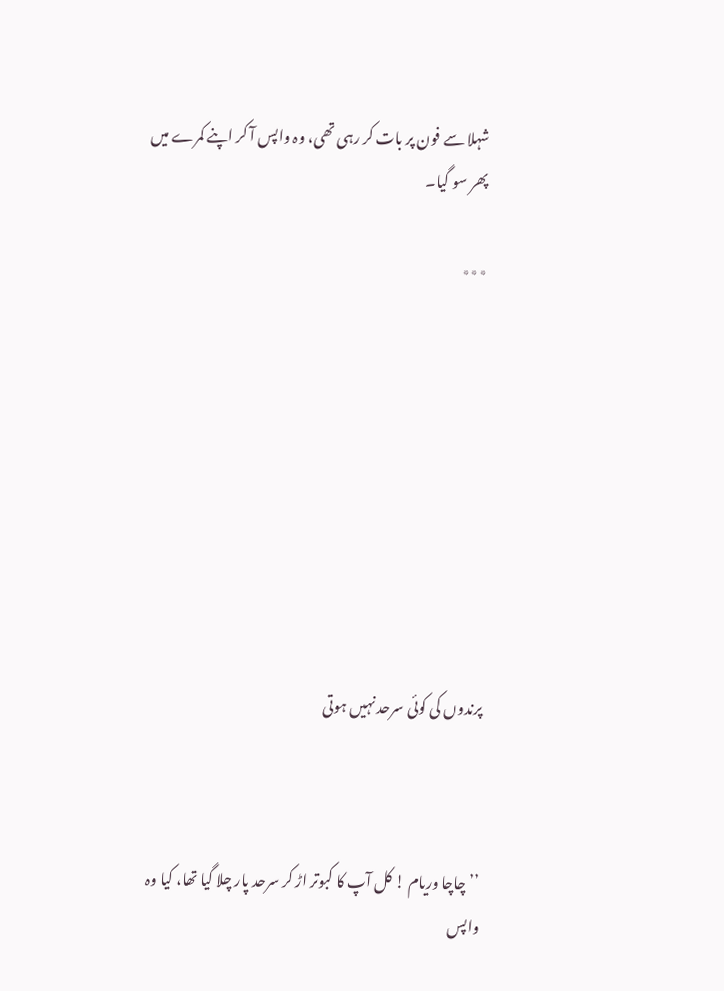شہلا سے فون پر بات کر رہی تھی، وہ واپس آ کر اپنے کمرے میں پھر سو گیا۔

٭٭٭









پرندوں کی کوئی سرحد نہیں ہوتی



’’چاچا وریام ! کل آپ کا کبوتر اڑ کر سرحد پار چلا گیا تھا، کیا وہ واپس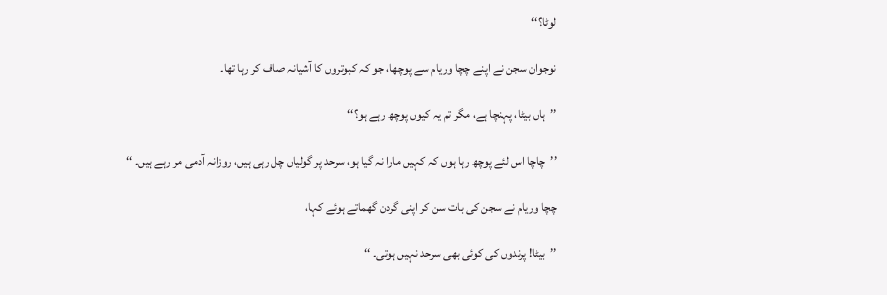لوٹا؟‘‘

نوجوان سجن نے اپنے چچا وریام سے پوچھا، جو کہ کبوتروں کا آشیانہ صاف کر رہا تھا۔

’’ہاں بیٹا، پہنچا ہے، مگر تم یہ کیوں پوچھ رہے ہو؟‘‘

’’چاچا اس لئے پوچھ رہا ہوں کہ کہیں مارا نہ گیا ہو، سرحد پر گولیاں چل رہی ہیں، روزانہ آدمی مر رہے ہیں۔ ‘‘

چچا وریام نے سجن کی بات سن کر اپنی گردن گھماتے ہوئے کہا،

’’بیٹا! پرندوں کی کوئی بھی سرحد نہیں ہوتی۔ ‘‘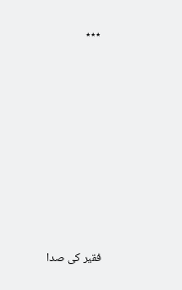٭٭٭









فقیر کی صدا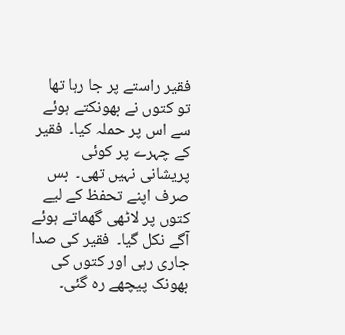فقیر راستے پر جا رہا تھا تو کتوں نے بھونکتے ہوئے سے اس پر حملہ کیا۔  فقیر کے چہرے پر کوئی پریشانی نہیں تھی۔  بس صرف اپنے تحفظ کے لیے کتوں پر لاٹھی گھماتے ہوئے آگے نکل گیا۔  فقیر کی صدا جاری رہی اور کتوں کی بھونک پیچھے رہ گئی۔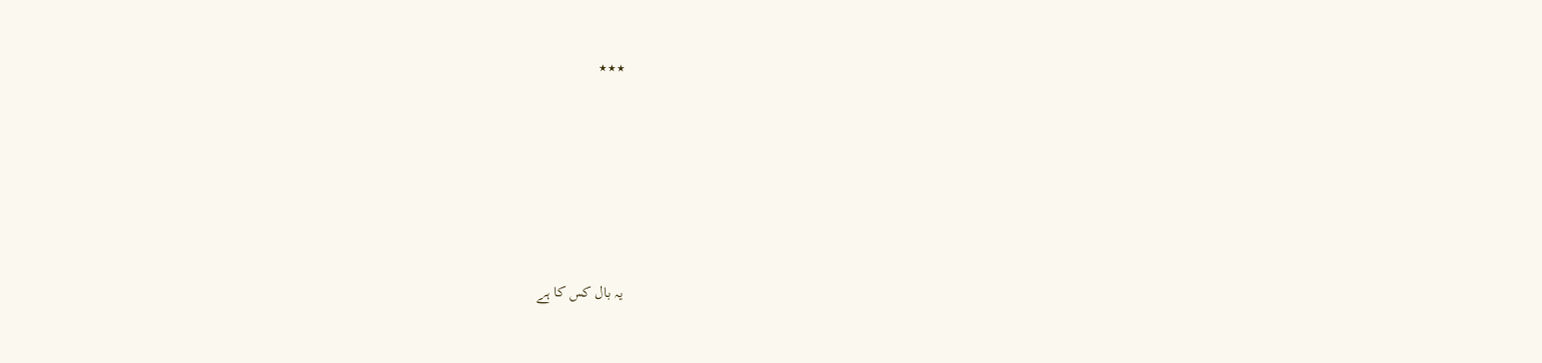٭٭٭









یہ بال کس کا ہے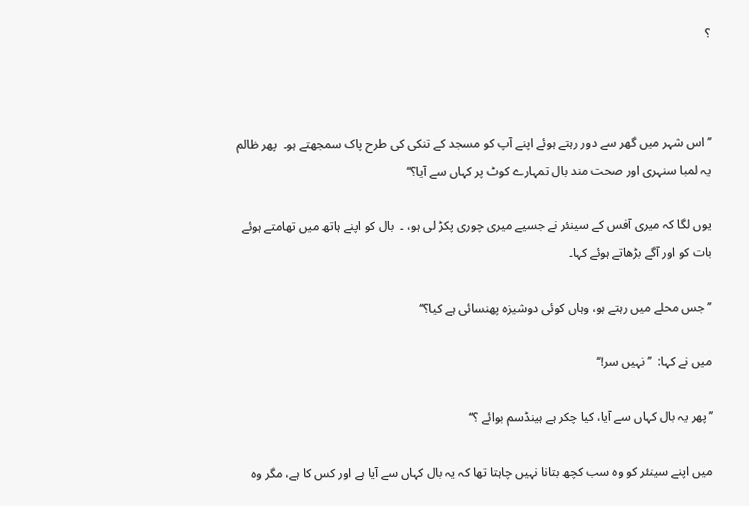؟



’’اس شہر میں گھر سے دور رہتے ہوئے اپنے آپ کو مسجد کے تنکی کی طرح پاک سمجھتے ہو۔  پھر ظالم یہ لمبا سنہری اور صحت مند بال تمہارے کوٹ پر کہاں سے آیا؟‘‘

یوں لگا کہ میری آفس کے سینئر نے جسیے میری چوری پکڑ لی ہو، ۔  بال کو اپنے ہاتھ میں تھامتے ہوئے بات کو اور آگے بڑھاتے ہوئے کہا۔

’’جس محلے میں رہتے ہو، وہاں کوئی دوشیزہ پھنسائی ہے کیا؟‘‘

میں نے کہا:  ’’نہیں سر!‘‘

’’پھر یہ بال کہاں سے آیا، کیا چکر ہے ہینڈسم بوائے ؟‘‘

میں اپنے سینئر کو وہ سب کچھ بتانا نہیں چاہتا تھا کہ یہ بال کہاں سے آیا ہے اور کس کا ہے، مگر وہ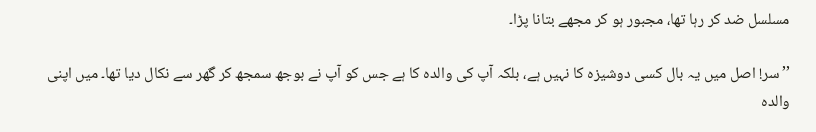مسلسل ضد کر رہا تھا، مجبور ہو کر مجھے بتانا پڑا۔

’’سر! اصل میں یہ بال کسی دوشیزہ کا نہیں ہے، بلکہ آپ کی والدہ کا ہے جس کو آپ نے بوجھ سمجھ کر گھر سے نکال دیا تھا۔ میں اپنی والدہ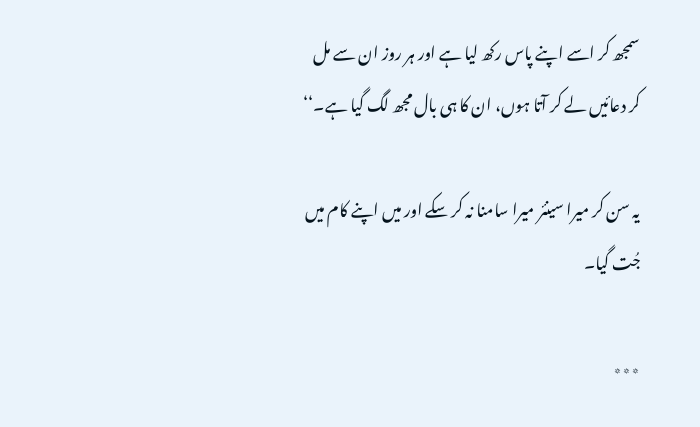سمجھ کر اسے اپنے پاس رکھ لیا ہے اور ہر روز ان سے مل کر دعائیں لے کر آتا ہوں، ان کا ہی بال مجھ لگ گیا ہے۔‘‘

یہ سن کر میرا سینئر میرا سامنا نہ کر سکے اور میں اپنے کام میں جُت گیا۔

٭٭٭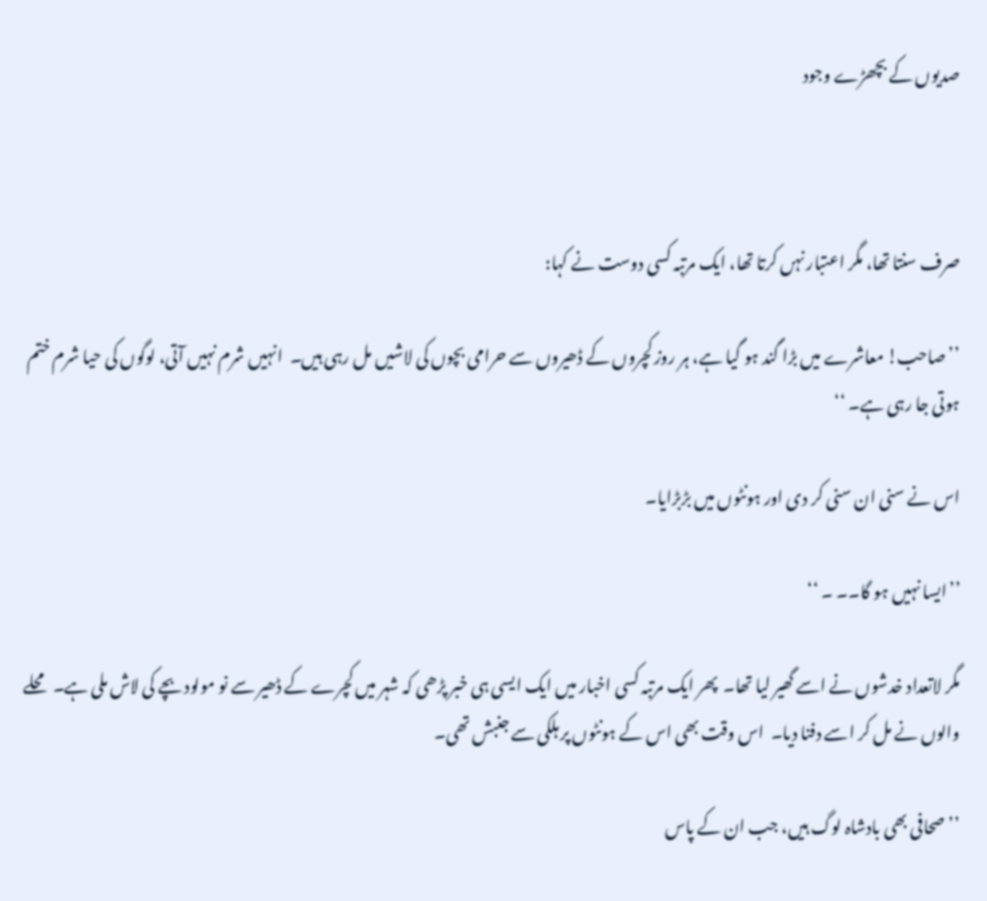صدیوں کے بچھڑے وجود



صرف سنتا تھا، مگر اعتبار نہں کرتا تھا، ایک مرتبہ کسی دوست نے کہا:

’’صاحب! معاشرے میں بڑا گند ہو گیا ہے، ہر روز کچروں کے ڈھیروں سے حرامی بچوں کی لاشیں مل رہی ہیں۔  انہیں شرم نہیں آتی، لوگوں کی حیا شرم ختم ہوتی جا رہی ہے۔ ‘‘

اس نے سنی ان سنی کر دی اور ہونٹوں میں بڑبڑایا۔

’’ایسا نہیں ہو گا۔۔ ۔ ‘‘

مگر لاتعداد خدشوں نے اسے گھیر لیا تھا۔  پھر ایک مرتبہ کسی اخبار میں ایک ایسی ہی خبر پڑھی کہ شہر میں کچرے کے ڈھیر سے نو مولود بچے کی لاش ملی ہے۔  محلے والوں نے مل کر اسے دفنا دیا۔  اس وقت بھی اس کے ہونٹوں پر ہلکی سے جنبش تھی۔

’’صحافی بھی بادشاہ لوگ ہیں، جب ان کے پاس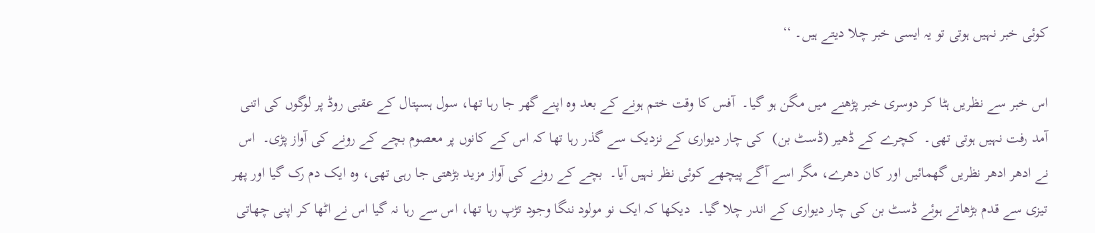کوئی خبر نہیں ہوتی تو یہ ایسی خبر چلا دیتے ہیں۔ ‘‘

اس خبر سے نظریں ہٹا کر دوسری خبر پڑھنے میں مگن ہو گیا۔  آفس کا وقت ختم ہونے کے بعد وہ اپنے گھر جا رہا تھا، سول ہسپتال کے عقبی روڈ پر لوگوں کی اتنی آمد رفت نہیں ہوتی تھی۔  کچرے کے ڈھیر (ڈسٹ بن)  کی چار دیواری کے نزدیک سے گذر رہا تھا کہ اس کے کانوں پر معصوم بچے کے رونے کی آواز پڑی۔  اس نے ادھر ادھر نظریں گھمائیں اور کان دھرے، مگر اسے آگے پیچھے کوئی نظر نہیں آیا۔  بچے کے رونے کی آواز مزید بڑھتی جا رہی تھی، وہ ایک دم رک گیا اور پھر تیزی سے قدم بڑھاتے ہوئے ڈسٹ بن کی چار دیواری کے اندر چلا گیا۔  دیکھا کہ ایک نو مولود ننگا وجود تڑپ رہا تھا، اس سے رہا نہ گیا اس نے اٹھا کر اپنی چھاتی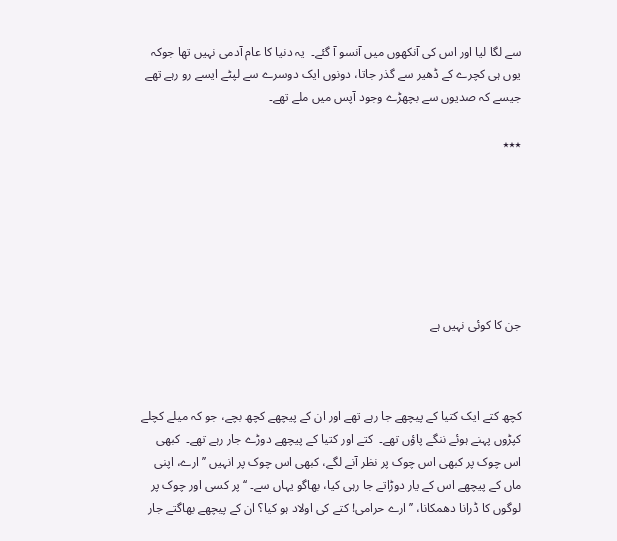سے لگا لیا اور اس کی آنکھوں میں آنسو آ گئے۔  یہ دنیا کا عام آدمی نہیں تھا جوکہ یوں ہی کچرے کے ڈھیر سے گذر جاتا، دونوں ایک دوسرے سے لپٹے ایسے رو رہے تھے جیسے کہ صدیوں سے بچھڑے وجود آپس میں ملے تھے۔

٭٭٭







جن کا کوئی نہیں ہے



کچھ کتے ایک کتیا کے پیچھے جا رہے تھے اور ان کے پیچھے کچھ بچے، جو کہ میلے کچلے کپڑوں پہنے ہوئے ننگے پاؤں تھے۔  کتے اور کتیا کے پیچھے دوڑے جار رہے تھے۔  کبھی اس چوک پر کبھی اس چوک پر نظر آنے لگے، کبھی اس چوک پر انہیں ’’ارے، اپنی ماں کے پیچھے اس کے یار دوڑاتے جا رہی کیا، بھاگو یہاں سے۔ ‘‘ پر کسی اور چوک پر لوگوں کا ڈرانا دھمکانا، ’’ارے حرامی! کتے کی اولاد ہو کیا؟ ان کے پیچھے بھاگتے جار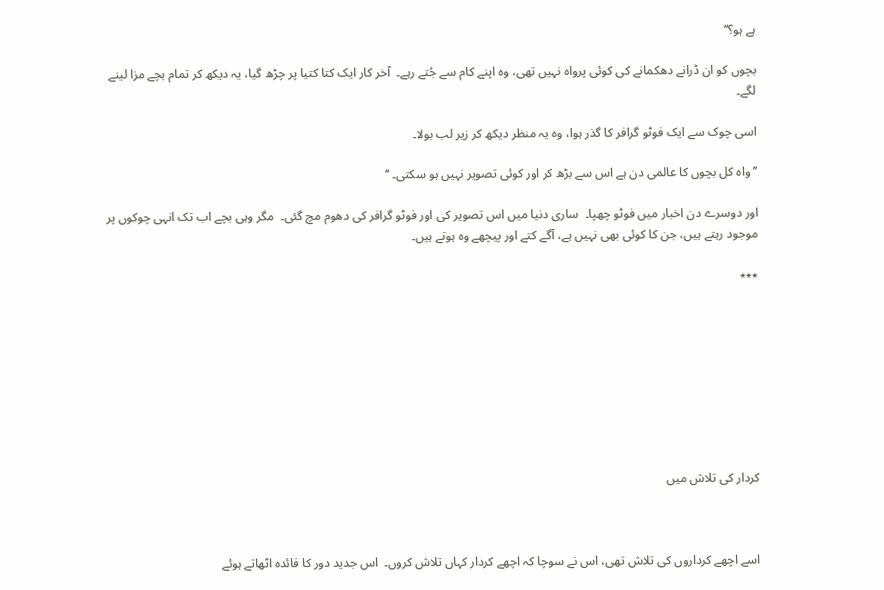ہے ہو؟‘‘

بچوں کو ان ڈرانے دھکمانے کی کوئی پرواہ نہیں تھی، وہ اپنے کام سے جُتے رہے۔  آخر کار ایک کتا کتیا پر چڑھ گیا، یہ دیکھ کر تمام بچے مزا لینے لگے۔

اسی چوک سے ایک فوٹو گرافر کا گذر ہوا، وہ یہ منظر دیکھ کر زیر لب بولا۔

’’واہ کل بچوں کا عالمی دن ہے اس سے بڑھ کر اور کوئی تصویر نہیں ہو سکتی۔ ‘‘

اور دوسرے دن اخبار میں فوٹو چھپا۔  ساری دنیا میں اس تصویر کی اور فوٹو گرافر کی دھوم مچ گئی۔  مگر وہی بچے اب تک انہی چوکوں پر موجود رہتے ہیں، جن کا کوئی بھی نہیں ہے، آگے کتے اور پیچھے وہ ہوتے ہیں۔

٭٭٭









کردار کی تلاش میں



اسے اچھے کرداروں کی تلاش تھی، اس نے سوچا کہ اچھے کردار کہاں تلاش کروں۔  اس جدید دور کا فائدہ اٹھاتے ہوئے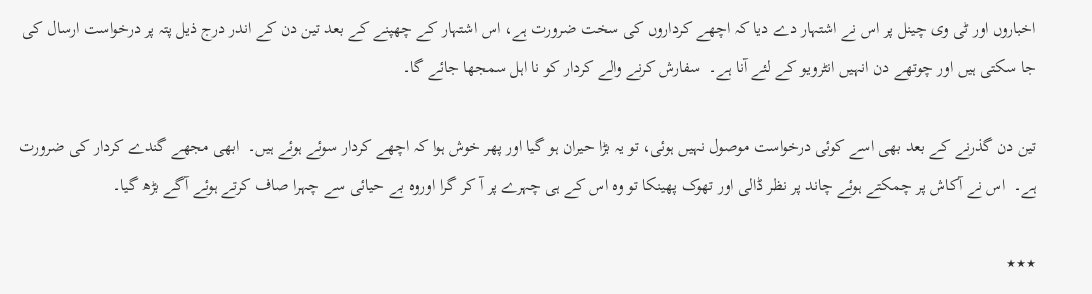اخباروں اور ٹی وی چینل پر اس نے اشتہار دے دیا کہ اچھے کرداروں کی سخت ضرورت ہے، اس اشتہار کے چھپنے کے بعد تین دن کے اندر درج ذیل پتہ پر درخواست ارسال کی جا سکتی ہیں اور چوتھے دن انہیں انٹرویو کے لئے آنا ہے۔  سفارش کرنے والے کردار کو نا اہل سمجھا جائے گا۔

تین دن گذرنے کے بعد بھی اسے کوئی درخواست موصول نہیں ہوئی، تو یہ بڑا حیران ہو گیا اور پھر خوش ہوا کہ اچھے کردار سوئے ہوئے ہیں۔  ابھی مجھے گندے کردار کی ضرورت ہے۔  اس نے آکاش پر چمکتے ہوئے چاند پر نظر ڈالی اور تھوک پھینکا تو وہ اس کے ہی چہرے پر آ کر گرا اوروہ بے حیائی سے چہرا صاف کرتے ہوئے آگے بڑھ گیا۔

٭٭٭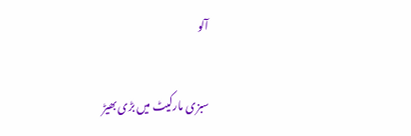آلو

سبزی مارکیٹ میں بڑی بھیڑ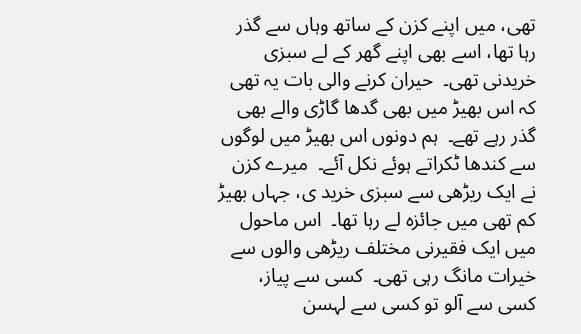تھی، میں اپنے کزن کے ساتھ وہاں سے گذر رہا تھا، اسے بھی اپنے گھر کے لے سبزی خریدنی تھی۔  حیران کرنے والی بات یہ تھی کہ اس بھیڑ میں بھی گدھا گاڑی والے بھی گذر رہے تھے۔  ہم دونوں اس بھیڑ میں لوگوں سے کندھا ٹکراتے ہوئے نکل آئے۔  میرے کزن نے ایک ریڑھی سے سبزی خرید ی، جہاں بھیڑ کم تھی میں جائزہ لے رہا تھا۔  اس ماحول میں ایک فقیرنی مختلف ریڑھی والوں سے خیرات مانگ رہی تھی۔  کسی سے پیاز، کسی سے آلو تو کسی سے لہسن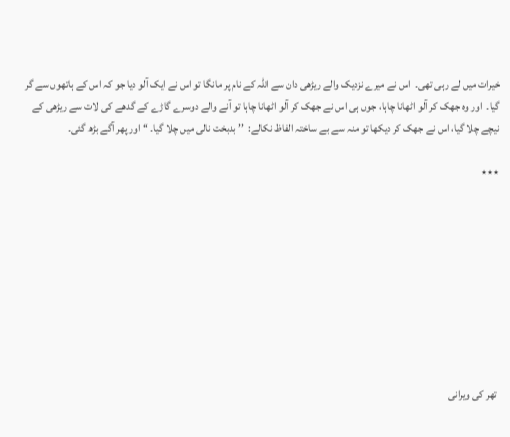خیرات میں لے رہی تھی۔  اس نے میرے نزدیک والے ریڑھی دان سے اللہ کے نام پر مانگا تو اس نے ایک آلو دیا جو کہ اس کے ہاتھوں سے گر گیا۔  اور وہ جھک کر آلو اٹھانا چاہا، جوں ہی اس نے جھک کر آلو اٹھانا چاہا تو آنے والے دوسرے گاڑے کے گدھے کی لات سے ریڑھی کے نیچے چلا گیا، اس نے جھک کر دیکھا تو منہ سے بے ساختہ الفاظ نکالے:  ’’ بدبخت نالی میں چلا گیا۔ ‘‘ اور پھر آگے بڑھ گئی۔

٭٭٭









 تھر کی ویرانی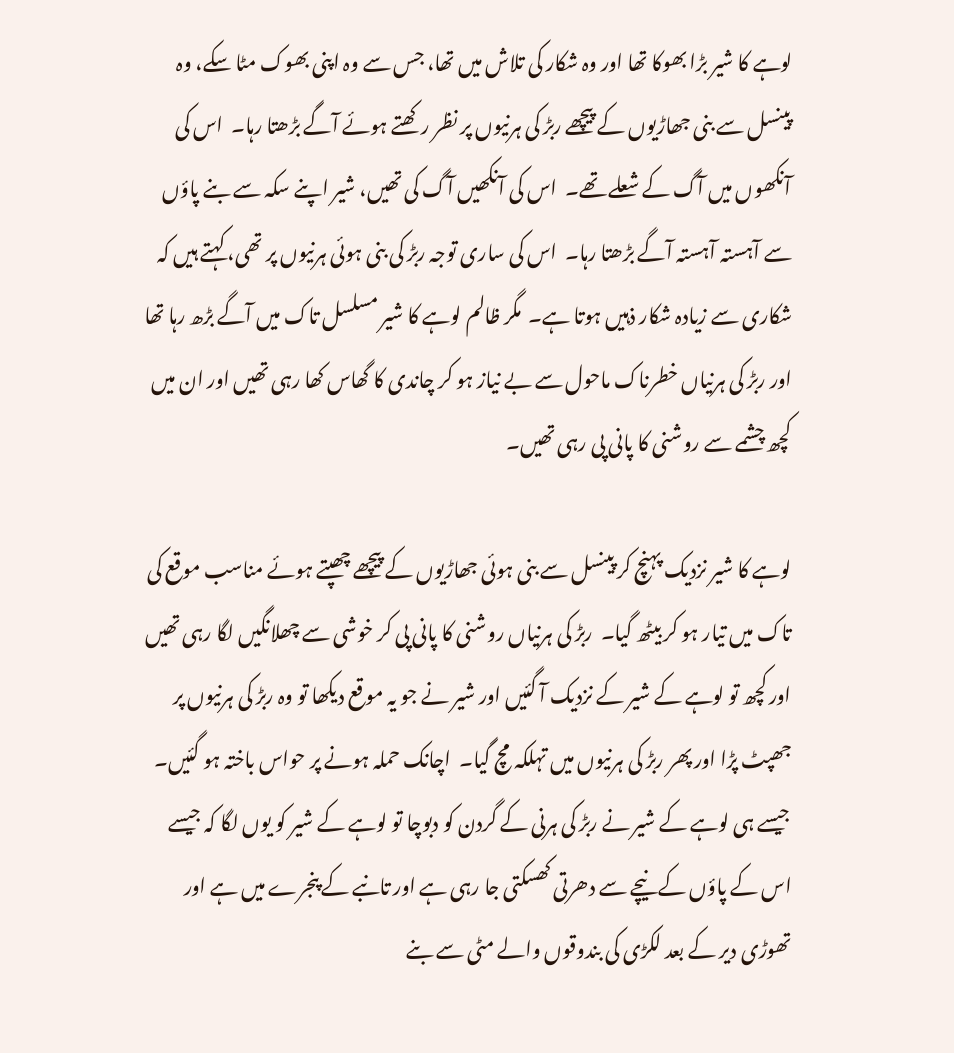لوہے کا شیر بڑا بھوکا تھا اور وہ شکار کی تلاش میں تھا، جس سے وہ اپنی بھوک مٹا سکے، وہ پینسل سے بنی جھاڑیوں کے پیچھے ربڑ کی ہرنیوں پر نظر رکھتے ہوئے آگے بڑھتا رہا۔  اس کی آنکھوں میں آگ کے شعلے تھے۔  اس کی آنکھیں آگ کی تھیں، شیر اپنے سکہ سے بنے پاؤں سے آہستہ آہستہ آگے بڑھتا رہا۔  اس کی ساری توجہ ربڑ کی بنی ہوئی ہرنیوں پر تھی، کہتے ہیں کہ شکاری سے زیادہ شکار ذہیں ہوتا ہے۔  مگر ظالم لوہے کا شیر مسلسل تاک میں آگے بڑھ رہا تھا اور ربڑ کی ہرنیاں خطرناک ماحول سے بے نیاز ہو کر چاندی کا گھاس کھا رہی تھیں اور ان میں کچھ چشمے سے روشنی کا پانی پی رہی تھیں۔

لوہے کا شیر نزدیک پہنچ کر پینسل سے بنی ہوئی جھاڑیوں کے پیچھے چھپتے ہوئے مناسب موقع کی تاک میں تیار ہو کر بیٹھ گیا۔  ربڑ کی ہرنیاں روشنی کا پانی پی کر خوشی سے چھلانگیں لگا رہی تھیں اور کچھ تو لوہے کے شیر کے نزدیک آ گئیں اور شیر نے جو یہ موقع دیکھا تو وہ ربڑ کی ہرنیوں پر جھپٹ پڑا اور پھر ربڑ کی ہرنیوں میں تہلکہ مچ گیا۔  اچانک حملہ ہونے پر حواس باختہ ہو گئیں۔  جیسے ہی لوہے کے شیر نے ربڑ کی ہرنی کے گردن کو دبوچا تو لوہے کے شیر کو یوں لگا کہ جیسے اس کے پاؤں کے نیچے سے دھرتی کھسکتی جا رہی ہے اور تانبے کے پنجرے میں ہے اور تھوڑی دیر کے بعد لکڑی کی بندوقوں والے مٹی سے بنے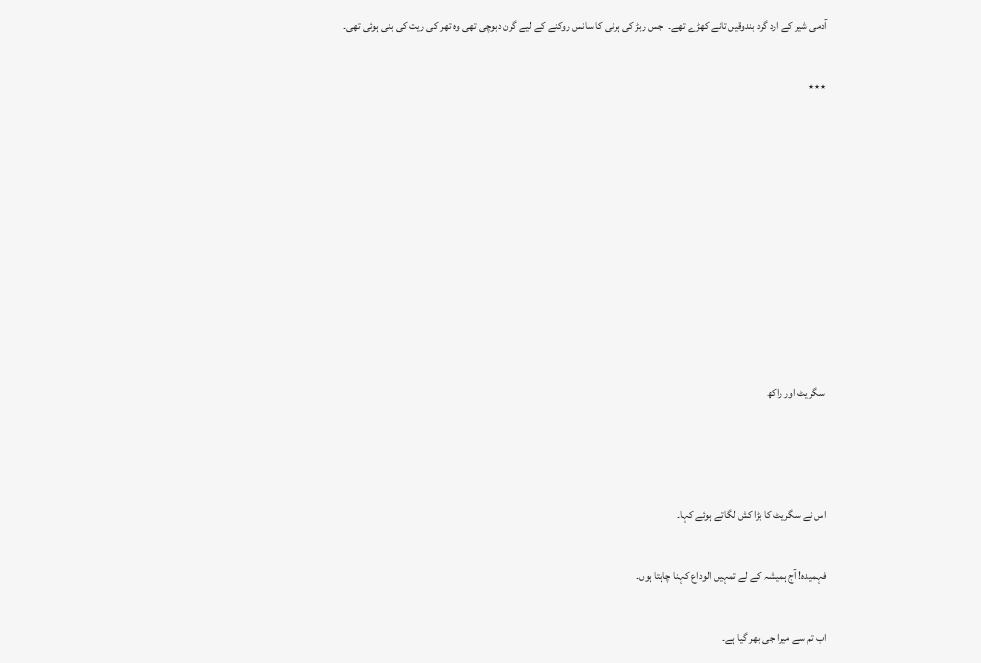آدمی شیر کے ارد گرد بندوقیں تانے کھڑے تھے۔  جس ربڑ کی ہرنی کا سانس روکنے کے لیے گرن دبوچی تھی وہ تھر کی ریت کی بنی ہوئی تھی۔

٭٭٭









 سگریٹ اور راکھ



اس نے سگریٹ کا بڑا کش لگاتے ہوئے کہا۔

فہمیدہ! آج ہمیشہ کے لے تمہیں الوداع کہنا چاہتا ہوں۔

اب تم سے میرا جی بھر گیا ہے۔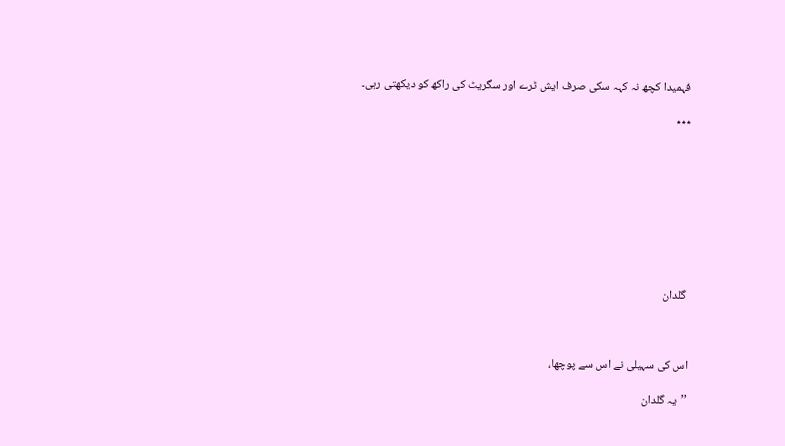فہمیدا کچھ نہ کہہ سکی صرف ایش ٹرے اور سگریٹ کی راکھ کو دیکھتی رہی۔

٭٭٭









 گلدان



اس کی سہیلی نے اس سے پوچھا،

’’یہ گلدان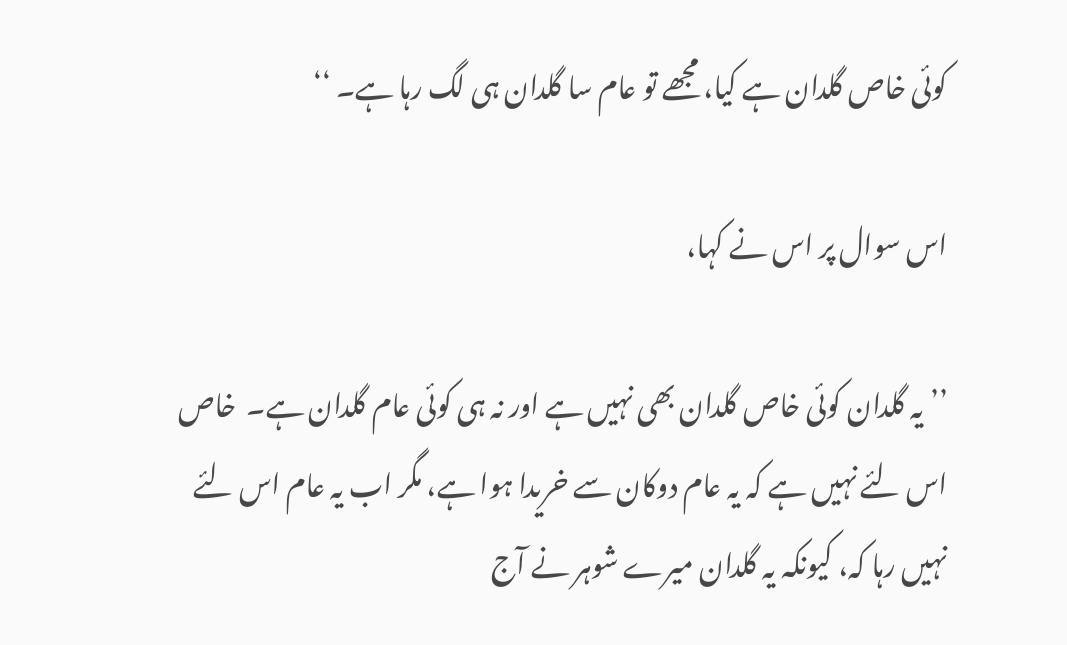کوئی خاص گلدان ہے کیا، مجھے تو عام سا گلدان ہی لگ رہا ہے۔ ‘‘

اس سوال پر اس نے کہا،

’’یہ گلدان کوئی خاص گلدان بھی نہیں ہے اور نہ ہی کوئی عام گلدان ہے۔  خاص اس لئے نہیں ہے کہ یہ عام دوکان سے خریدا ہوا ہے، مگر اب یہ عام اس لئے نہیں رہا کہ، کیونکہ یہ گلدان میرے شوہر نے آج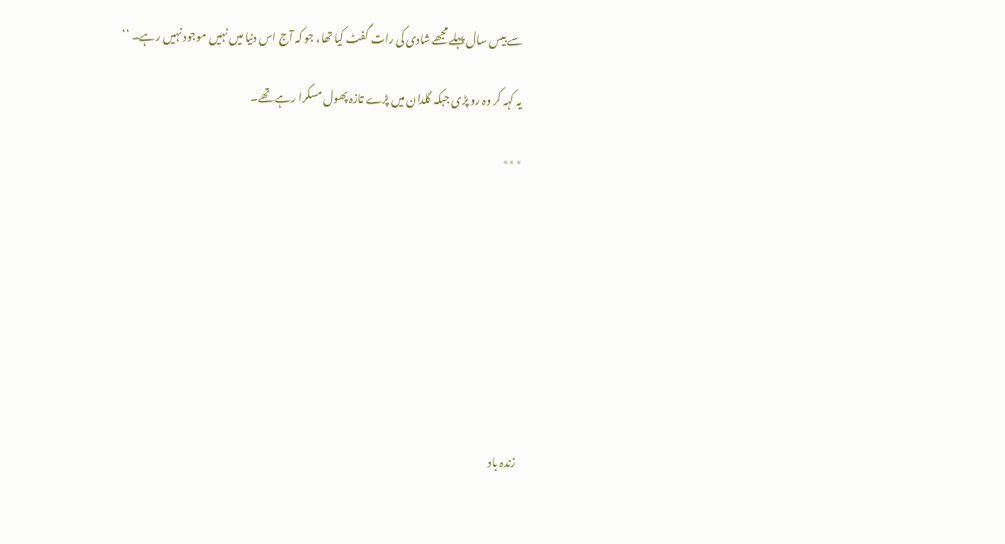سے بیس سال پہلے مجھے شادی کی رات گفٹ کیا تھا، جو کہ آج اس دنیا میں نہیں موجود نہیں رہے۔ ‘‘

یہ کہہ کر وہ رو پڑی جبکہ گلدان میں پڑے تازہ پھول مسکرا رہے تھے۔

٭٭٭









 زندہ باد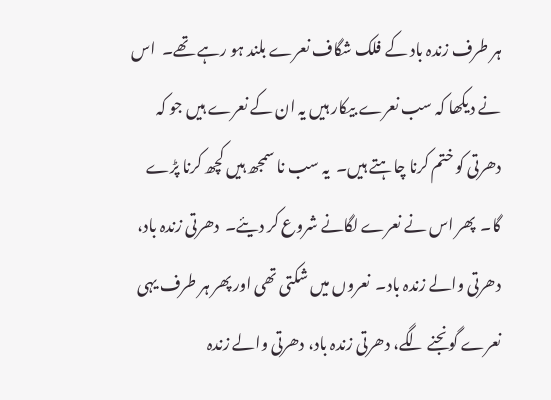ہر طرف زندہ باد کے فلک شگاف نعرے بلند ہو رہے تھے۔  اس نے دیکھا کہ سب نعرے بیکار ہیں یہ ان کے نعرے ہیں جو کہ دھرتی کو ختم کرنا چاہتے ہیں۔  یہ سب نا سمجھ ہیں کچھ کرنا پڑے گا۔  پھر اس نے نعرے لگانے شروع کر دیئے۔  دھرتی زندہ باد، دھرتی والے زندہ باد۔  نعروں میں شکتی تھی اور پھر ہر طرف یہی نعرے گونجنے لگے، دھرتی زندہ باد، دھرتی والے زندہ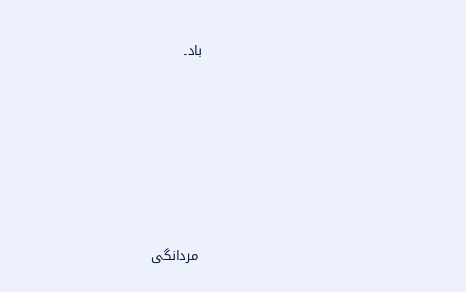باد۔









 مردانگی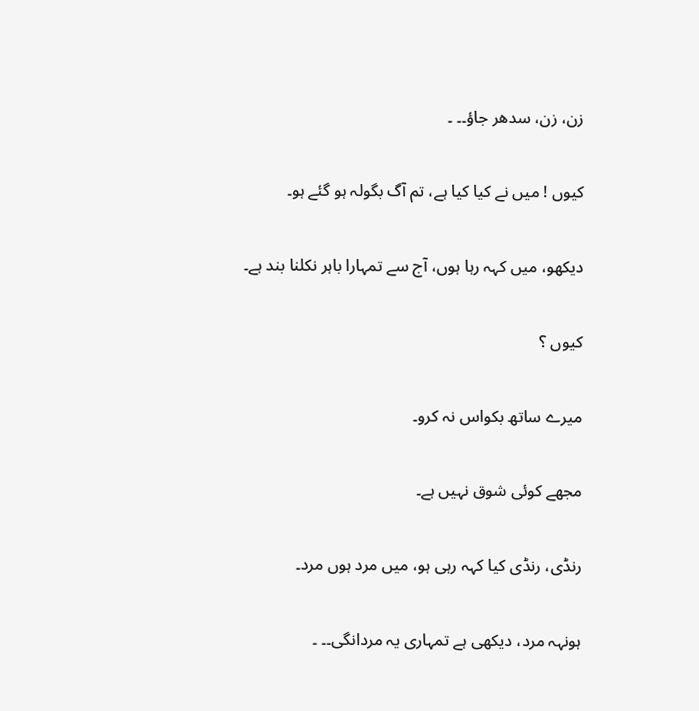زن، زن، سدھر جاؤ۔۔ ۔

کیوں ! میں نے کیا کیا ہے، تم آگ بگولہ ہو گئے ہو۔

دیکھو، میں کہہ رہا ہوں، آج سے تمہارا باہر نکلنا بند ہے۔

کیوں ؟

میرے ساتھ بکواس نہ کرو۔

مجھے کوئی شوق نہیں ہے۔

رنڈی، رنڈی کیا کہہ رہی ہو، میں مرد ہوں مرد۔

ہونہہ مرد، دیکھی ہے تمہاری یہ مردانگی۔۔ ۔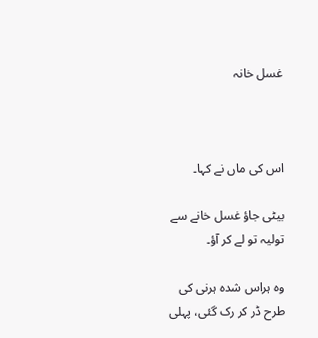غسل خانہ



اس کی ماں نے کہا۔

بیٹی جاؤ غسل خانے سے تولیہ تو لے کر آؤ۔

وہ ہراس شدہ ہرنی کی طرح ڈر کر رک گئی، پہلی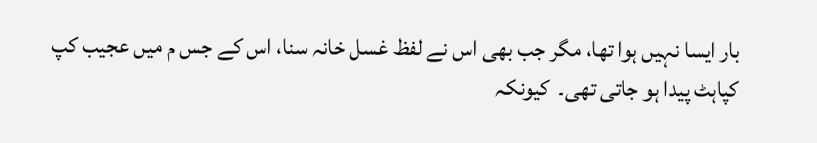بار ایسا نہیں ہوا تھا، مگر جب بھی اس نے لفظ غسل خانہ سنا، اس کے جس م میں عجیب کپ کپاہٹ پیدا ہو جاتی تھی۔  کیونکہ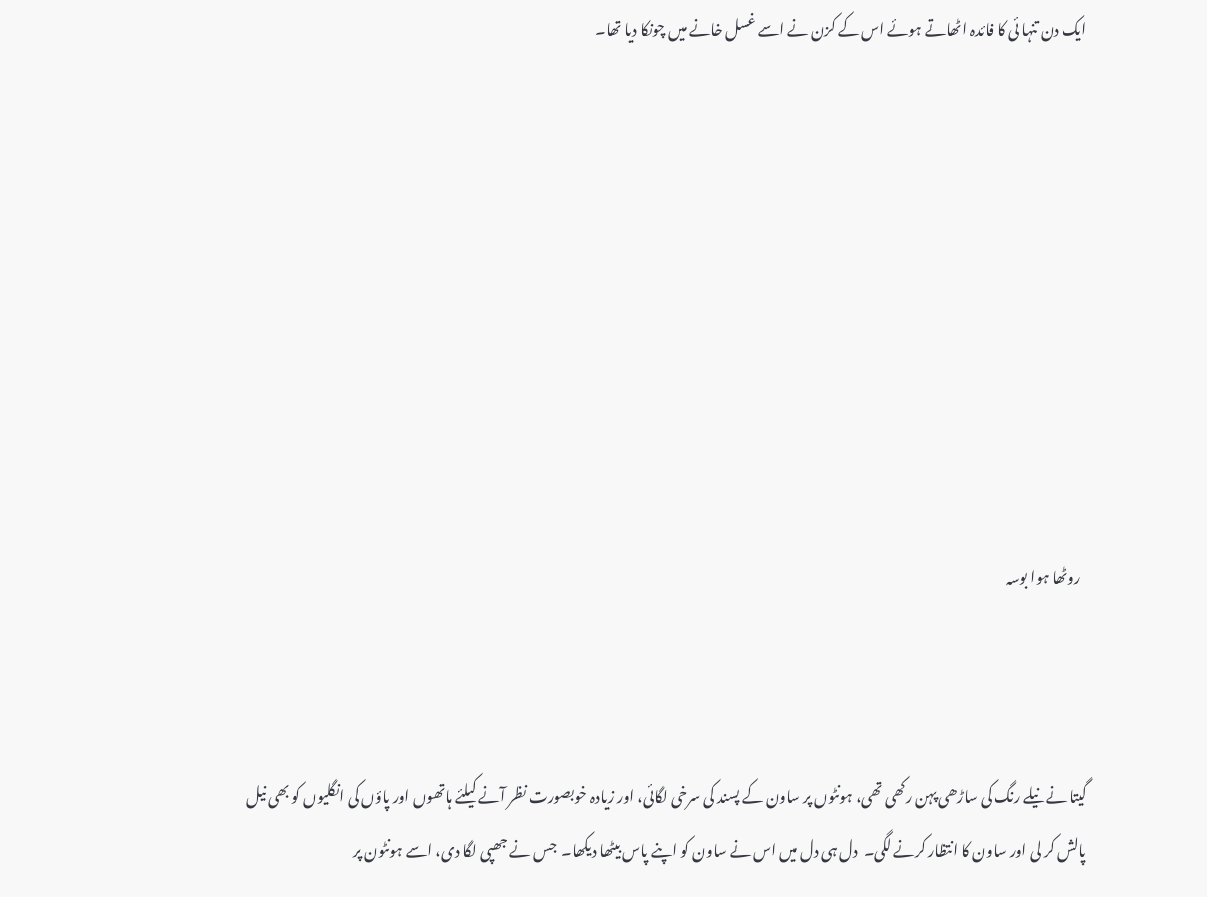ایک دن تنہا ئی کا فائدہ اٹھاتے ہوئے اس کے کزن نے اسے غسل خانے میں چونکا دیا تھا۔









  روٹھا ہوا بوسہ



گیتا نے نیلے رنگ کی ساڑھی پہن رکھی تھی، ہونٹوں پر ساون کے پسند کی سرخی لگائی، اور زیادہ خوبصورت نظر آنے کیلئے ہاتھوں اور پاؤں کی انگلیوں کو بھی نیل پالش کر لی اور ساون کا انتظار کرنے لگی۔  دل ہی دل میں اس نے ساون کو اپنے پاس بیٹھا دیکھا۔  جس نے جھپی لگا دی، اسے ہونٹون پر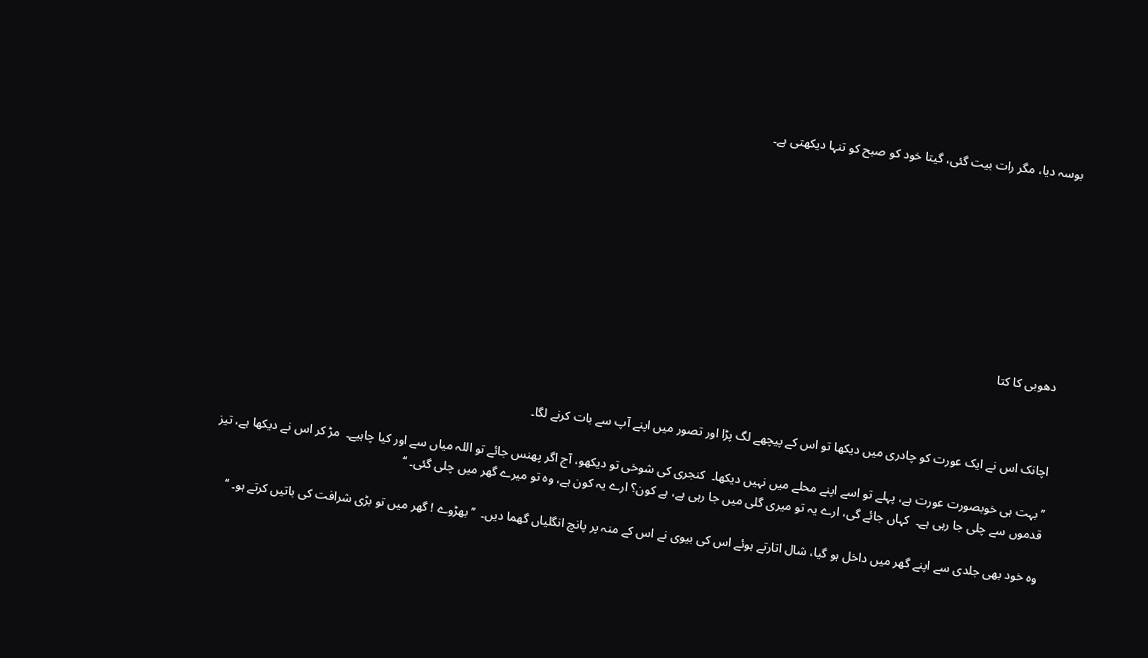بوسہ دیا، مگر رات بیت گئی، گیتا خود کو صبح کو تنہا دیکھتی ہے۔









 دھوبی کا کتا



اچانک اس نے ایک عورت کو چادری میں دیکھا تو اس کے پیچھے لگ پڑا اور تصور میں اپنے آپ سے بات کرنے لگا۔

’’بہت ہی خوبصورت عورت ہے، پہلے تو اسے اپنے محلے میں نہیں دیکھا۔  کنجری کی شوخی تو دیکھو، آج اگر پھنس جائے تو اللہ میاں سے اور کیا چاہیے۔  مڑ کر اس نے دیکھا ہے، تیز قدموں سے چلی جا رہی ہے۔  کہاں جائے گی، ارے یہ تو میری گلی میں جا رہی ہے، ہے کون؟ ارے یہ کون ہے، وہ تو میرے گھر میں چلی گئی۔ ‘‘

وہ خود بھی جلدی سے اپنے گھر میں داخل ہو گیا، شال اتارتے ہوئے اس کی بیوی نے اس کے منہ پر پانچ انگلیاں گھما دیں۔  ’’بھڑوے ! گھر میں تو بڑی شرافت کی باتیں کرتے ہو۔ ‘‘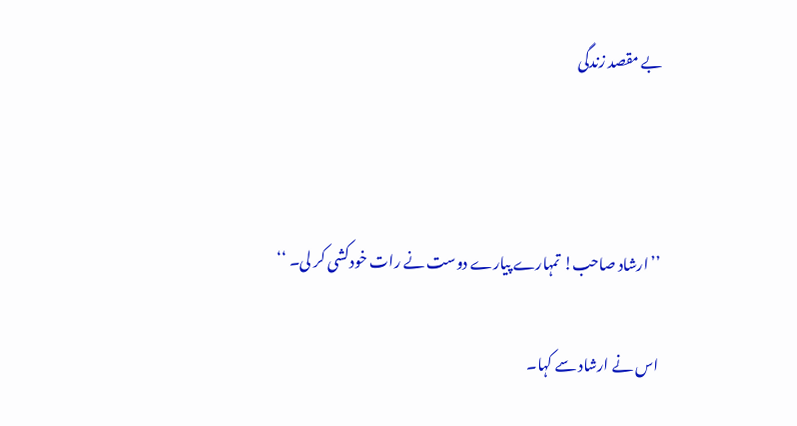بے مقصد زندگی



’’ارشاد صاحب! تمہارے پیارے دوست نے رات خودکشی کر لی۔ ‘‘

اس نے ارشاد سے کہا۔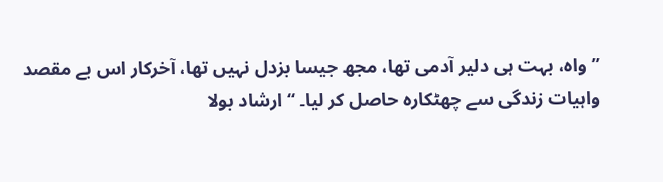’’واہ، بہت ہی دلیر آدمی تھا، مجھ جیسا بزدل نہیں تھا، آخرکار اس بے مقصد واہیات زندگی سے چھٹکارہ حاصل کر لیا۔ ‘‘ ارشاد بولا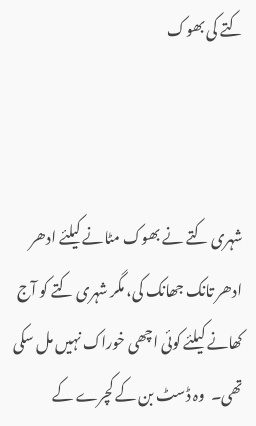کتے کی بھوک



شہری کتے نے بھوک مٹانے کیلئے ادھر ادھر تانک جھانک کی، مگر شہری کتے کو آج کھانے کیلئے کوئی اچھی خوراک نہیں مل سکی تھی۔  وہ ڈسٹ بن کے کچرے کے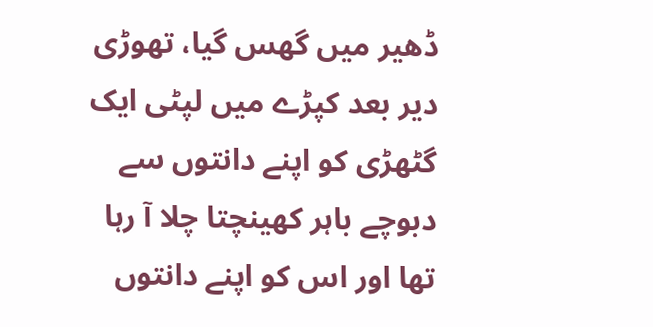ڈھیر میں گھس گیا، تھوڑی دیر بعد کپڑے میں لپٹی ایک گٹھڑی کو اپنے دانتوں سے دبوچے باہر کھینچتا چلا آ رہا تھا اور اس کو اپنے دانتوں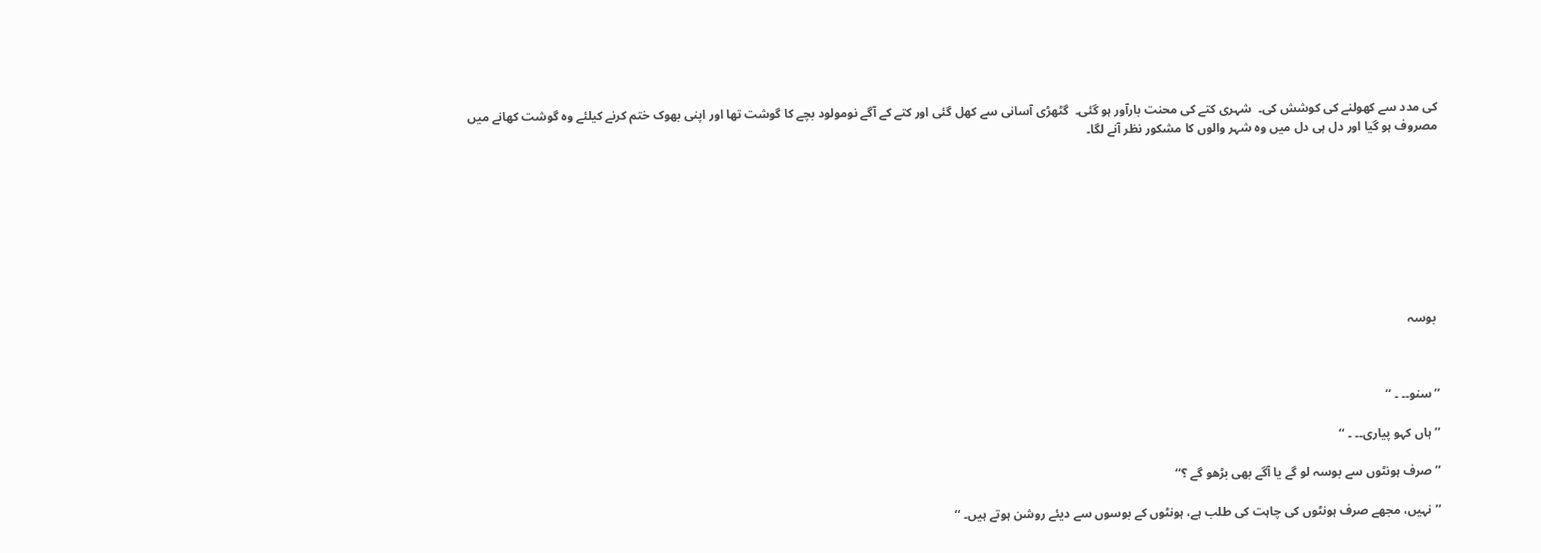کی مدد سے کھولنے کی کوشش کی۔  شہری کتے کی محنت بارآور ہو گئی۔  گٹھڑی آسانی سے کھل گئی اور کتے کے آگے نومولود بچے کا گوشت تھا اور اپنی بھوک ختم کرنے کیلئے وہ گوشت کھانے میں مصروف ہو گیا اور دل ہی دل میں وہ شہر والوں کا مشکور نظر آنے لگا۔









 بوسہ



’’سنو۔۔ ۔ ‘‘

’’ہاں کہو پیاری۔۔ ۔ ‘‘

’’صرف ہونٹوں سے بوسہ لو گے یا آگے بھی بڑھو گے ؟‘‘

’’نہیں، مجھے صرف ہونٹوں کی چاہت کی طلب ہے، ہونٹوں کے بوسوں سے دیئے روشن ہوتے ہیں۔ ‘‘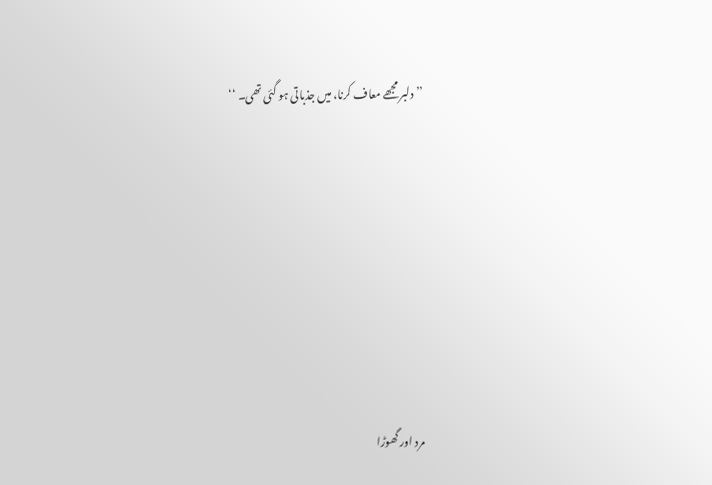’’دلبر مجھے معاف کرنا، میں جذباتی ہو گئی تھی۔ ‘‘









 مرد اور گھوڑا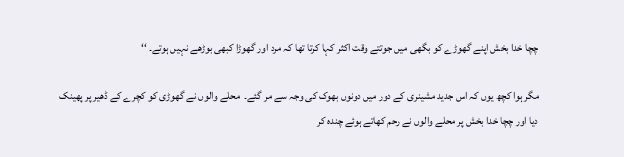چچا خدا بخش اپنے گھوڑے کو بگھی میں جوتتے وقت اکثر کہا کرتا تھا کہ مرد اور گھوڑا کبھی بوڑھے نہیں ہوتے۔ ‘‘

مگر ہوا کچھ یوں کہ اس جدید مشینری کے دور میں دونوں بھوک کی وجہ سے مر گئے۔  محلے والوں نے گھوڑی کو کچرے کے ڈھیر پر پھینک دیا اور چچا خدا بخش پر محلے والوں نے رحم کھاتے ہوئے چندہ کر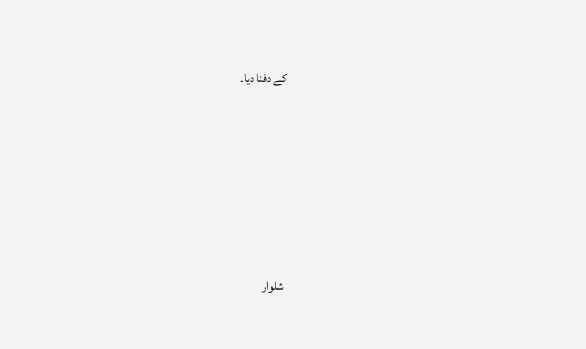کے دفنا دیا۔









 شلوار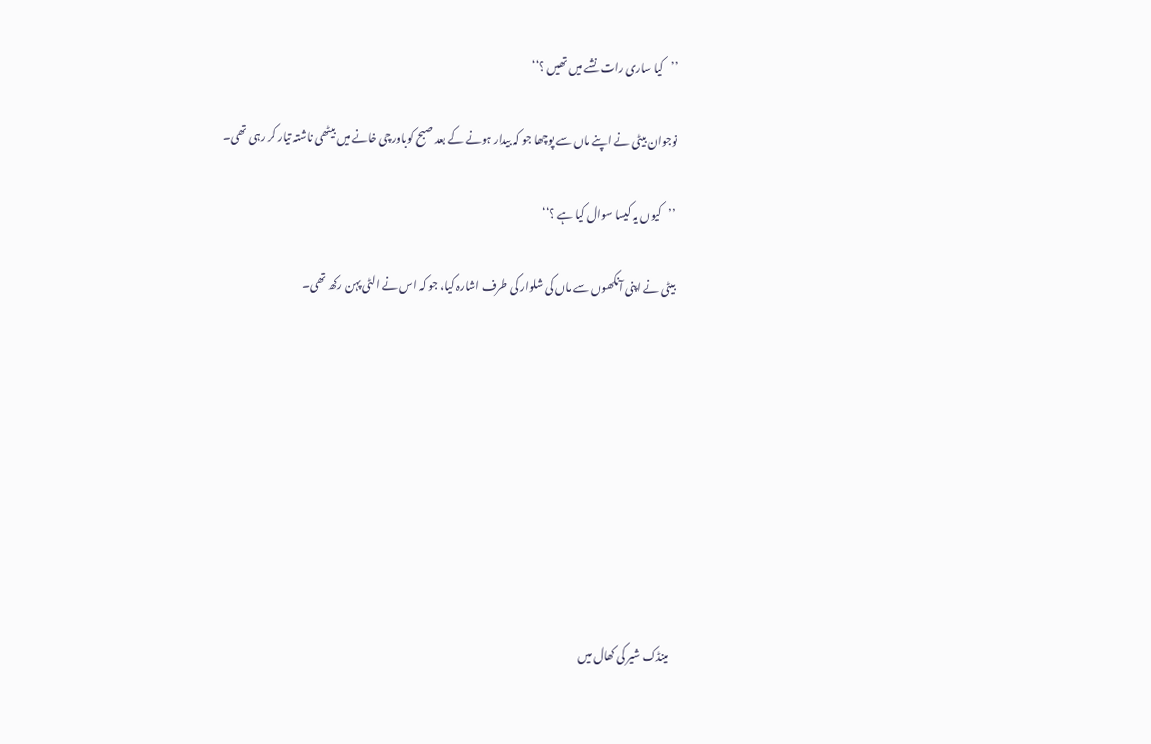’’کیا ساری رات نشے میں تھیں ؟‘‘

نوجوان بیٹی نے اپنے ماں سے پوچھا جو کہ بیدار ہونے کے بعد صبح کوباورچی خانے میں بیٹھی ناشتہ تیار کر رہی تھی۔

’’کیوں یہ کیسا سوال کیا ہے ؟‘‘

بیٹی نے اپنی آنکھوں سے ماں کی شلوار کی طرف اشارہ کیا، جو کہ اس نے الٹی پہن رکھ تھی۔









 مینڈک شیر کی کھال میں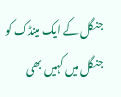جنگل کے ایک مینڈک کو جنگل میں کہیں بھی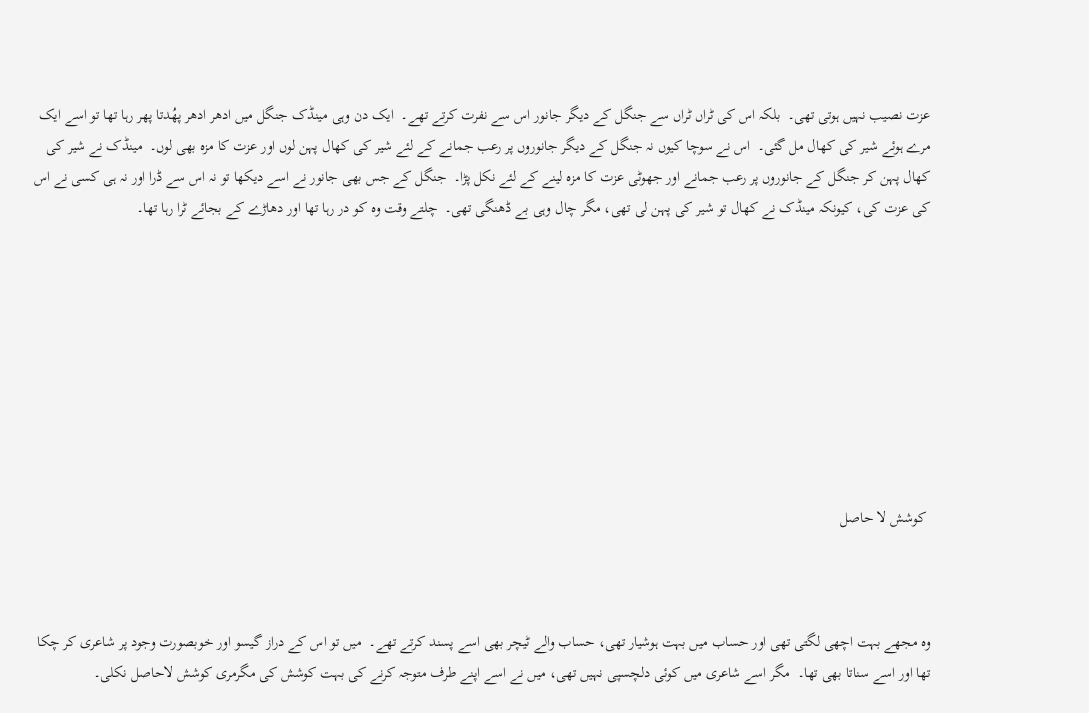عزت نصیب نہیں ہوتی تھی۔  بلکہ اس کی ٹراں ٹراں سے جنگل کے دیگر جانور اس سے نفرت کرتے تھے۔  ایک دن وہی مینڈک جنگل میں ادھر ادھر پھُدتا پھر رہا تھا تو اسے ایک مرے ہوئے شیر کی کھال مل گئی۔  اس نے سوچا کیوں نہ جنگل کے دیگر جانوروں پر رعب جمانے کے لئے شیر کی کھال پہن لوں اور عزت کا مزہ بھی لوں۔  مینڈک نے شیر کی کھال پہن کر جنگل کے جانوروں پر رعب جمانے اور جھوٹی عزت کا مزہ لینے کے لئے نکل پڑا۔  جنگل کے جس بھی جانور نے اسے دیکھا تو نہ اس سے ڈرا اور نہ ہی کسی نے اس کی عزت کی، کیونکہ مینڈک نے کھال تو شیر کی پہن لی تھی، مگر چال وہی بے ڈھنگی تھی۔  چلتے وقت وہ کو در رہا تھا اور دھاڑے کے بجائے ٹرا رہا تھا۔









 کوشش لا حاصل



وہ مجھے بہت اچھی لگتی تھی اور حساب میں بہت ہوشیار تھی، حساب والے ٹیچر بھی اسے پسند کرتے تھے۔  میں تو اس کے دراز گیسو اور خوبصورت وجود پر شاعری کر چکا تھا اور اسے سناتا بھی تھا۔  مگر اسے شاعری میں کوئی دلچسپی نہیں تھی، میں نے اسے اپنے طرف متوجہ کرنے کی بہت کوشش کی مگرمری کوشش لاحاصل نکلی۔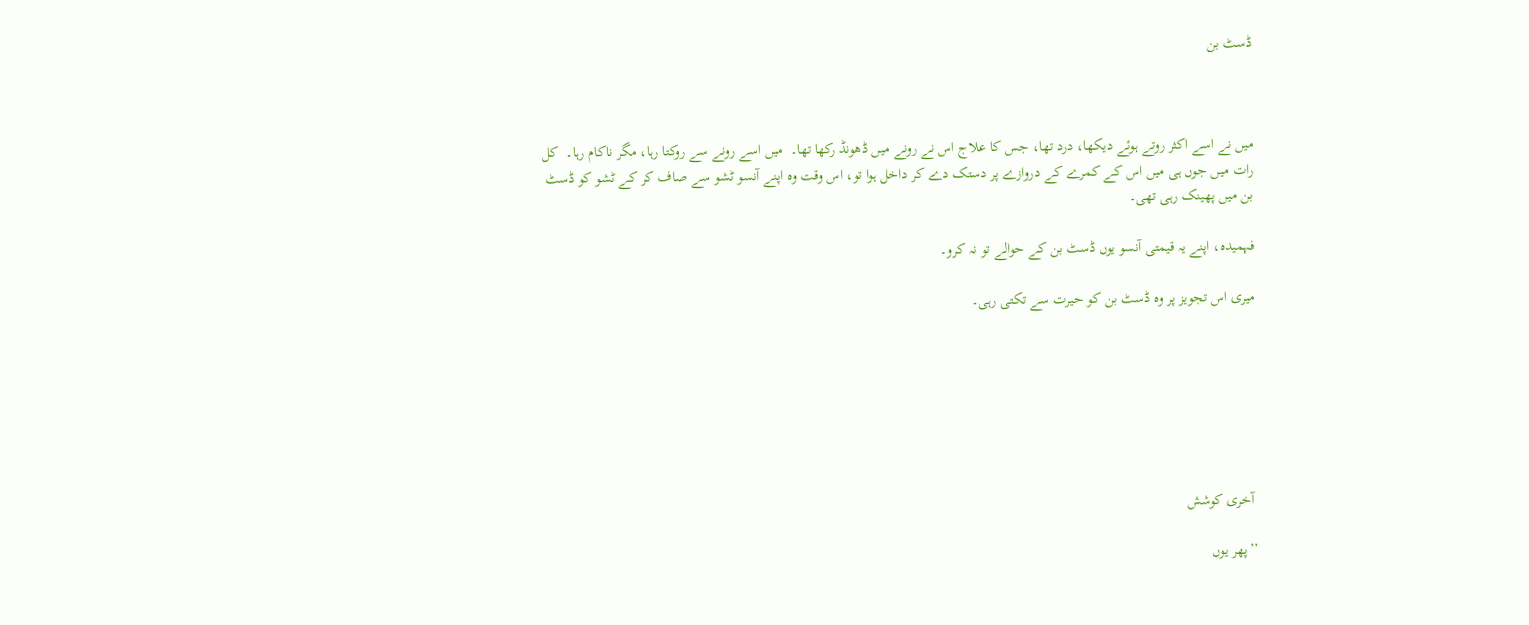ڈسٹ بن



میں نے اسے اکثر روتے ہوئے دیکھا، درد تھا، جس کا علاج اس نے رونے میں ڈھونڈ رکھا تھا۔  میں اسے رونے سے روکتا رہا، مگر ناکام رہا۔  کل رات میں جوں ہی میں اس کے کمرے کے دروازے پر دستک دے کر داخل ہوا تو، اس وقت وہ اپنے آنسو ٹشو سے صاف کر کے ٹشو کو ڈسٹ بن میں پھینک رہی تھی۔

فہمیدہ، اپنے یہ قیمتی آنسو یوں ڈسٹ بن کے حوالے تو نہ کرو۔

میری اس تجویز پر وہ ڈسٹ بن کو حیرت سے تکتی رہی۔







 آخری کوشش

’’پھر یوں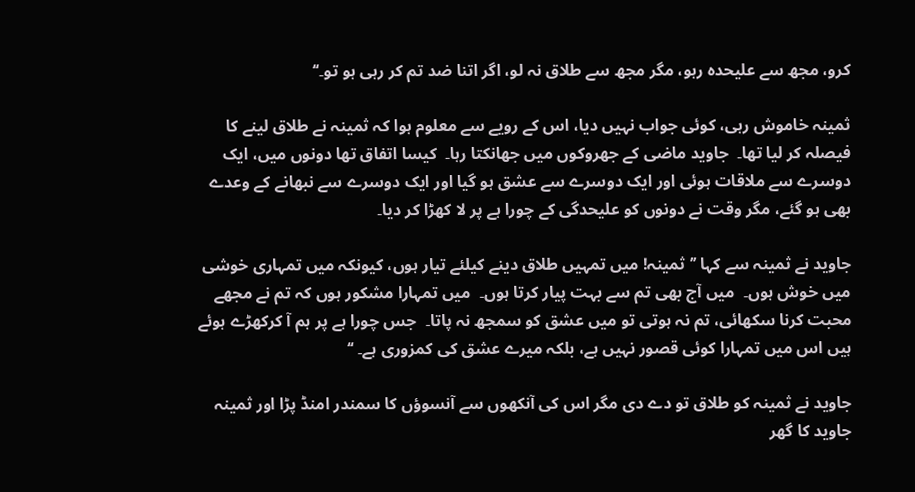کرو، مجھ سے علیحدہ رہو، مگر مجھ سے طلاق نہ لو، اگر اتنا ضد تم کر رہی ہو تو۔‘‘

ثمینہ خاموش رہی، کوئی جواب نہیں دیا، اس کے رویے سے معلوم ہوا کہ ثمینہ نے طلاق لینے کا فیصلہ کر لیا تھا۔  جاوید ماضی کے جھروکوں میں جھانکتا رہا۔  کیسا اتفاق تھا دونوں میں، ایک دوسرے سے ملاقات ہوئی اور ایک دوسرے سے عشق ہو گیا اور ایک دوسرے سے نبھانے کے وعدے بھی ہو گئے، مگر وقت نے دونوں کو علیحدگی کے چورا ہے پر لا کھڑا کر دیا۔

جاوید نے ثمینہ سے کہا ’’ثمینہ! میں تمہیں طلاق دینے کیلئے تیار ہوں، کیونکہ میں تمہاری خوشی میں خوش ہوں۔  میں آج بھی تم سے بہت پیار کرتا ہوں۔  میں تمہارا مشکور ہوں کہ تم نے مجھے محبت کرنا سکھائی، تم نہ ہوتی تو میں عشق کو سمجھ نہ پاتا۔  جس چورا ہے پر ہم آ کرکھڑے ہوئے ہیں اس میں تمہارا کوئی قصور نہیں ہے، بلکہ میرے عشق کی کمزوری ہے۔ ‘‘

جاوید نے ثمینہ کو طلاق تو دے دی مگر اس کی آنکھوں سے آنسوؤں کا سمندر امنڈ پڑا اور ثمینہ جاوید کا گھر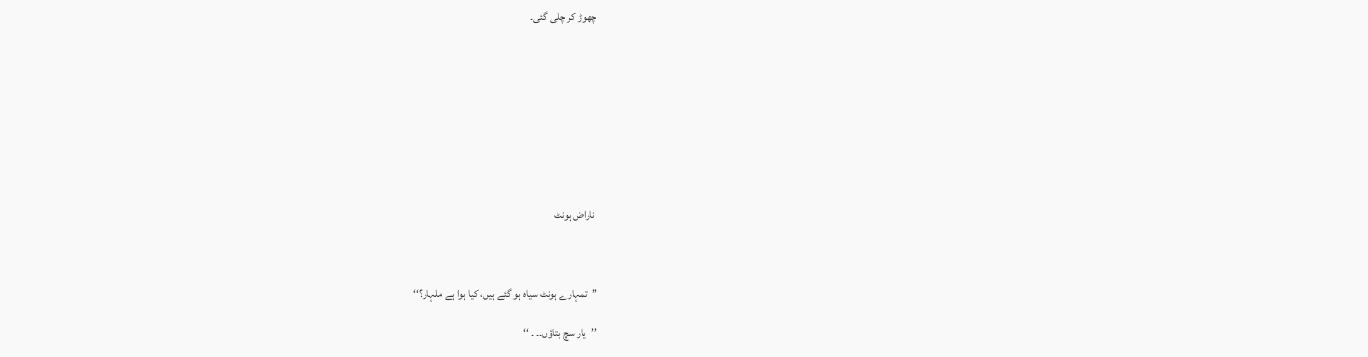چھوڑ کر چلی گئی۔









 ناراض ہونٹ



’’تمہارے ہونٹ سیاہ ہو گئے ہیں، کیا ہوا ہے ملہار؟‘‘

’’یار سچ بتاؤں۔۔ ۔ ‘‘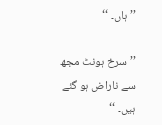’’ہاں۔ ‘‘

’’سرخ ہونٹ مجھ سے ناراض ہو گئے ہیں۔ ‘‘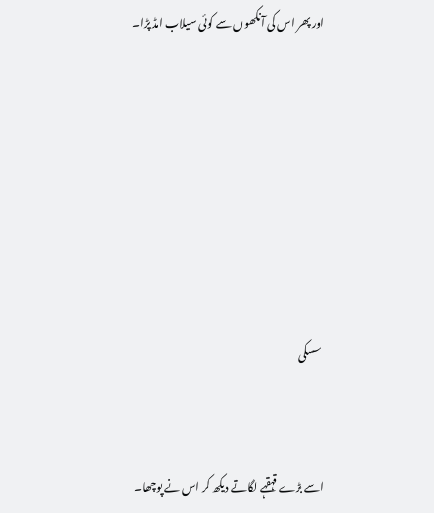اور پھر اس کی آنکھوں سے کوئی سیلاب امڈ پڑا۔









 سسکی



اسے بڑے قہقہے لگاتے دیکھ کر اس نے پوچھا۔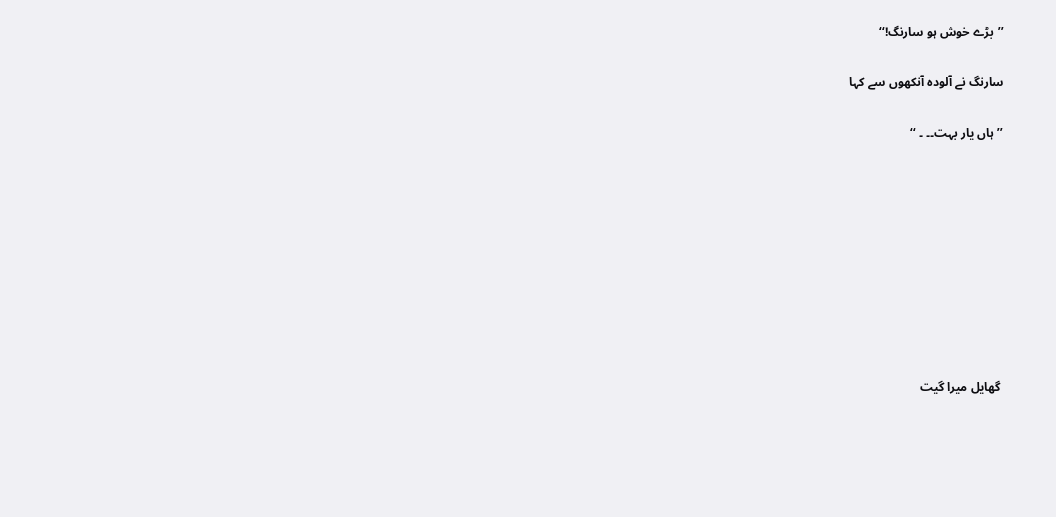’’بڑے خوش ہو سارنگ!‘‘

سارنگ نے آلودہ آنکھوں سے کہا

’’ہاں یار بہت۔۔ ۔ ‘‘









 گھایل میرا گیت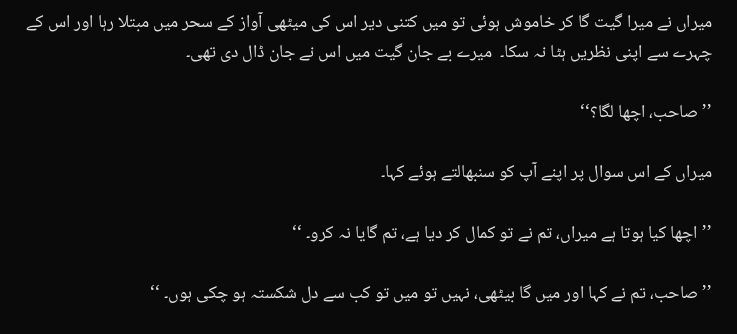میراں نے میرا گیت گا کر خاموش ہوئی تو میں کتنی دیر اس کی میٹھی آواز کے سحر میں مبتلا رہا اور اس کے چہرے سے اپنی نظریں ہٹا نہ سکا۔  میرے بے جان گیت میں اس نے جان ڈال دی تھی۔

’’صاحب، اچھا لگا؟‘‘

میراں کے اس سوال پر اپنے آپ کو سنبھالتے ہوئے کہا۔

’’اچھا کیا ہوتا ہے میراں، تم نے تو کمال کر دیا ہے، تم گایا نہ کرو۔ ‘‘

’’صاحب، تم نے کہا اور میں گا بیٹھی، نہیں تو میں تو کب سے دل شکستہ ہو چکی ہوں۔ ‘‘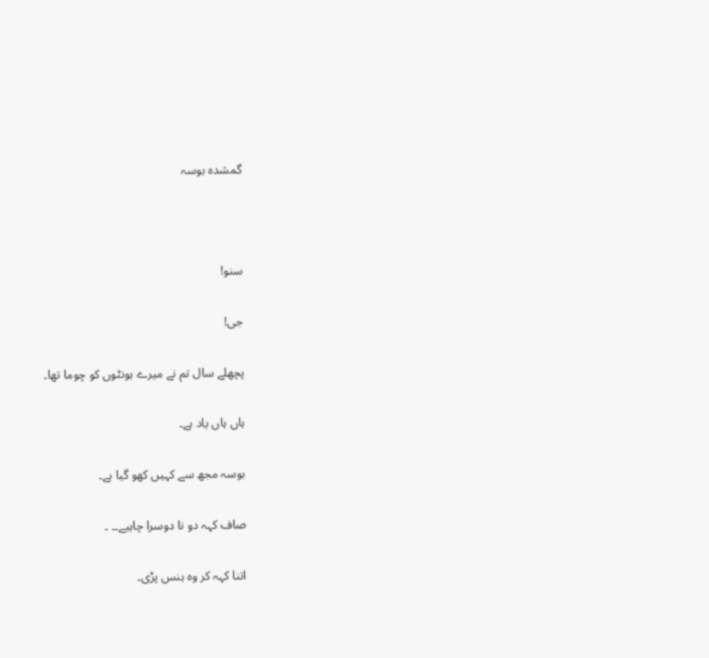گمشدہ بوسہ



سنو!

جی!

پچھلے سال تم نے میرے ہونٹوں کو چوما تھا۔

ہاں ہاں یاد ہے۔

بوسہ مجھ سے کہیں کھو گیا ہے۔

صاف کہہ دو نا دوسرا چاہیے۔۔ ۔

اتنا کہہ کر وہ ہنس پڑی۔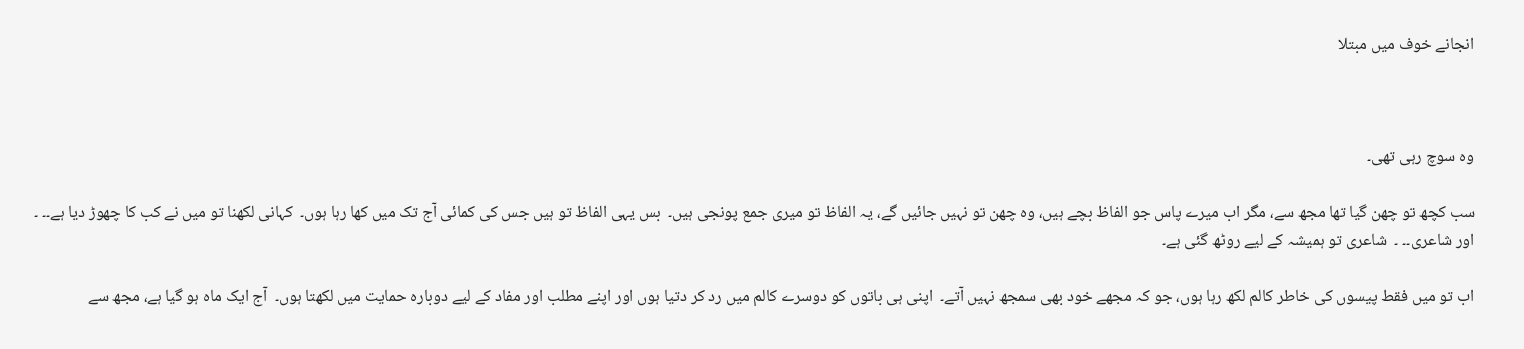انجانے خوف میں مبتلا



وہ سوچ رہی تھی۔

سب کچھ تو چھن گیا تھا مجھ سے، مگر اب میرے پاس جو الفاظ بچے ہیں، وہ چھن تو نہیں جائیں گے، یہ الفاظ تو میری جمع پونجی ہیں۔  بس یہی الفاظ تو ہیں جس کی کمائی آج تک میں کھا رہا ہوں۔  کہانی لکھنا تو میں نے کب کا چھوڑ دیا ہے۔۔ ۔  اور شاعری۔۔ ۔  شاعری تو ہمیشہ کے لیے روٹھ گئی ہے۔

اب تو میں فقط پیسوں کی خاطر کالم لکھ رہا ہوں، جو کہ مجھے خود بھی سمجھ نہیں آتے۔  اپنی ہی باتوں کو دوسرے کالم میں رد کر دتیا ہوں اور اپنے مطلب اور مفاد کے لیے دوبارہ حمایت میں لکھتا ہوں۔  آج ایک ماہ ہو گیا ہے، مجھ سے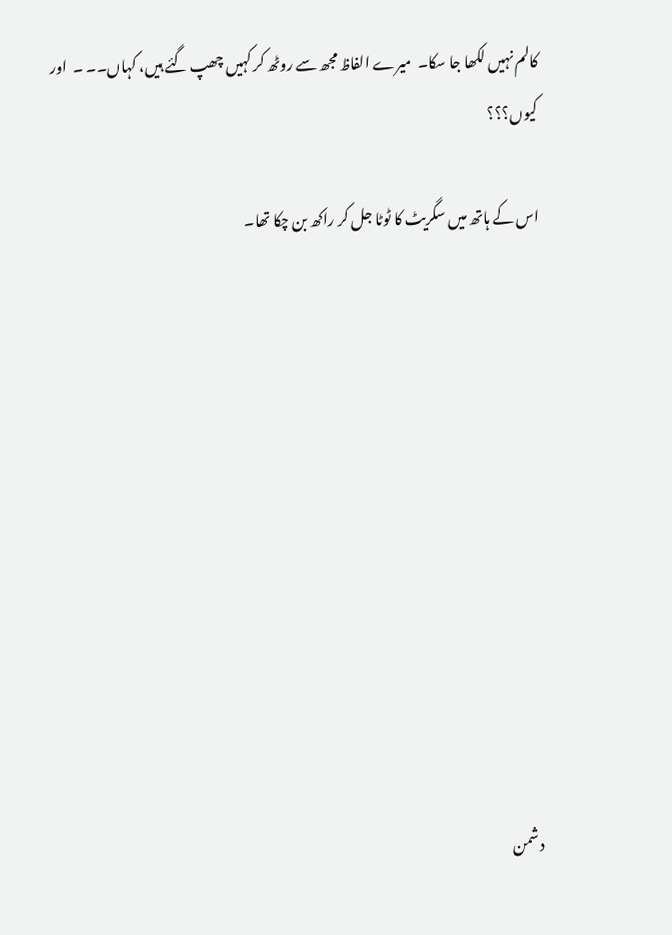کالم نہیں لکھا جا سکا۔  میرے الفاظ مجھ سے روٹھ کر کہیں چھپ گئے ہیں، کہاں۔۔ ۔  اور کیوں؟؟؟

اس کے ہاتھ میں سگریٹ کا ٹوٹا جل کر راکھ بن چکا تھا۔











 دشمن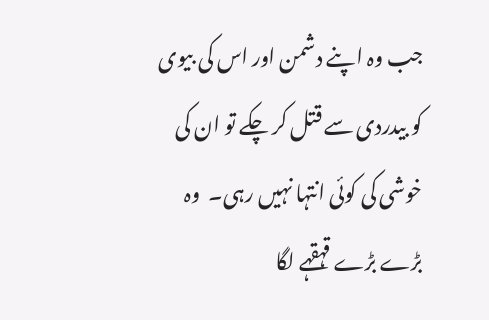جب وہ اپنے دشمن اور اس کی بیوی کو بیدردی سے قتل کر چکے تو ان کی خوشی کی کوئی انتہا نہیں رہی۔  وہ بڑے بڑے قہقہے لگا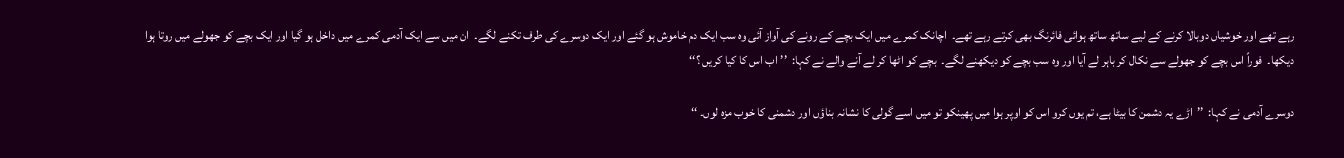رہے تھے اور خوشیاں دوبالا کرنے کے لیے ساتھ ساتھ ہوائی فائرنگ بھی کرتے رہے تھے۔  اچانک کمرے میں ایک بچے کے رونے کی آواز آئی وہ سب ایک دم خاموش ہو گئے اور ایک دوسرے کی طرف تکنے لگے۔  ان میں سے ایک آدمی کمرے میں داخل ہو گیا اور ایک بچے کو جھولے میں روتا ہوا دیکھا۔  فوراً اس بچے کو جھولے سے نکال کر باہر لے آیا اور وہ سب بچے کو دیکھنے لگے۔  بچے کو اٹھا کر لے آنے والے نے کہا:  ’’اب اس کا کیا کریں ؟‘‘

دوسرے آدمی نے کہا:  ’’اڑے یہ دشمن کا بیٹا ہے، تم یوں کرو اس کو اوپر ہوا میں پھینکو تو میں اسے گولی کا نشانہ بناؤں اور دشمنی کا خوب مزہ لوں۔ ‘‘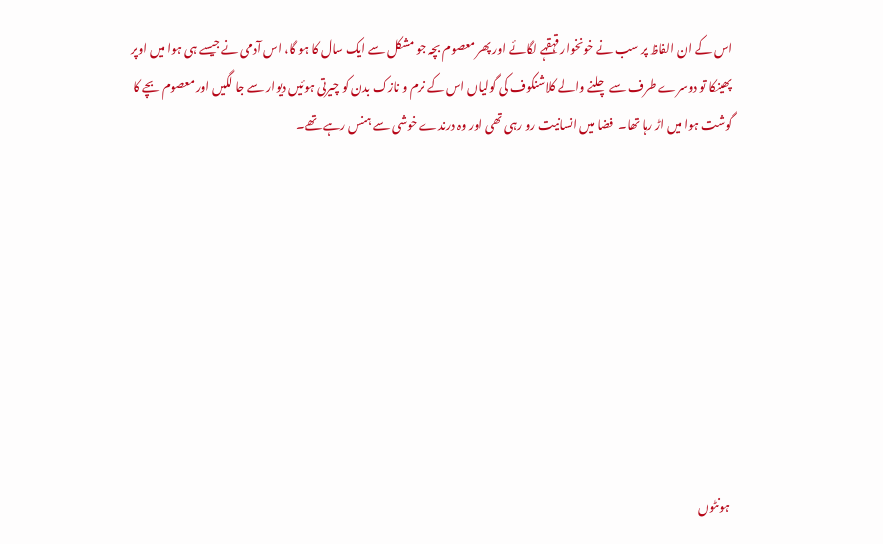اس کے ان الفاظ پر سب نے خونخوار قہقہے لگائے اور پھر معصوم بچہ جو مشکل سے ایک سال کا ہو گا، اس آدمی نے جیسے ہی ہوا میں اوپر پھینکا تو دوسرے طرف سے چلنے والے کلاشنکوف کی گولیاں اس کے نرم و نازک بدن کو چیرتی ہوئیں دیوار سے جا لگیں اور معصوم بچے کا گوشت ہوا میں اڑ رہا تھا۔  فضا میں انسانیت رو رہی تھی اور وہ درندے خوشی سے ہنس رہے تھے۔









 ہونٹوں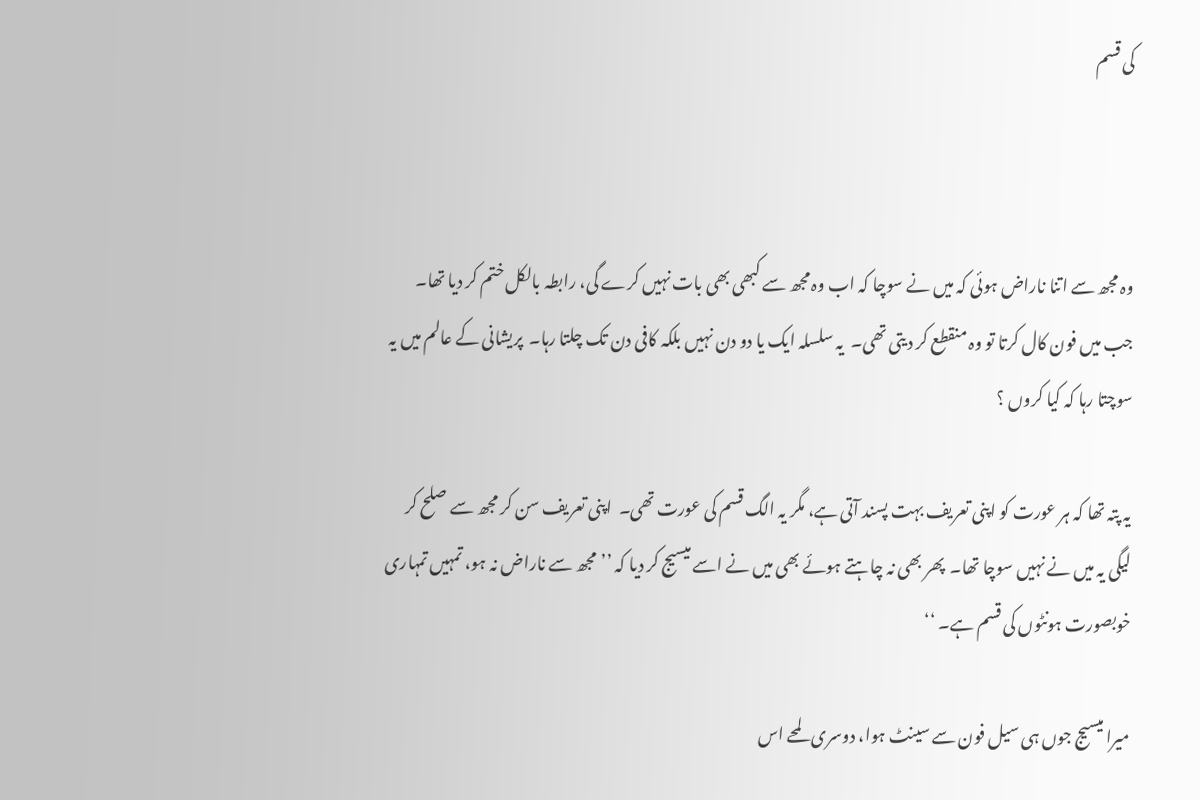کی قسم



وہ مجھ سے اتنا ناراض ہوئی کہ میں نے سوچا کہ اب وہ مجھ سے کبھی بھی بات نہیں کرے گی، رابطہ بالکل ختم کر دیا تھا۔  جب میں فون کال کرتا تو وہ منقطع کر دیتی تھی۔  یہ سلسلہ ایک یا دو دن نہیں بلکہ کافی دن تک چلتا رہا۔  پریشانی کے عالم میں یہ سوچتا رہا کہ کیا کروں ؟

یہ پتہ تھا کہ ہر عورت کو اپنی تعریف بہت پسند آتی ہے، مگر یہ الگ قسم کی عورت تھی۔  اپنی تعریف سن کر مجھ سے صلح کر لیگی یہ میں نے نہیں سوچا تھا۔  پھر بھی نہ چاہتے ہوئے بھی میں نے اسے میسیج کر دیا کہ ’’مجھ سے ناراض نہ ہو، تمہیں تمہاری خوبصورت ہونٹوں کی قسم ہے۔ ‘‘

میرا میسیج جوں ہی سیل فون سے سینٹ ہوا، دوسری لمحے اس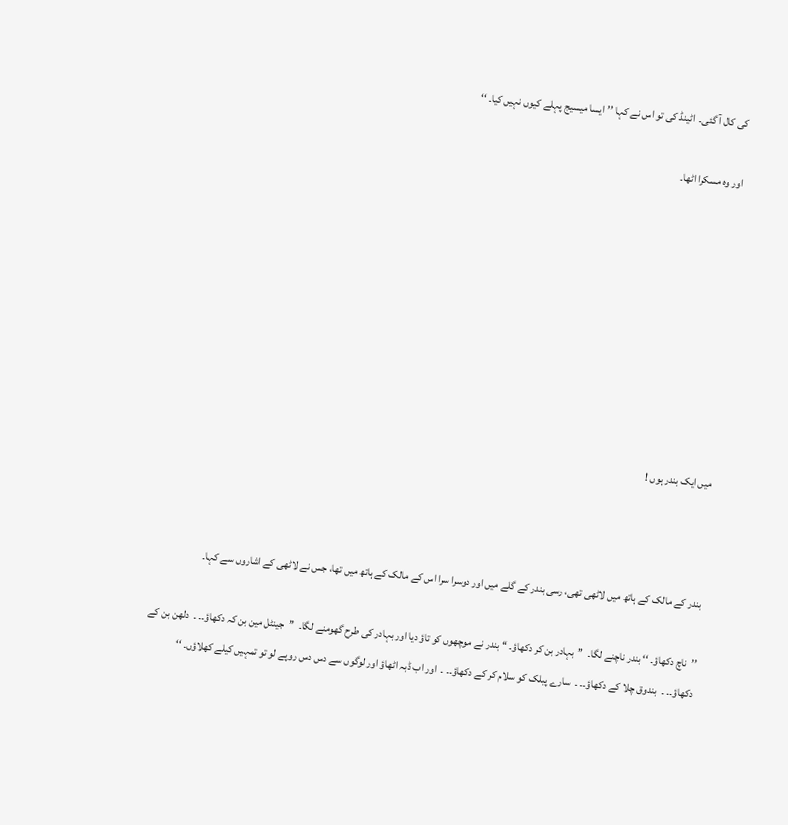کی کال آ گئی۔  اٹینڈ کی تو اس نے کہا ’’ایسا میسیج پہلے کیوں نہیں کیا۔ ‘‘

اور وہ مسکرا اٹھا۔









 میں ایک بندر ہوں !



بندر کے مالک کے ہاتھ میں لاٹھی تھی، رسی بندر کے گلے میں اور دوسرا سرا اس کے مالک کے ہاتھ میں تھا، جس نے لاٹھی کے اشاروں سے کہا۔

’’ناچ دکھاؤ۔ ‘‘ بندر ناچنے لگا۔  ’’بہادر بن کر دکھاؤ۔ ‘‘ بندر نے موچھوں کو تاؤ دیا اور بہادر کی طرح گھومنے لگا۔  ’’جینٹل مین بن کہ دکھاؤ۔۔ ۔  دلھن بن کے دکھاؤ۔۔ ۔  بندوق چلا کے دکھاؤ۔۔ ۔  سارے پبلک کو سلام کر کے دکھاؤ۔۔ ۔  اور اب ڈبہ اٹھاؤ اور لوگوں سے دس دس روپے لو تو تمہیں کیلے کھلاؤں۔ ‘‘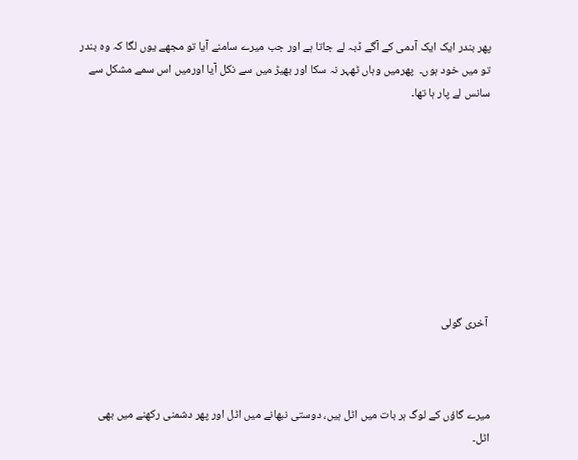پھر بندر ایک ایک آدمی کے آگے ڈبہ لے جاتا ہے اور جب میرے سامنے آیا تو مجھے یوں لگا کہ وہ بندر تو میں خود ہوں۔  پھرمیں وہاں ٹھہر نہ سکا اور بھیڑ میں سے نکل آیا اورمیں اس سمے مشکل سے سانس لے پار ہا تھا۔









 آخری گولی



میرے گاؤں کے لوگ ہر بات میں اٹل ہیں، دوستی نبھانے میں اٹل اور پھر دشمنی رکھنے میں بھی اٹل۔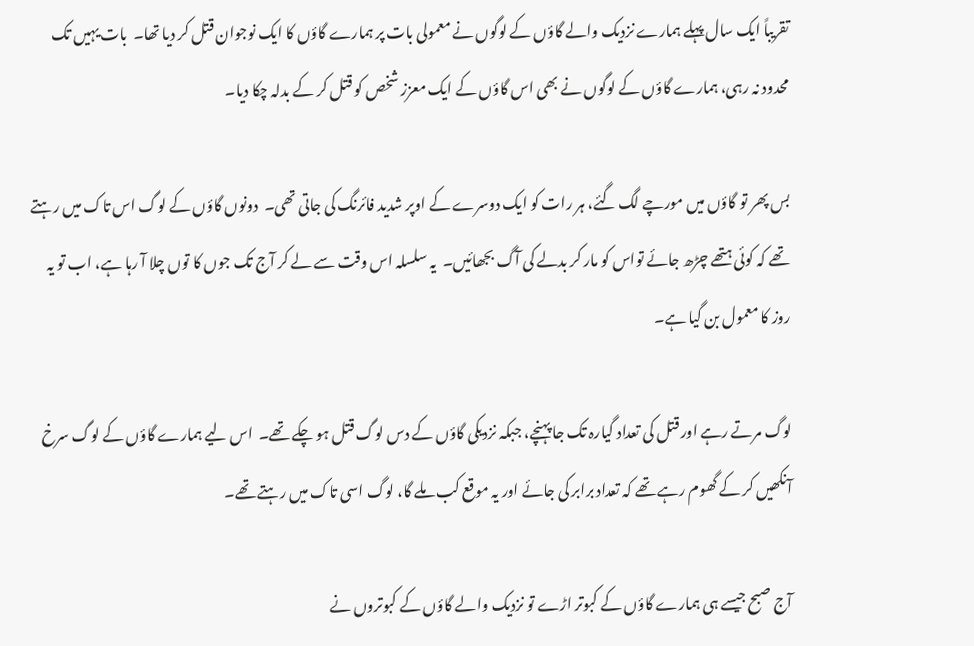تقریباً ایک سال پہلے ہمارے نزدیک والے گاؤں کے لوگوں نے معمولی بات پر ہمارے گاؤں کا ایک نوجوان قتل کر دیا تھا۔  بات یہیں تک محدود نہ رہی، ہمارے گاؤں کے لوگوں نے بھی اس گاؤں کے ایک معزز شخص کو قتل کر کے بدلہ چکا دیا۔

بس پھر تو گاؤں میں مورچے لگ گئے، ہر رات کو ایک دوسرے کے اوپر شدید فائرنگ کی جاتی تھی۔  دونوں گاؤں کے لوگ اس تاک میں رہتے تھے کہ کوئی ہتھے چڑھ جائے تواس کو مار کر بدلے کی آگ بجھائیں۔  یہ سلسلہ اس وقت سے لے کر آج تک جوں کا توں چلا آ رہا ہے، اب تو یہ روز کا معمول بن گیا ہے۔

لوگ مرتے رہے اور قتل کی تعداد گیارہ تک جا پہنچے، جبکہ نزدیکی گاؤں کے دس لوگ قتل ہو چکے تھے۔  اس لیے ہمارے گاؤں کے لوگ سرخ آنکھیں کر کے گھوم رہے تھے کہ تعداد برابر کی جائے اور یہ موقع کب ملے گا، لوگ اسی تاک میں رہتے تھے۔

آج صبح جیسے ہی ہمارے گاؤں کے کبوتر اڑے تو نزدیک والے گاؤں کے کبوتروں نے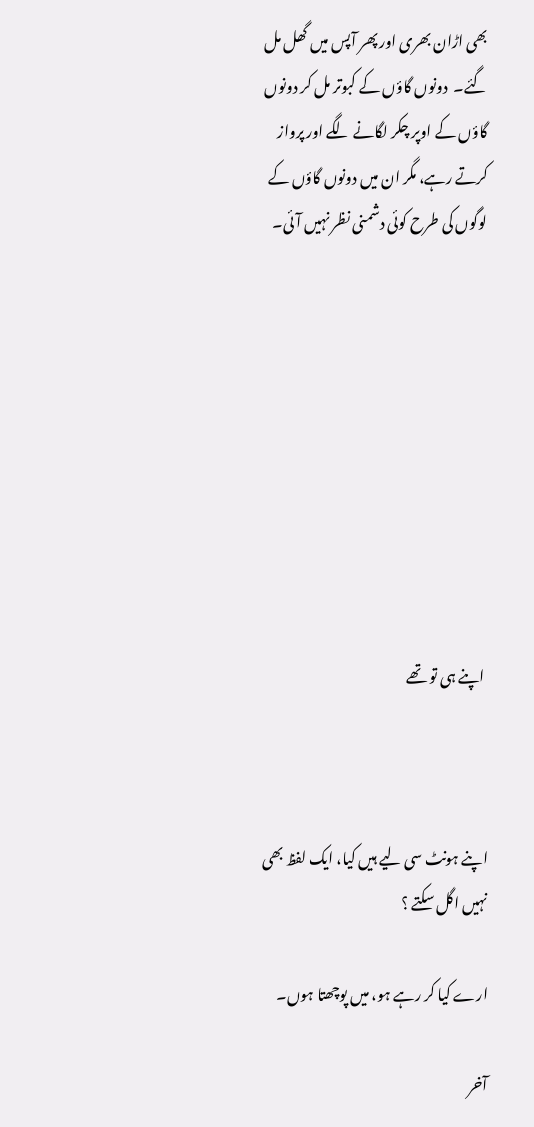بھی اڑان بھری اور پھر آپس میں گھل مل گئے۔  دونوں گاؤں کے کبوتر مل کر دونوں گاؤں کے اوپر چکر لگانے لگے اور پرواز کرتے رہے، مگر ان میں دونوں گاؤں کے لوگوں کی طرح کوئی دشمنی نظر نہیں آئی۔









 اپنے ہی تو تھے



اپنے ہونٹ سی لیے ہیں کیا، ایک لفظ بھی نہیں اگل سکتے ؟

ارے کیا کر رہے ہو، میں پوچھتا ہوں۔

آخر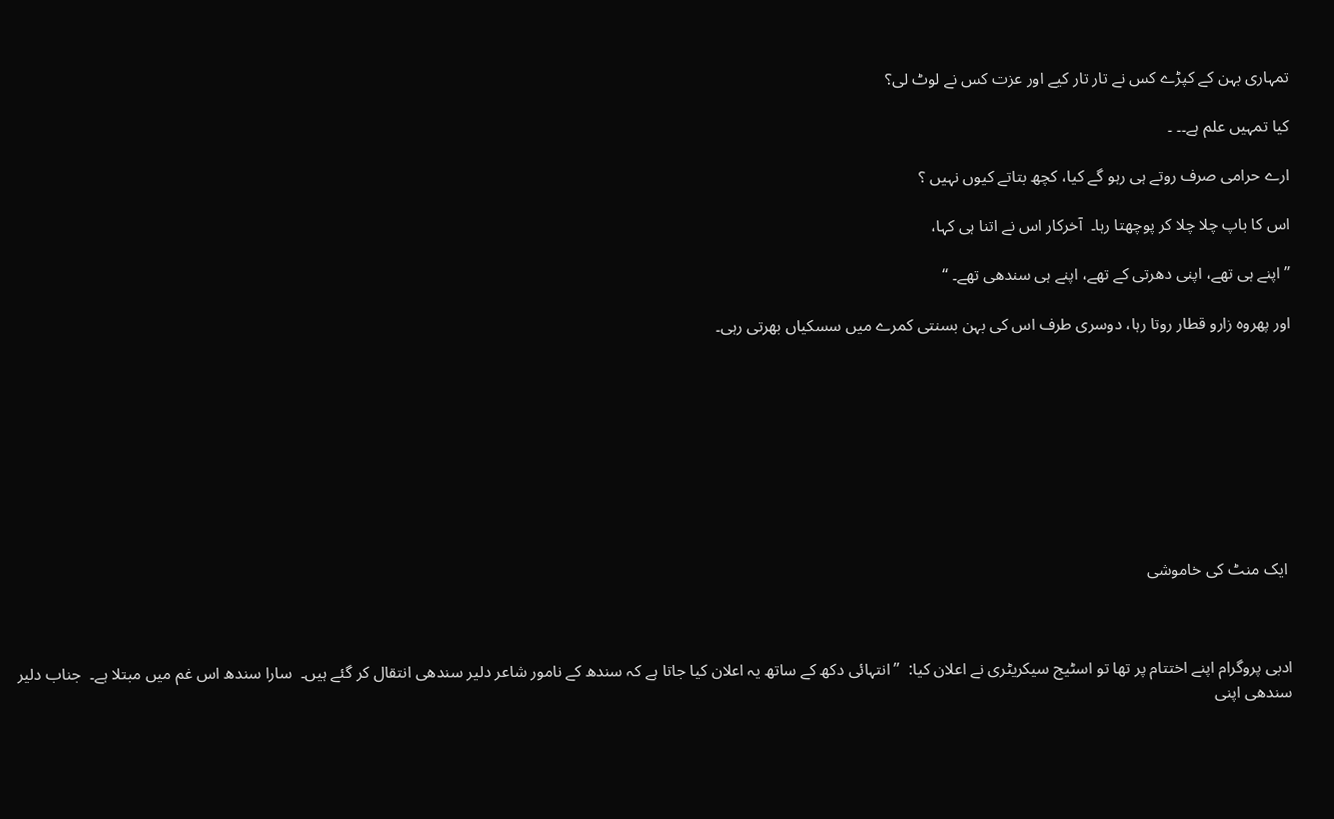تمہاری بہن کے کپڑے کس نے تار تار کیے اور عزت کس نے لوٹ لی؟

کیا تمہیں علم ہے۔۔ ۔

ارے حرامی صرف روتے ہی رہو گے کیا، کچھ بتاتے کیوں نہیں ؟

اس کا باپ چلا چلا کر پوچھتا رہا۔  آخرکار اس نے اتنا ہی کہا،

’’اپنے ہی تھے، اپنی دھرتی کے تھے، اپنے ہی سندھی تھے۔ ‘‘

اور پھروہ زارو قطار روتا رہا، دوسری طرف اس کی بہن بسنتی کمرے میں سسکیاں بھرتی رہی۔









 ایک منٹ کی خاموشی



ادبی پروگرام اپنے اختتام پر تھا تو اسٹیج سیکریٹری نے اعلان کیا:  ’’انتہائی دکھ کے ساتھ یہ اعلان کیا جاتا ہے کہ سندھ کے نامور شاعر دلیر سندھی انتقال کر گئے ہیں۔  سارا سندھ اس غم میں مبتلا ہے۔  جناب دلیر سندھی اپنی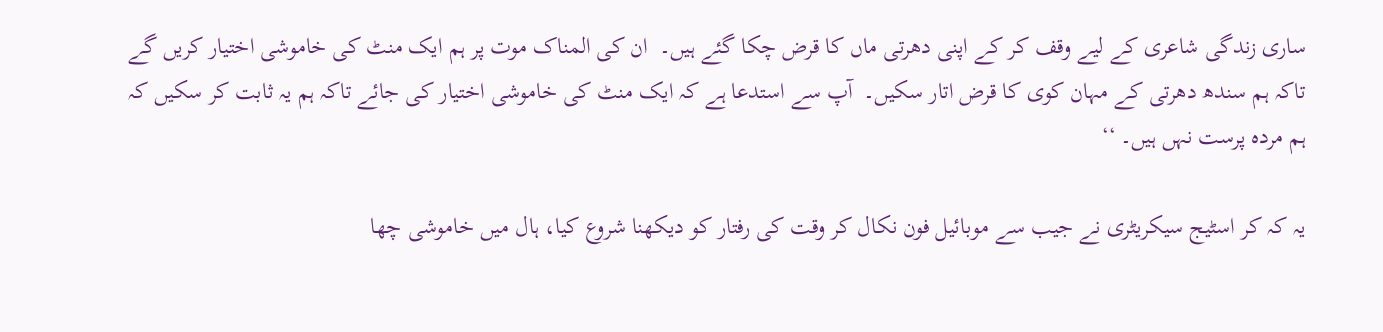ساری زندگی شاعری کے لیے وقف کر کے اپنی دھرتی ماں کا قرض چکا گئے ہیں۔  ان کی المناک موت پر ہم ایک منٹ کی خاموشی اختیار کریں گے تاکہ ہم سندھ دھرتی کے مہان کوی کا قرض اتار سکیں۔  آپ سے استدعا ہے کہ ایک منٹ کی خاموشی اختیار کی جائے تاکہ ہم یہ ثابت کر سکیں کہ ہم مردہ پرست نہں ہیں۔ ‘‘

یہ کہ کر اسٹیج سیکریٹری نے جیب سے موبائیل فون نکال کر وقت کی رفتار کو دیکھنا شروع کیا، ہال میں خاموشی چھا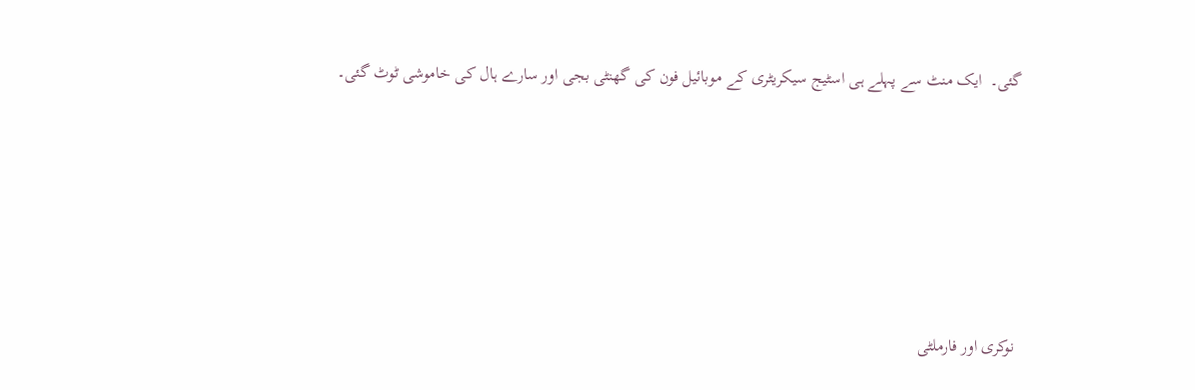گئی۔  ایک منٹ سے پہلے ہی اسٹیج سیکریٹری کے موبائیل فون کی گھنٹی بجی اور سارے ہال کی خاموشی ٹوٹ گئی۔









 نوکری اور فارملٹی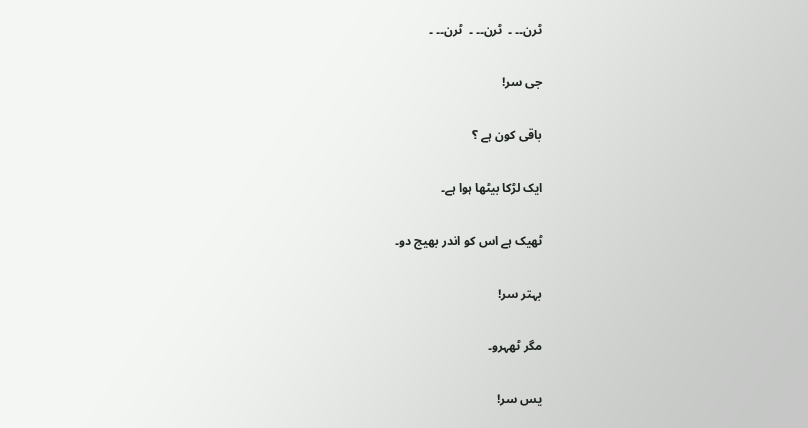ٹرن۔۔ ۔  ٹرن۔۔ ۔  ٹرن۔۔ ۔

جی سر!

باقی کون ہے ؟

ایک لڑکا بیٹھا ہوا ہے۔

ٹھیک ہے اس کو اندر بھیج دو۔

بہتر سر!

مگر ٹھہرو۔

یس سر!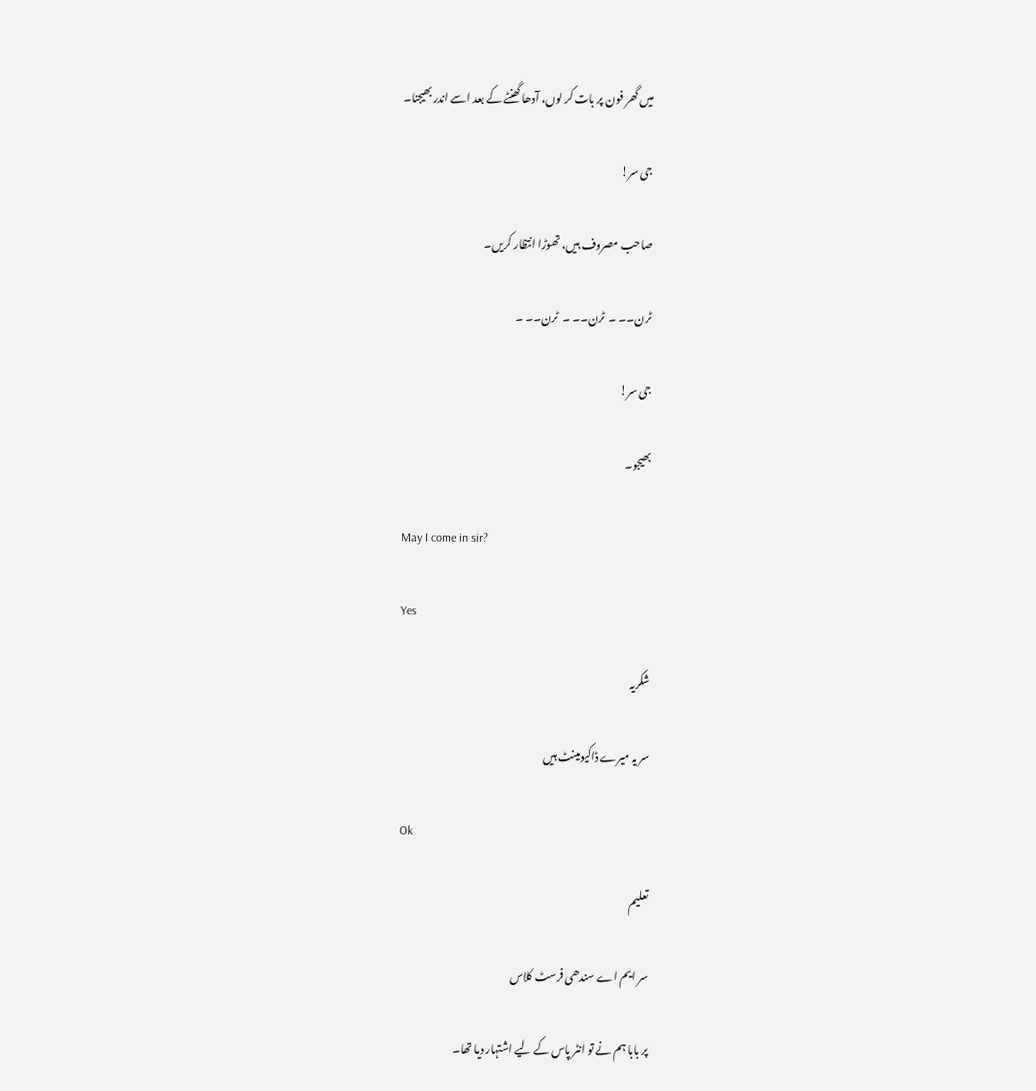میں گھر فون پر بات کر لوں، آدھا گھنٹے کے بعد اسے اندر بھیجنا۔

جی سر!

صاحب مصروف ہیں، تھوڑا انتظار کریں۔

ٹرن۔۔ ۔  ٹرن۔۔ ۔  ٹرن۔۔ ۔

جی سر!

بھیجو۔

May I come in sir?

Yes

شکریہ

سر یہ میرے ڈاکیومینٹ ہیں

Ok

تعلیم

سر ایم اے سندھی فرسٹ کلاس

پر بابا ہم نے تو انٹر پاس کے لیے اشتہار دیا تھا۔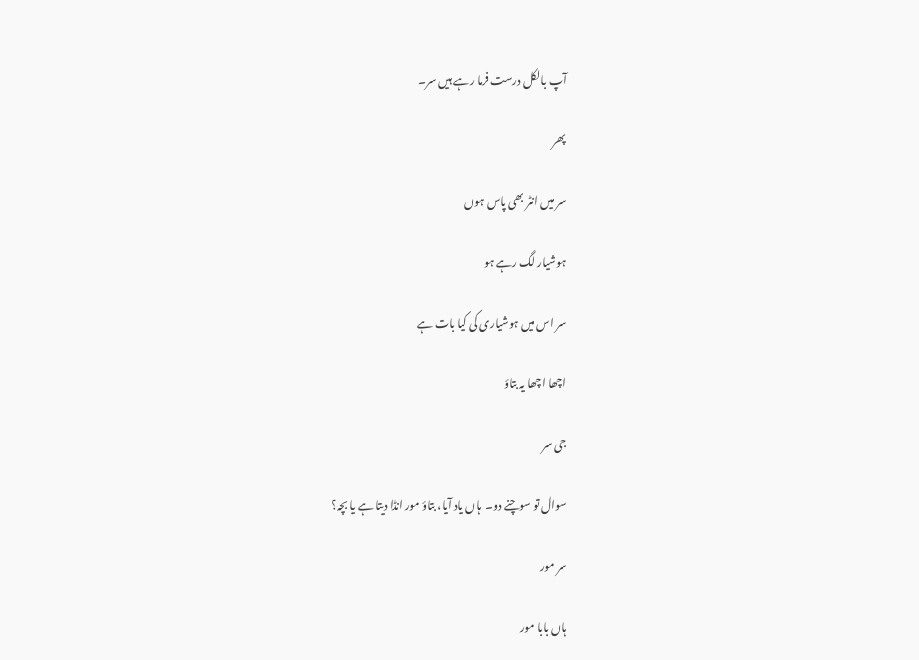آپ بالکل درست فرما رہے ہیں سر۔

پھر

سر میں انٹر بھی پاس ہوں

ہوشیار لگ رہے ہو

سر اس میں ہوشیاری کی کیا بات ہے

اچھا اچھا یہ بتاؤ

جی سر

سوال تو سوچنے دو۔  ہاں یاد آیا، بتاؤ مور انڈا دیتا ہے یا بچہ؟

سر مور

ہاں بابا مور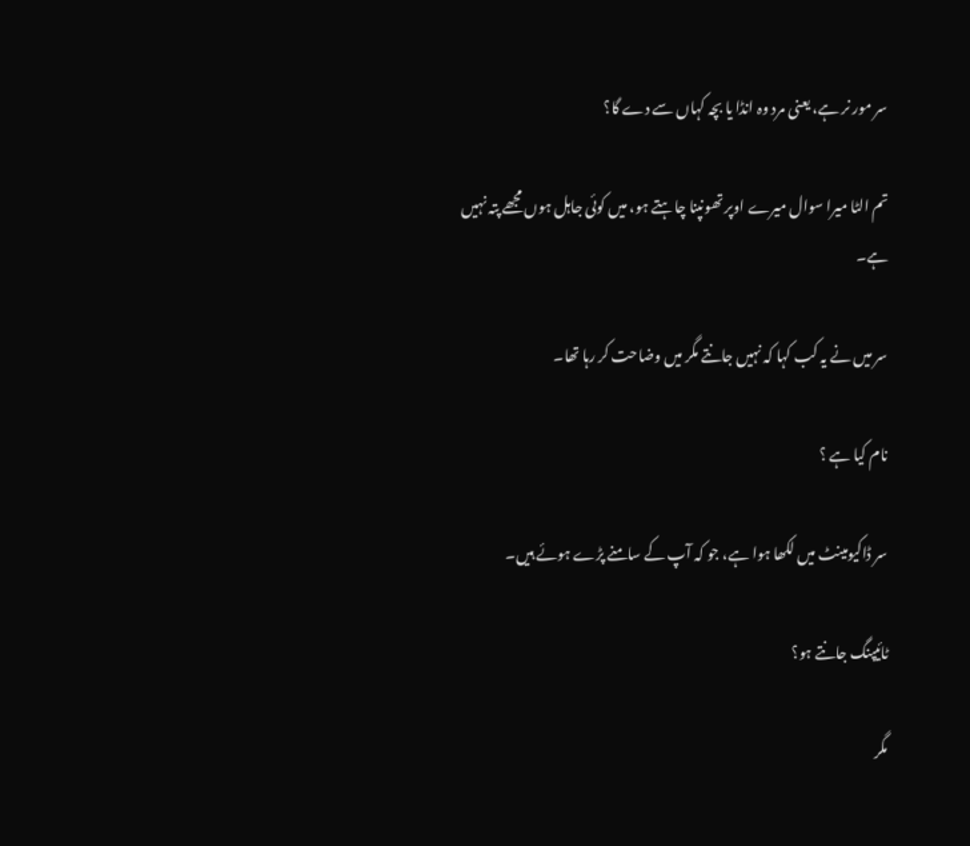سر مور نر ہے، یعنی مرد وہ انڈا یا بچہ کہاں سے دے گا؟

تم الٹا میرا سوال میرے اوپر تھونپنا چاہتے ہو، میں کوئی جاہل ہوں مجھے پتہ نہیں ہے۔

سر میں نے یہ کب کہا کہ نہیں جانتے مگر میں وضاحت کر رہا تھا۔

نام کیا ہے ؟

سر ڈاکیومینٹ میں لکھا ہوا ہے، جو کہ آپ کے سامنے پڑے ہوئے ہیں۔

ٹائیپنگ جانتے ہو؟

مگر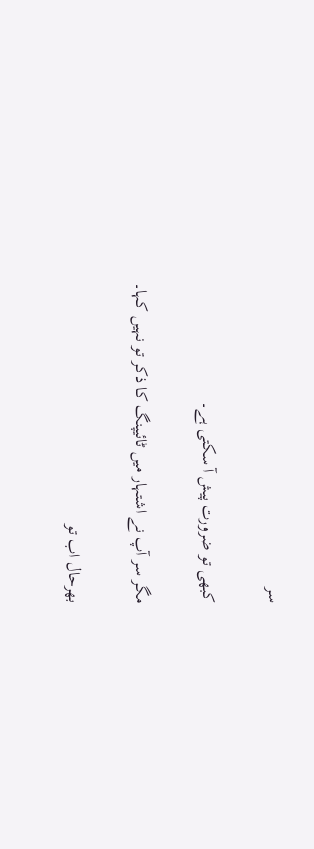سر

کبھی تو ضرورت پیش آ سکتی ہے۔

مگر سر آپ نے اشتہار میں ٹائیپنگ کا ذکر تو نہیں کہا۔

بھرحال اب تو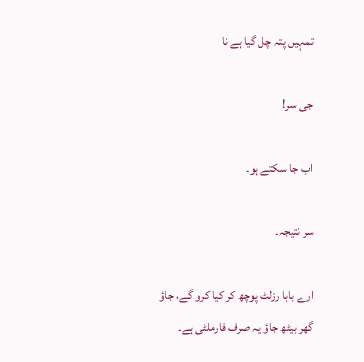تمہیں پتہ چل گیا ہے نا

جی سر!

اب جا سکتے ہو۔

سر نتیجہ۔

ارے بابا رزلٹ پوچھ کر کیا کرو گے، جاؤ گھر بیٹھ جاؤ یہ صرف فارملٹی ہے۔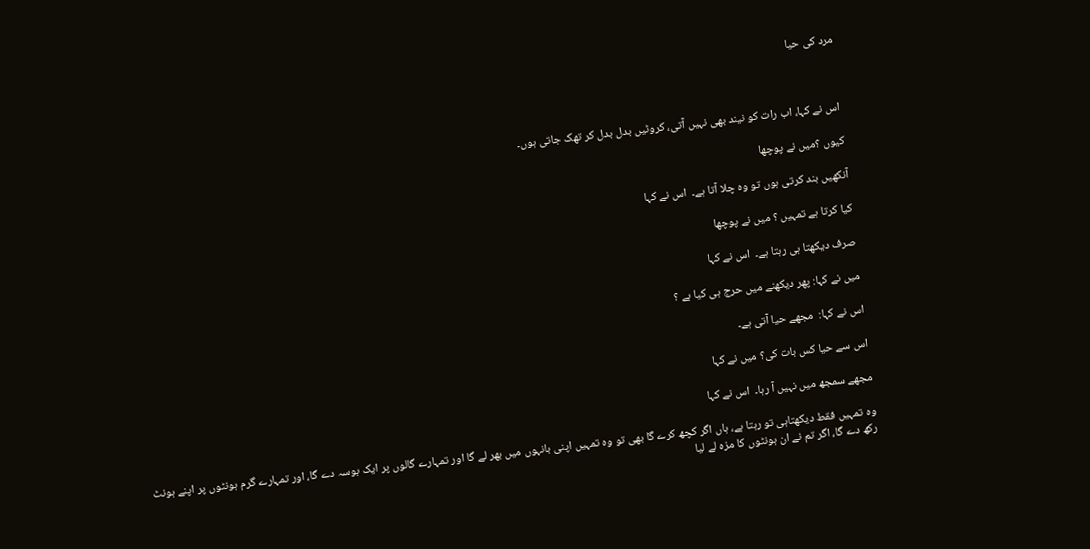مرد کی حیا



اس نے کہا، اب رات کو نیند بھی نہیں آتی، کروٹیں بدل بدل کر تھک جاتی ہوں۔

کیوں ؟میں نے پوچھا

آنکھیں بند کرتی ہوں تو وہ چلا آتا ہے۔  اس نے کہا

کیا کرتا ہے تمہیں ؟ میں نے پوچھا

صرف دیکھتا ہی رہتا ہے۔  اس نے کہا

میں نے کہا: پھر دیکھنے میں حرج ہی کیا ہے ؟

اس نے کہا:  مجھے حیا آتی ہے۔

اس سے حیا کس بات کی؟ میں نے کہا

مجھے سمجھ میں نہیں آ رہا۔  اس نے کہا

وہ تمہیں فقط دیکھتاہی تو رہتا ہے، ہاں اگر کچھ کرے گا بھی تو وہ تمہیں اپنی بانہوں میں بھر لے گا اور تمہارے گالوں پر ایک بوسہ دے گا، اور تمہارے گرم ہونٹوں پر اپنے ہونٹ رکھ دے گا، اگر تم نے ان ہونٹوں کا مزہ لے لیا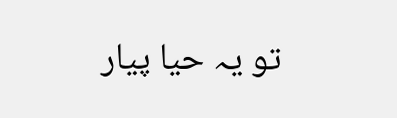تو یہ حیا پیار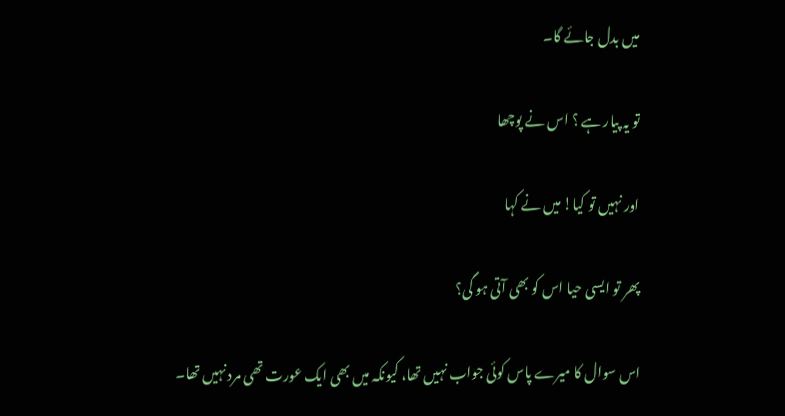میں بدل جائے گا۔

تو یہ پیار ہے ؟ اس نے پوچھا

اور نہیں تو کیا! میں نے کہا

پھر تو ایسی حیا اس کو بھی آتی ہو گی؟

اس سوال کا میرے پاس کوئی جواب نہیں تھا، کیونکہ میں بھی ایک عورت تھی مرد نہیں تھا۔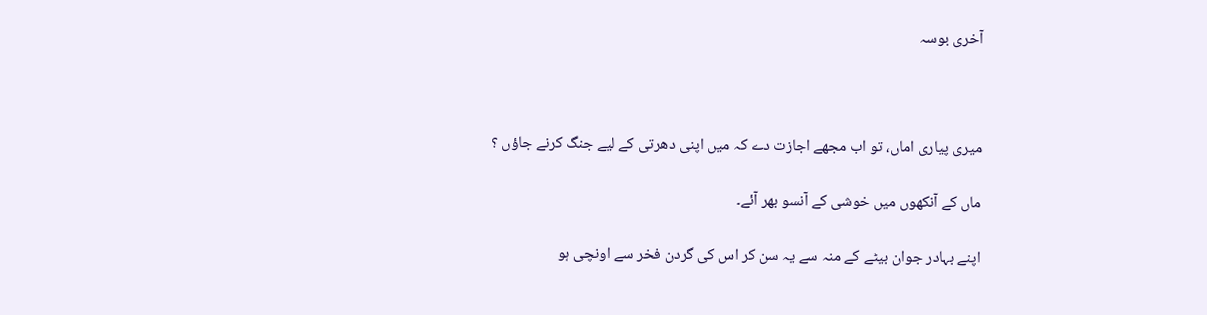آخری بوسہ



میری پیاری اماں، تو اب مجھے اجازت دے کہ میں اپنی دھرتی کے لیے جنگ کرنے جاؤں ؟

ماں کے آنکھوں میں خوشی کے آنسو بھر آئے۔

اپنے بہادر جوان بیٹے کے منہ سے یہ سن کر اس کی گردن فخر سے اونچی ہو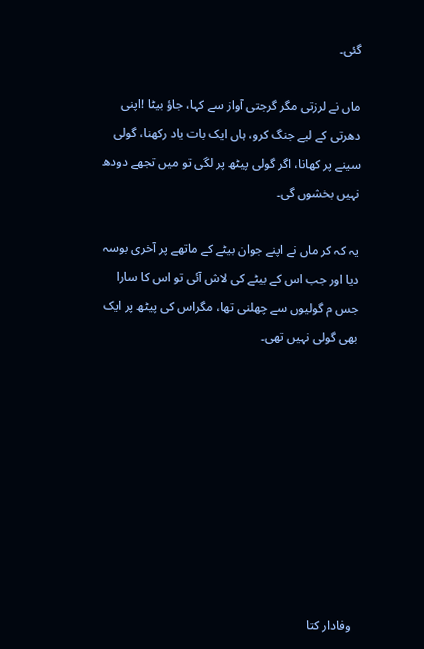گئی۔

ماں نے لرزتی مگر گرجتی آواز سے کہا، جاؤ بیٹا !اپنی دھرتی کے لیے جنگ کرو، ہاں ایک بات یاد رکھنا، گولی سینے پر کھانا، اگر گولی پیٹھ پر لگی تو میں تجھے دودھ نہیں بخشوں گی۔

یہ کہ کر ماں نے اپنے جوان بیٹے کے ماتھے پر آخری بوسہ دیا اور جب اس کے بیٹے کی لاش آئی تو اس کا سارا جس م گولیوں سے چھلنی تھا، مگراس کی پیٹھ پر ایک بھی گولی نہیں تھی۔









 وفادار کتا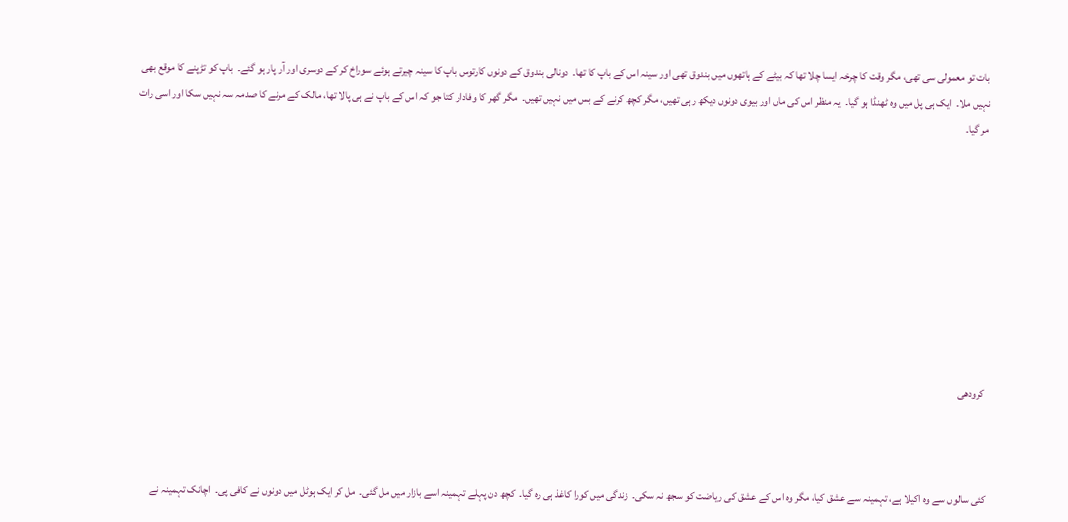بات تو معمولی سی تھی، مگر وقت کا چرخہ ایسا چلا تھا کہ بیٹے کے ہاتھوں میں بندوق تھی اور سینہ اس کے باپ کا تھا۔  دونالی بندوق کے دونوں کارتوس باپ کا سینہ چیرتے ہوئے سوراخ کر کے دوسری اور آر پار ہو گئے۔  باپ کو تڑپنے کا موقع بھی نہیں ملا۔  ایک ہی پل میں وہ ٹھنڈا ہو گیا۔  یہ منظر اس کی ماں اور بیوی دونوں دیکھ رہی تھیں، مگر کچھ کرنے کے بس میں نہیں تھیں۔  مگر گھر کا وفادار کتا جو کہ اس کے باپ نے ہی پالا تھا، مالک کے مرنے کا صدمہ سہ نہیں سکا اور اسی رات مر گیا۔









 کرودھی



کئی سالوں سے وہ اکیلا ہے، تہمینہ سے عشق کیا، مگر وہ اس کے عشق کی ریاضت کو سجھ نہ سکی۔  زندگی میں کورا کاغذ ہی رہ گیا۔  کچھ دن پہلے تہمینہ اسے بازار میں مل گئی۔  مل کر ایک ہوٹل میں دونوں نے کافی پی۔  اچانک تہمینہ نے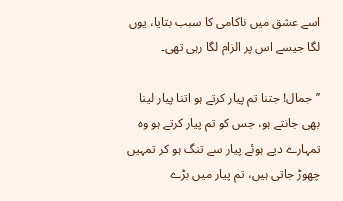اسے عشق میں ناکامی کا سبب بتایا، یوں لگا جیسے اس پر الزام لگا رہی تھی۔

’’جمال! جتنا تم پیار کرتے ہو اتنا پیار لینا بھی جانتے ہو، جس کو تم پیار کرتے ہو وہ تمہارے دیے ہوئے پیار سے تنگ ہو کر تمہیں چھوڑ جاتی ہیں، تم پیار میں بڑے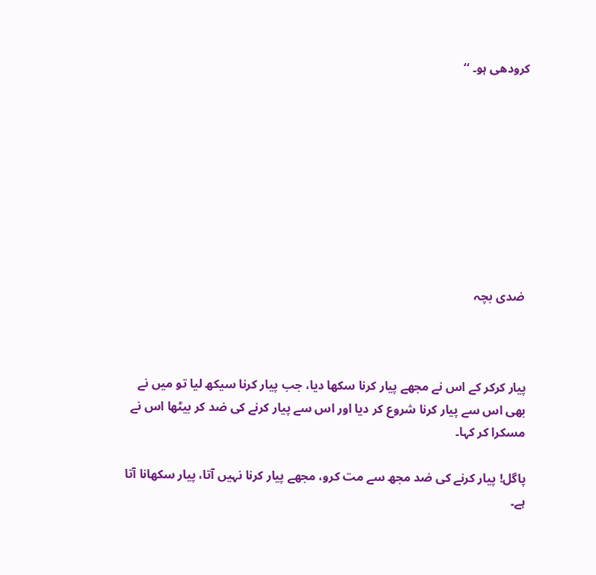کرودھی ہو۔ ‘‘









 ضدی بچہ



پیار کرکر کے اس نے مجھے پیار کرنا سکھا دیا، جب پیار کرنا سیکھ لیا تو میں نے بھی اس سے پیار کرنا شروع کر دیا اور اس سے پیار کرنے کی ضد کر بیٹھا اس نے مسکرا کر کہا۔

پاگل! پیار کرنے کی ضد مجھ سے مت کرو، مجھے پیار کرنا نہیں آتا، پیار سکھانا آتا ہے۔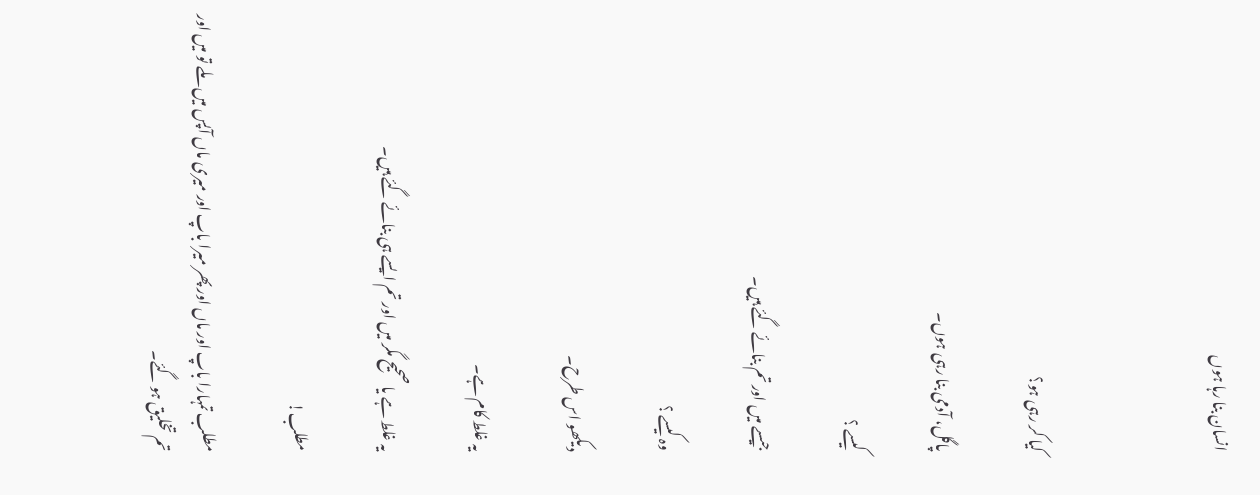انسان بنا رہا ہوں



کیا کر رہی ہو؟

پاگل، آدمی بنا رہی ہوں۔

کیسے ؟

جیسے میں اور تم بنائے گئے ہیں۔

وہ کیسے ؟

دیکھو اس طرح۔

یہ غلط کام ہے۔

یہ غلط ہے یا صحیح مگر میں اور تم ایسے ہی بنائے گئے ہیں۔

مطلب!

مطلب تمہارا باپ اور ماں اور پھر میرا باپ اور میری ماں آپس میں ملے تو میں اور تم تخلیق ہو گئے۔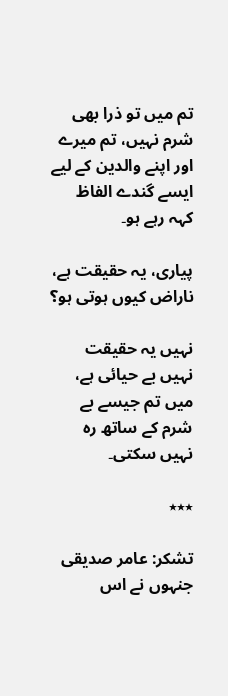تم میں تو ذرا بھی شرم نہیں، تم میرے اور اپنے والدین کے لیے ایسے گندے الفاظ کہہ رہے ہو۔

پیاری، یہ حقیقت ہے، ناراض کیوں ہوتی ہو؟

نہیں یہ حقیقت نہیں بے حیائی ہے، میں تم جیسے بے شرم کے ساتھ رہ نہیں سکتی۔

٭٭٭

تشکر: عامر صدیقی جنہوں نے اس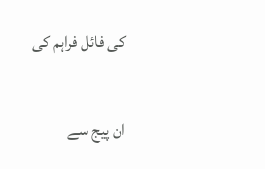کی فائل فراہم کی

ان پیج سے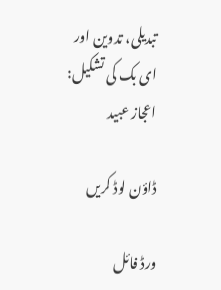تبدیلی، تدوین اور ای بک کی تشکیل: اعجاز عبید

ڈاؤن لوڈ کریں

ورڈ فائل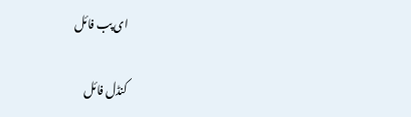ای پب فائل

کنڈل فائل